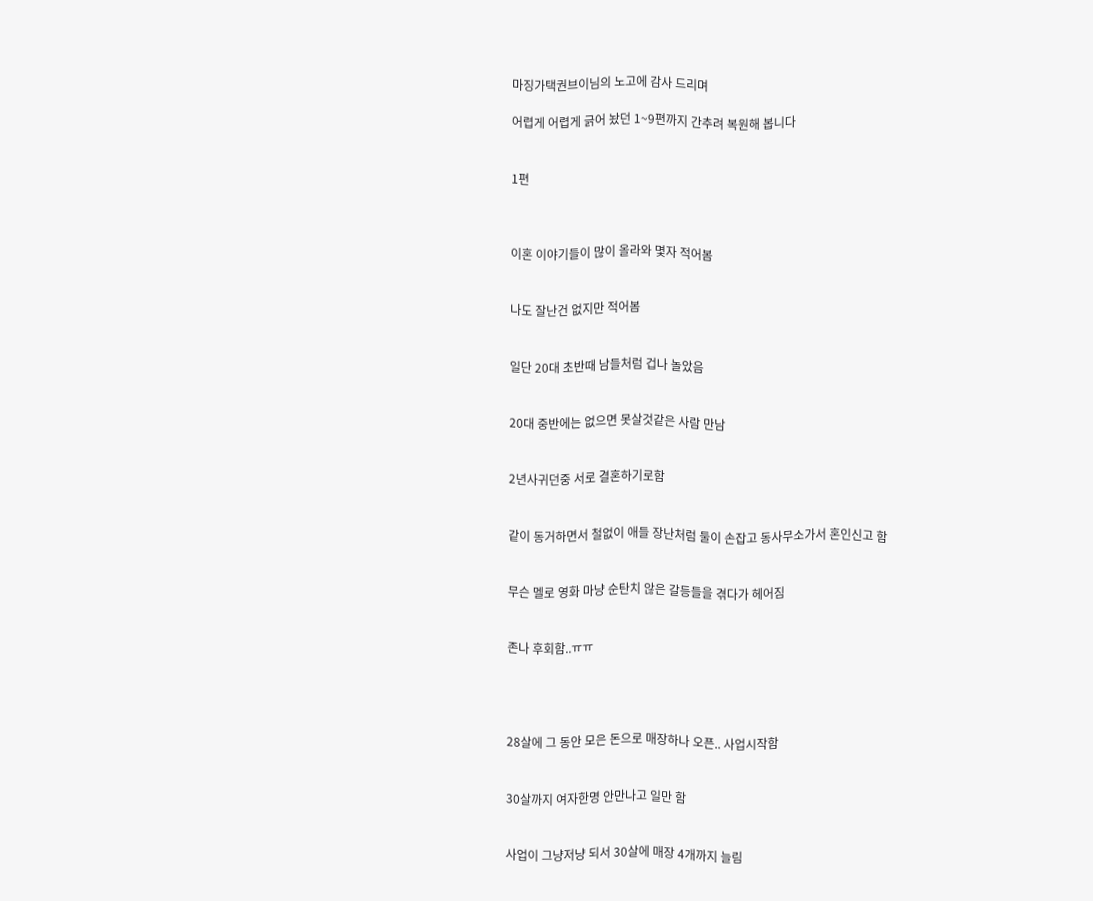마징가택권브이님의 노고에 감사 드리며

어렵게 어렵게 긁어 놨던 1~9편까지 간추려 복원해 봅니다


1편



이혼 이야기들이 많이 올라와 몇자 적어봄


나도 잘난건 없지만 적어봄


일단 20대 초반때 남들처럼 겁나 놀았음


20대 중반에는 없으면 못살것같은 사람 만남


2년사귀던중 서로 결혼하기로함


같이 동거하면서 철없이 애들 장난처럼 둘이 손잡고 동사무소가서 혼인신고 함


무슨 멜로 영화 마냥 순탄치 않은 갈등들을 겪다가 헤어짐


존나 후회함..ㅠㅠ




28살에 그 동안 모은 돈으로 매장하나 오픈.. 사업시작함


30살까지 여자한명 안만나고 일만 함


사업이 그냥저냥 되서 30살에 매장 4개까지 늘림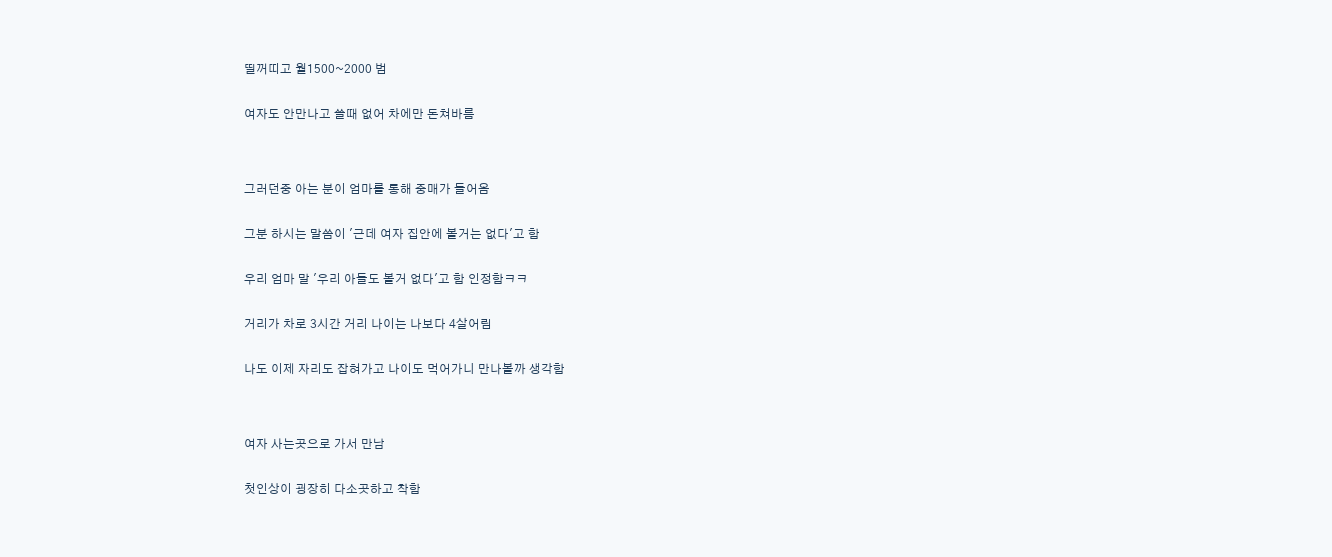띨꺼띠고 월1500~2000 범


여자도 안만나고 쓸때 없어 차에만 돈쳐바름




그러던중 아는 분이 엄마를 통해 중매가 들어옴


그분 하시는 말씀이 '근데 여자 집안에 볼거는 없다'고 함


우리 엄마 말 '우리 아들도 볼거 없다'고 함 인정함ㅋㅋ


거리가 차로 3시간 거리 나이는 나보다 4살어림


나도 이제 자리도 잡혀가고 나이도 먹어가니 만나볼까 생각함




여자 사는곳으로 가서 만남


첫인상이 굉장히 다소곳하고 착함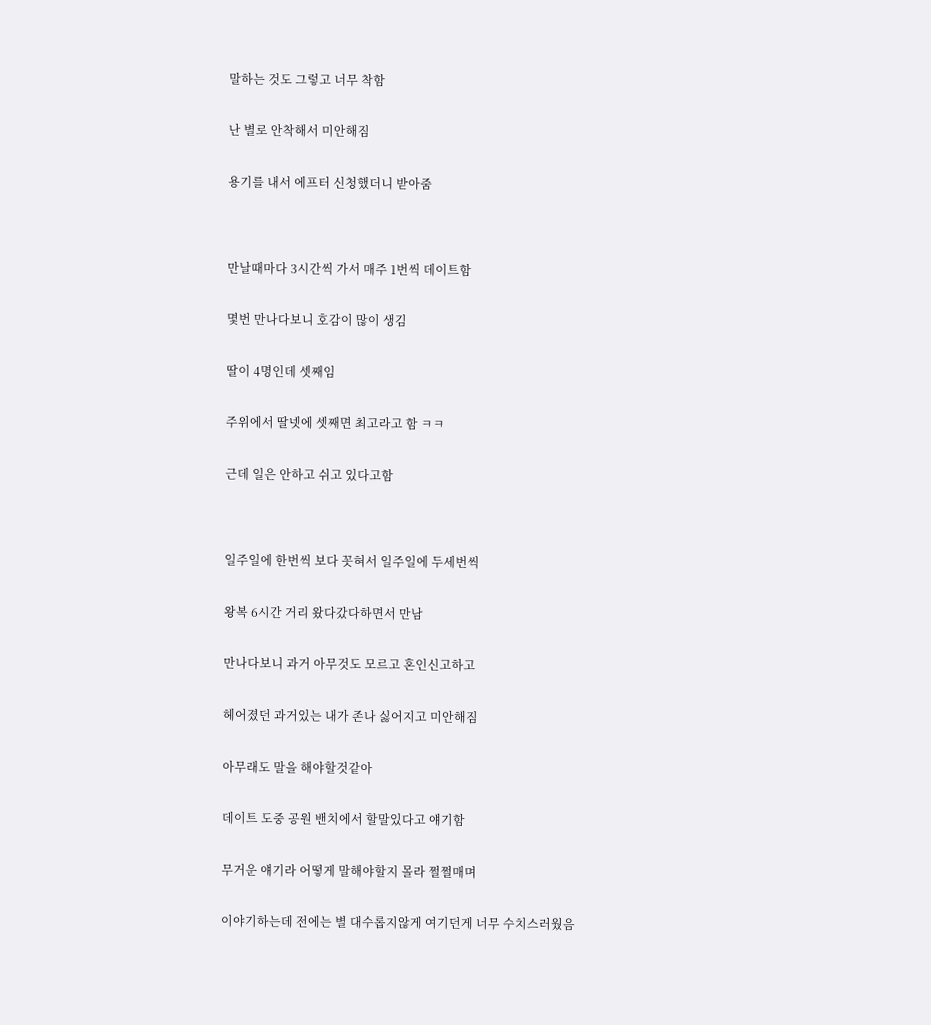말하는 것도 그렇고 너무 착함


난 별로 안착해서 미안해짐


용기를 내서 에프터 신청했더니 받아줌




만날때마다 3시간씩 가서 매주 1번씩 데이트함


몇번 만나다보니 호감이 많이 생김


딸이 4명인데 셋째임


주위에서 딸넷에 셋째면 최고라고 함 ㅋㅋ


근데 일은 안하고 쉬고 있다고함




일주일에 한번씩 보다 꼿혀서 일주일에 두세번씩


왕복 6시간 거리 왔다갔다하면서 만남


만나다보니 과거 아무것도 모르고 혼인신고하고


헤어졌던 과거있는 내가 존나 싫어지고 미안해짐


아무래도 말을 해야할것같아


데이트 도중 공원 밴치에서 할말있다고 얘기함


무거운 얘기라 어떻게 말해야할지 몰라 쩔쩔매며


이야기하는데 전에는 별 대수롭지않게 여기던게 너무 수치스러웠음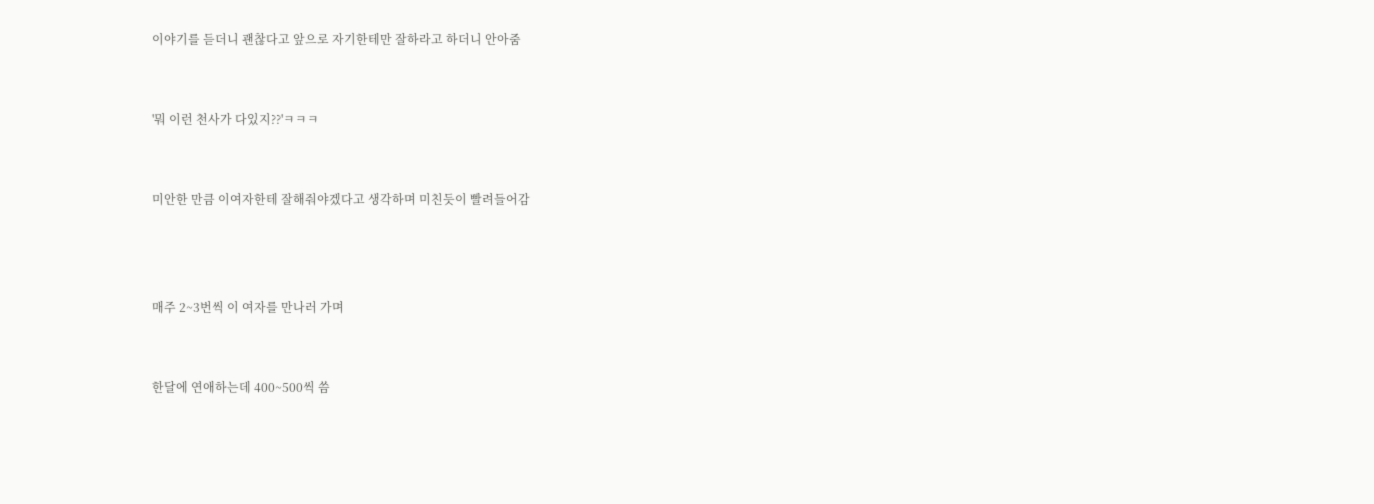이야기를 듣더니 괜찮다고 앞으로 자기한테만 잘하라고 하더니 안아줌


'뭐 이런 천사가 다있지??'ㅋㅋㅋ


미안한 만큼 이여자한테 잘해줘야겠다고 생각하며 미친듯이 빨려들어감



매주 2~3번씩 이 여자를 만나러 가며


한달에 연애하는데 400~500씩 씀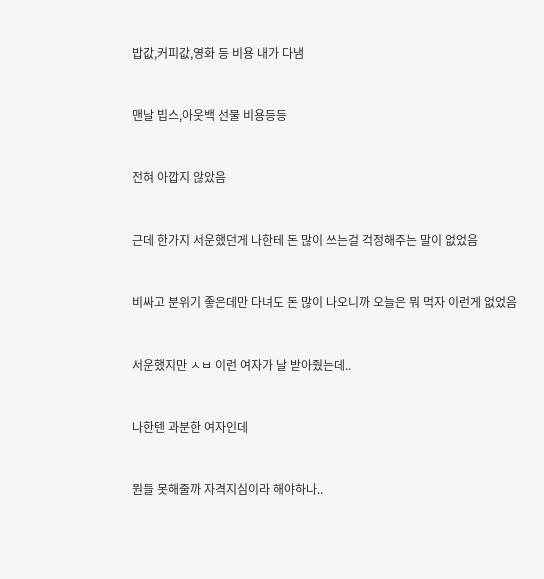밥값,커피값,영화 등 비용 내가 다냄


맨날 빕스,아웃백 선물 비용등등


전혀 아깝지 않았음


근데 한가지 서운했던게 나한테 돈 많이 쓰는걸 걱정해주는 말이 없었음


비싸고 분위기 좋은데만 다녀도 돈 많이 나오니까 오늘은 뭐 먹자 이런게 없었음


서운했지만 ㅅㅂ 이런 여자가 날 받아줬는데..


나한텐 과분한 여자인데


뭔들 못해줄까 자격지심이라 해야하나..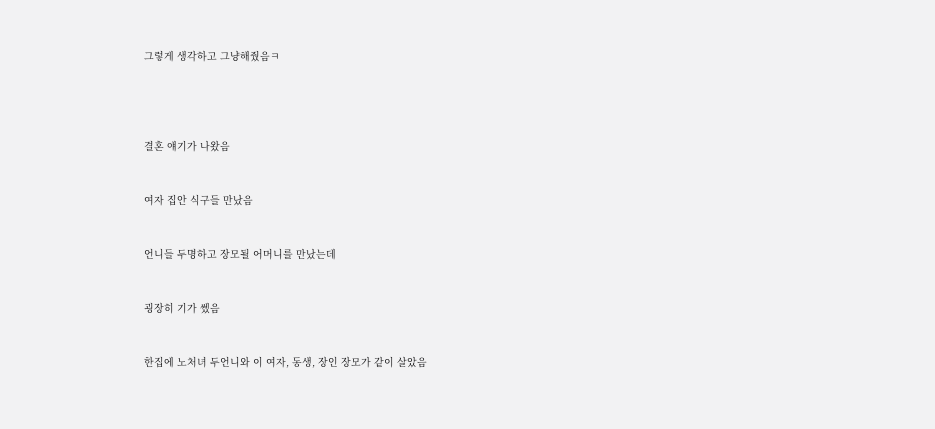그렇게 생각하고 그냥해줬음ㅋ




결혼 얘기가 나왔음


여자 집안 식구들 만났음


언니들 두명하고 장모될 어머니를 만났는데


굉장히 기가 쎘음


한집에 노처녀 두언니와 이 여자, 동생, 장인 장모가 같이 살았음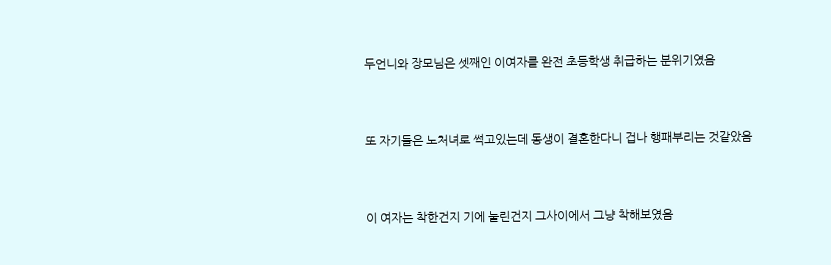두언니와 장모님은 셋째인 이여자를 완전 초등학생 취급하는 분위기였음


또 자기들은 노처녀로 썩고있는데 동생이 결혼한다니 겁나 행패부리는 것같았음


이 여자는 착한건지 기에 눌린건지 그사이에서 그냥 착해보였음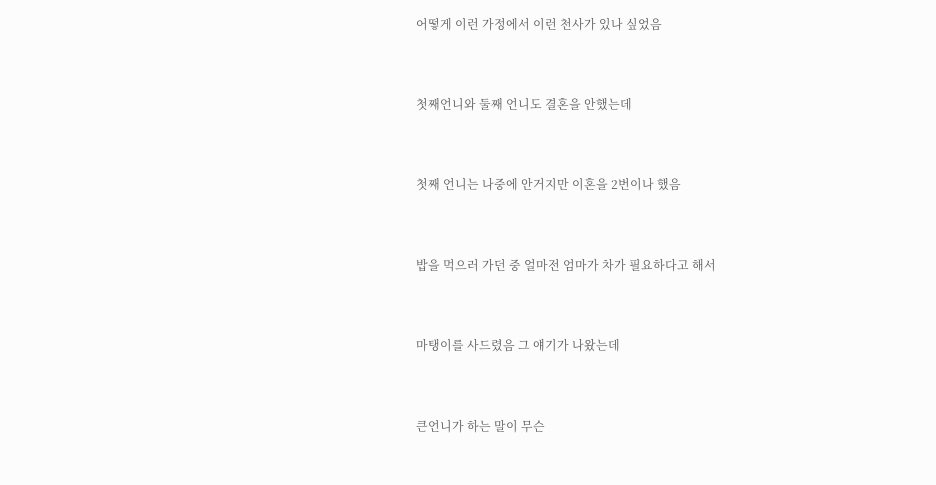어떻게 이런 가정에서 이런 천사가 있나 싶었음


첫째언니와 둘째 언니도 결혼을 안했는데


첫째 언니는 나중에 안거지만 이혼을 2번이나 했음


밥을 먹으러 가던 중 얼마전 엄마가 차가 필요하다고 해서


마탱이를 사드렸음 그 얘기가 나왔는데


큰언니가 하는 말이 무슨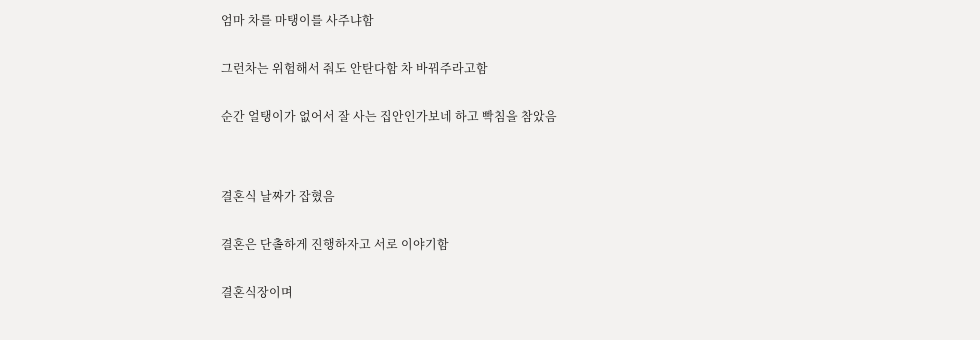엄마 차를 마탱이를 사주냐함


그런차는 위험해서 줘도 안탄다함 차 바꿔주라고함


순간 얼탱이가 없어서 잘 사는 집안인가보네 하고 빡침을 참았음




결혼식 날짜가 잡혔음


결혼은 단촐하게 진행하자고 서로 이야기함


결혼식장이며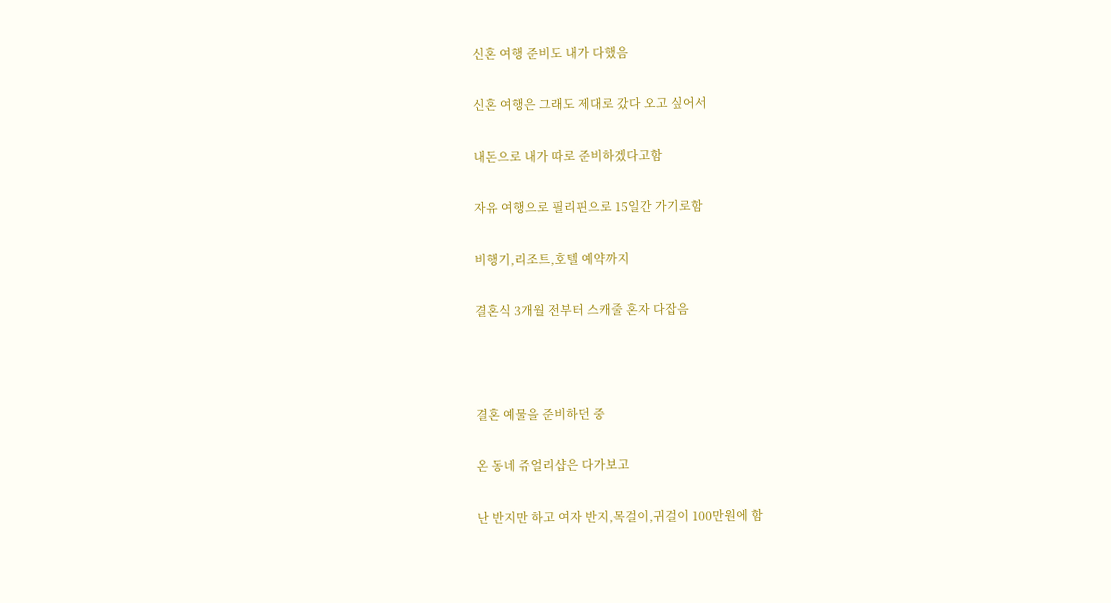신혼 여행 준비도 내가 다했음


신혼 여행은 그래도 제대로 갔다 오고 싶어서


내돈으로 내가 따로 준비하겠다고함


자유 여행으로 필리핀으로 15일간 가기로함


비행기,리조트,호텔 예약까지


결혼식 3개월 전부터 스캐줄 혼자 다잡음





결혼 예물을 준비하던 중


온 동네 쥬얼리샵은 다가보고


난 반지만 하고 여자 반지,목걸이,귀걸이 100만원에 함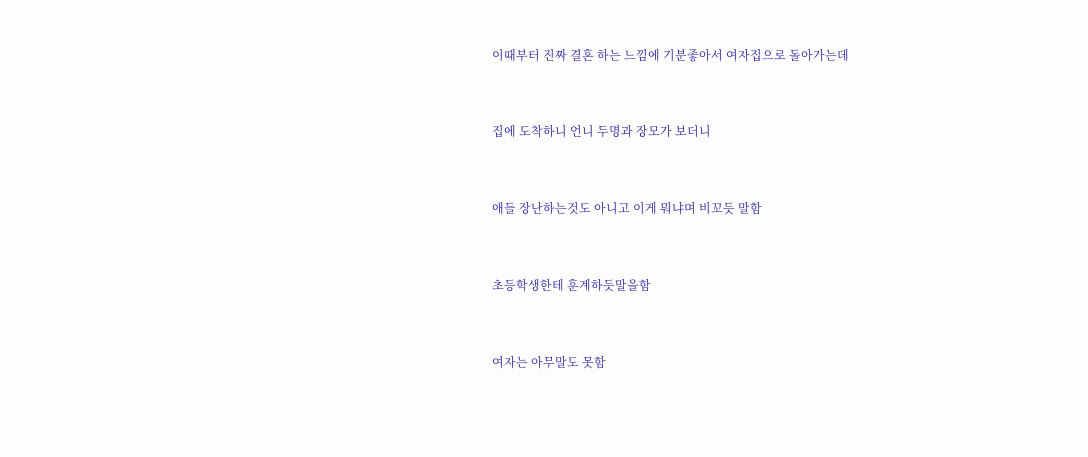이때부터 진짜 결혼 하는 느낌에 기분좋아서 여자집으로 돌아가는데


집에 도착하니 언니 두명과 장모가 보더니


애들 장난하는것도 아니고 이게 뭐냐며 비꼬듯 말함


초등학생한테 훈계하듯말을함


여자는 아무말도 못함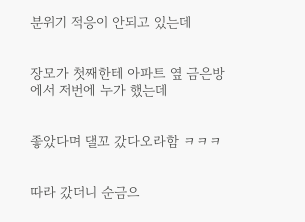분위기 적응이 안되고 있는데


장모가 첫째한테 아파트 옆 금은방에서 저번에 누가 했는데


좋았다며 댈꼬 갔다오라함 ㅋㅋㅋ


따라 갔더니 순금으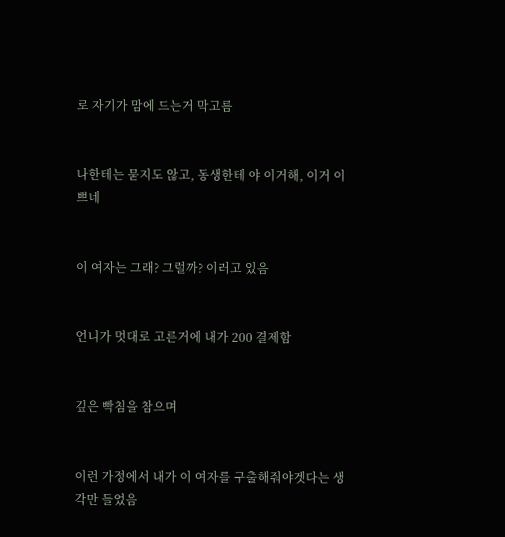로 자기가 맘에 드는거 막고름


나한테는 묻지도 않고, 동생한테 야 이거해, 이거 이쁘네


이 여자는 그래? 그럴까? 이러고 있음


언니가 멋대로 고른거에 내가 200 결제함


깊은 빡침을 참으며


이런 가정에서 내가 이 여자를 구출해줘야겟다는 생각만 들었음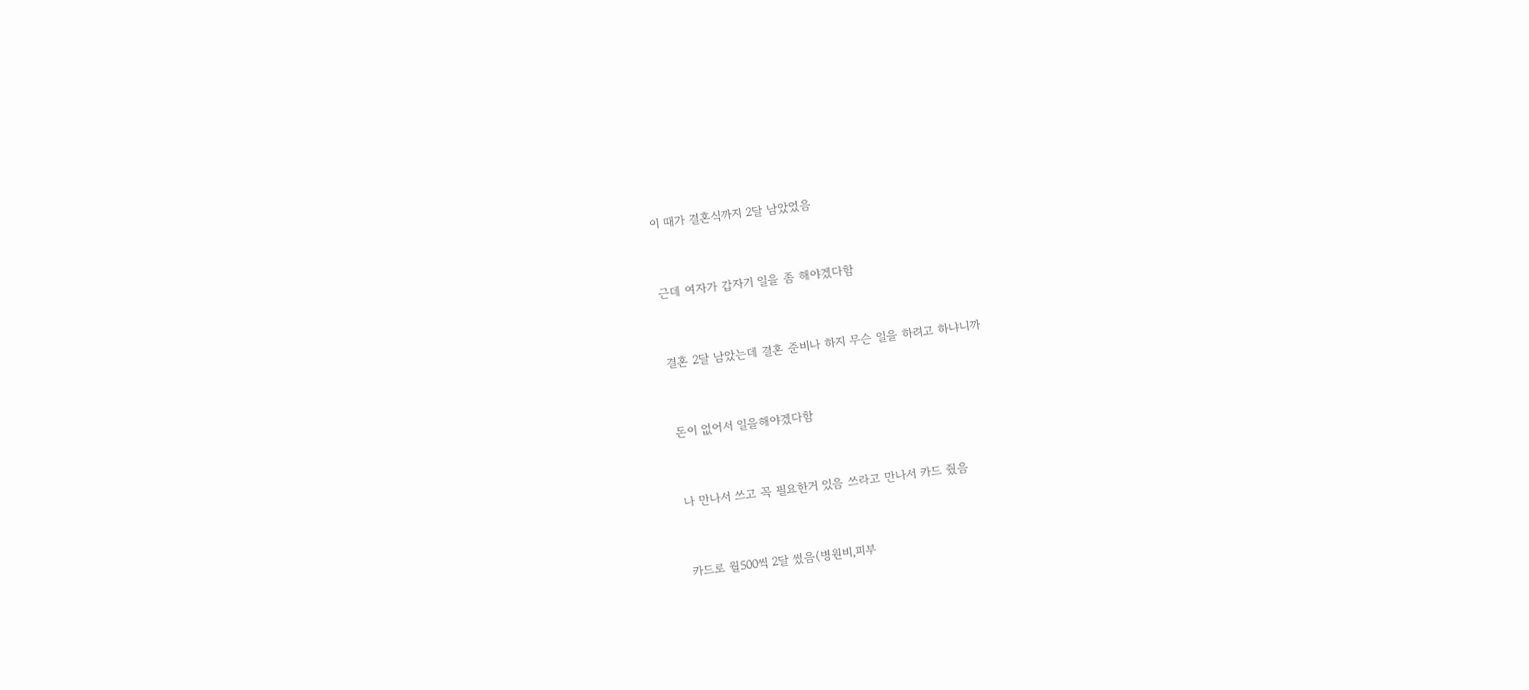이 때가 결혼식까지 2달 남았었음


근데 여자가 갑자기 일을 좀 해야겠다함


결혼 2달 남았는데 결혼 준비나 하지 무슨 일을 하려고 하냐니까


돈이 없어서 일을해야겠다함


나 만나서 쓰고 꼭 필요한거 있음 쓰라고 만나서 카드 줬음


카드로 월500씩 2달 썼음(병원비,피부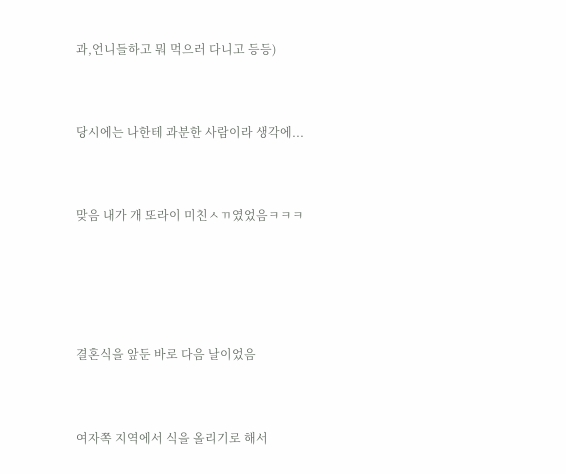과,언니들하고 뭐 먹으러 다니고 등등)


당시에는 나한테 과분한 사람이라 생각에...


맞음 내가 개 또라이 미친ㅅㄲ였었음ㅋㅋㅋ




결혼식을 앞둔 바로 다음 날이었음


여자쪽 지역에서 식을 올리기로 해서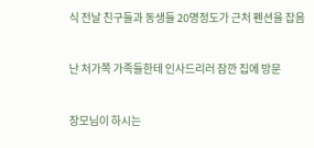식 전날 친구들과 동생들 20명정도가 근처 펜션을 잡음


난 처가쪽 가족들한테 인사드리러 잠깐 집에 방문


장모님이 하시는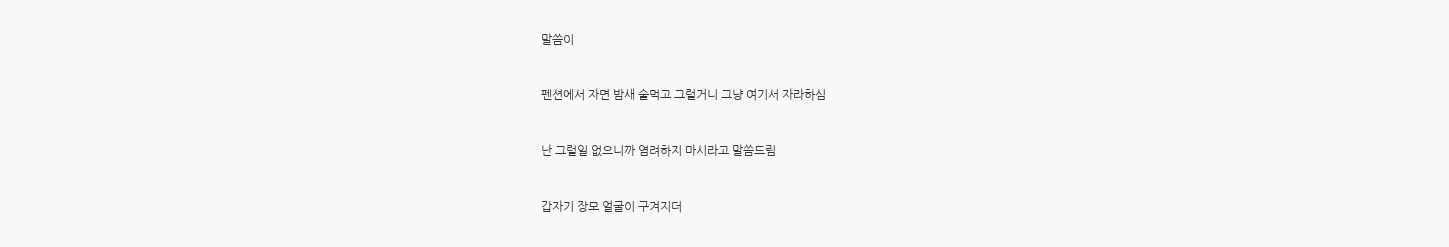말씀이


펜션에서 자면 밤새 술먹고 그럴거니 그냥 여기서 자라하심


난 그럴일 없으니까 염려하지 마시라고 말씀드림


갑자기 장모 얼굴이 구겨지더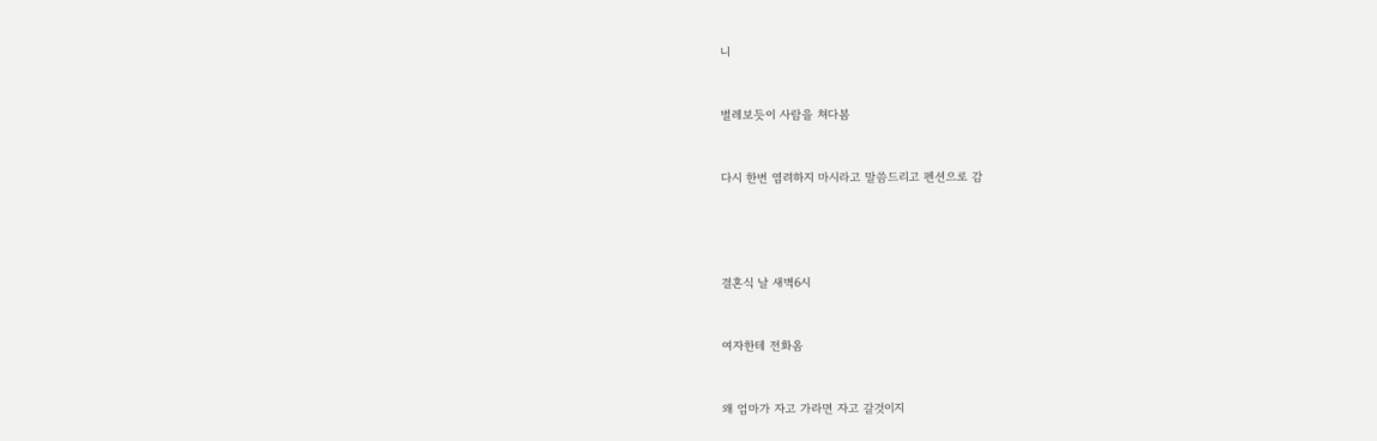니


벌레보듯이 사람을 쳐다봄


다시 한번 염려하지 마시라고 말씀드리고 펜션으로 감




결혼식 날 새벽6시


여자한테 전화옴


왜 엄마가 자고 가라면 자고 갈것이지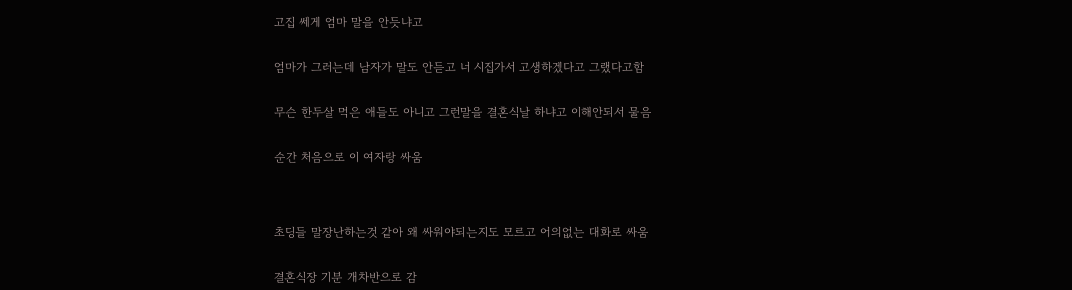고집 쎄게 엄마 말을 안듯냐고


엄마가 그러는데 남자가 말도 안듣고 너 시집가서 고생하겠다고 그랬다고함


무슨 한두살 먹은 애들도 아니고 그런말을 결혼식날 하냐고 이해안되서 물음


순간 처음으로 이 여자랑 싸움




초딩들 말장난하는것 같아 왜 싸워야되는지도 모르고 어의없는 대화로 싸움


결혼식장 기분 개차반으로 감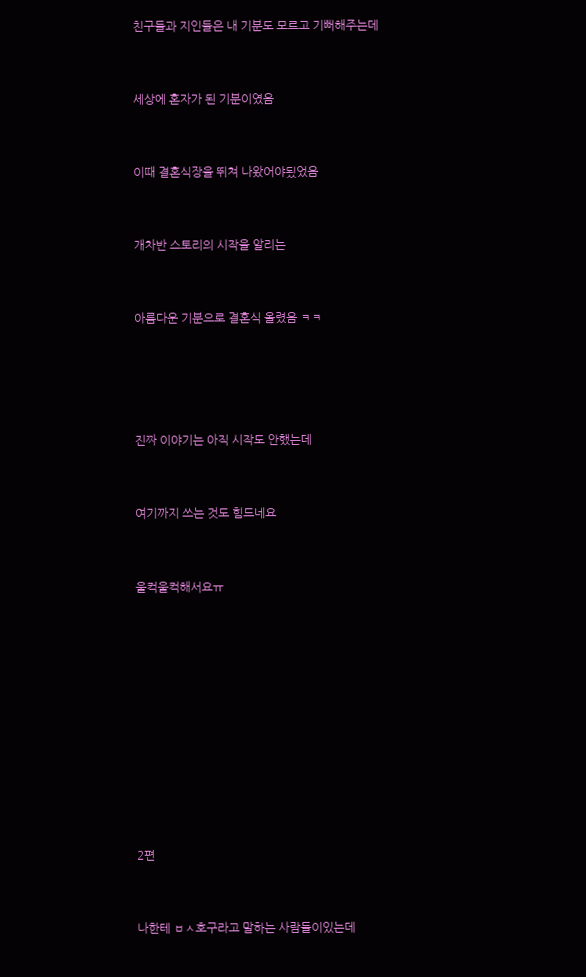친구들과 지인들은 내 기분도 모르고 기뻐해주는데


세상에 혼자가 된 기분이였음


이때 결혼식장을 뛰쳐 나왔어야됬었음


개차반 스토리의 시작을 알리는


아름다운 기분으로 결혼식 올렸음 ㅋㅋ




진짜 이야기는 아직 시작도 안했는데


여기까지 쓰는 것도 힘드네요


울컥울컥해서요ㅠ










2편


나한테 ㅂㅅ호구라고 말하는 사람들이있는데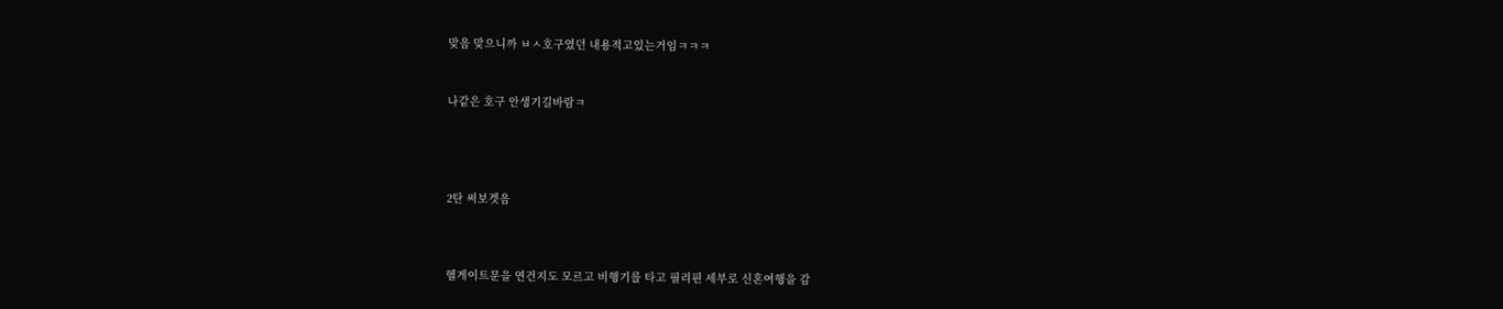맞음 맞으니까 ㅂㅅ호구였던 내용적고있는거임ㅋㅋㅋ


나같은 호구 안생기길바람ㅋ




2탄 써보겟음



헬게이트문을 연건지도 모르고 비행기를 타고 필리핀 세부로 신혼여행을 감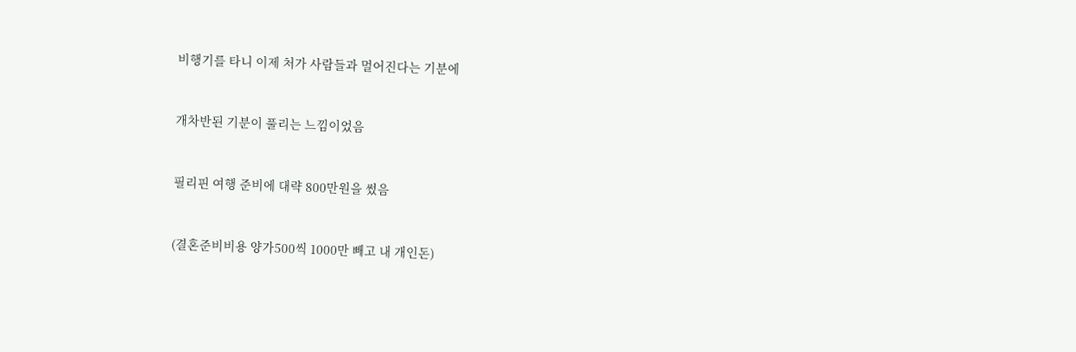비행기를 타니 이제 처가 사람들과 멀어진다는 기분에


개차반된 기분이 풀리는 느낌이었음


필리핀 여행 준비에 대략 800만원을 썼음


(결혼준비비용 양가500씩 1000만 빼고 내 개인돈)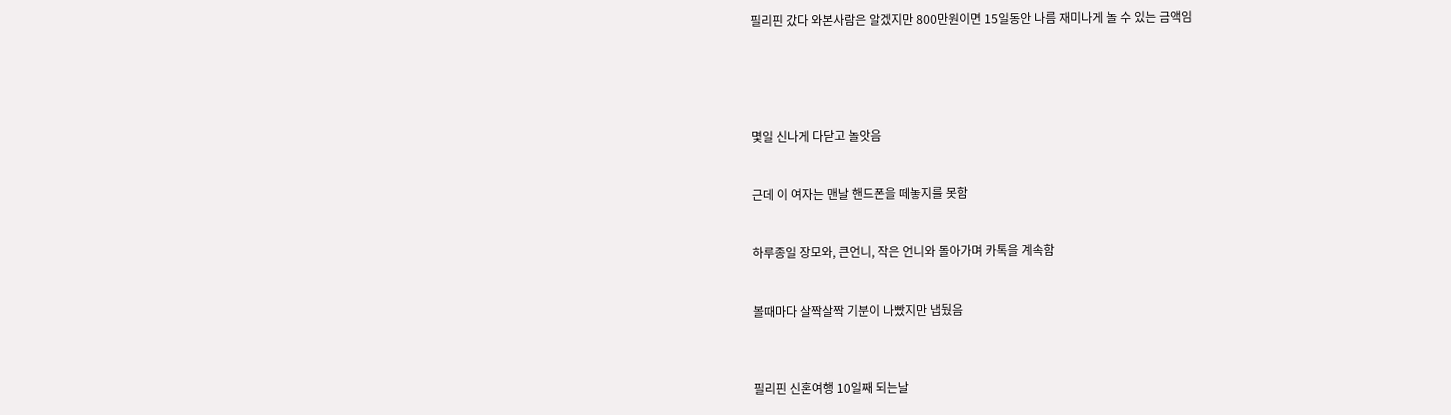필리핀 갔다 와본사람은 알겠지만 800만원이면 15일동안 나름 재미나게 놀 수 있는 금액임





몇일 신나게 다닫고 놀앗음


근데 이 여자는 맨날 핸드폰을 떼놓지를 못함


하루종일 장모와, 큰언니, 작은 언니와 돌아가며 카톡을 계속함


볼때마다 살짝살짝 기분이 나빴지만 냅뒀음



필리핀 신혼여행 10일째 되는날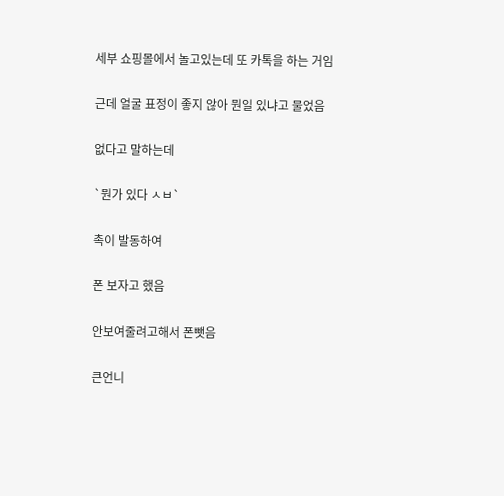세부 쇼핑몰에서 놀고있는데 또 카톡을 하는 거임


근데 얼굴 표정이 좋지 않아 뭔일 있냐고 물었음


없다고 말하는데


`뭔가 있다 ㅅㅂ`


촉이 발동하여


폰 보자고 했음


안보여줄려고해서 폰뺏음


큰언니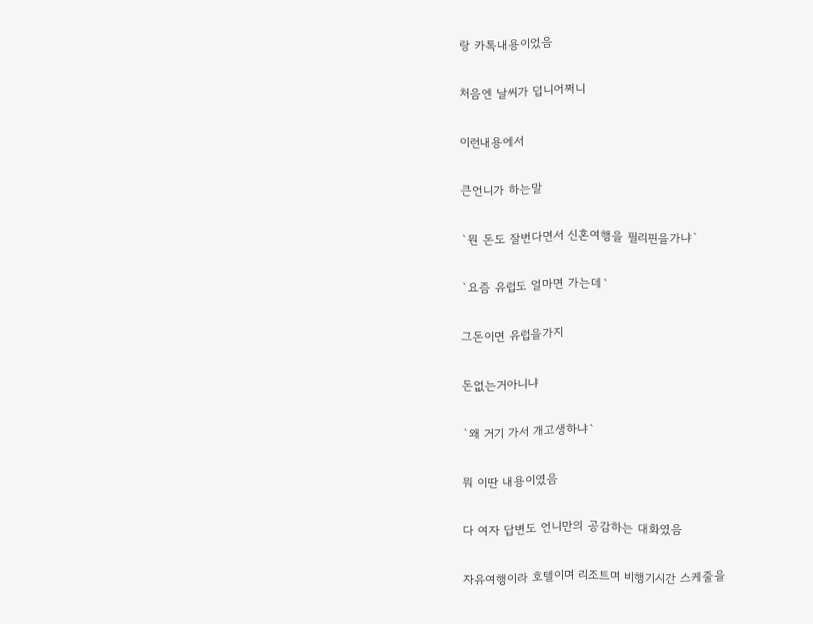랑 카톡내용이었음


처음엔 날씨가 덥니어쩌니


이런내용에서


큰언니가 하는말


`뭔 돈도 잘번다면서 신혼여행을 필리핀을가냐`


`요즘 유럽도 얼마면 가는데`


그돈이면 유럽을가지


돈없는거아니냐


`왜 거기 가서 개고생하냐`


뭐 이딴 내용이였음


다 여자 답변도 언니만의 공감하는 대화였음


자유여행이라 호텔이며 리조트며 비행기시간 스케줄을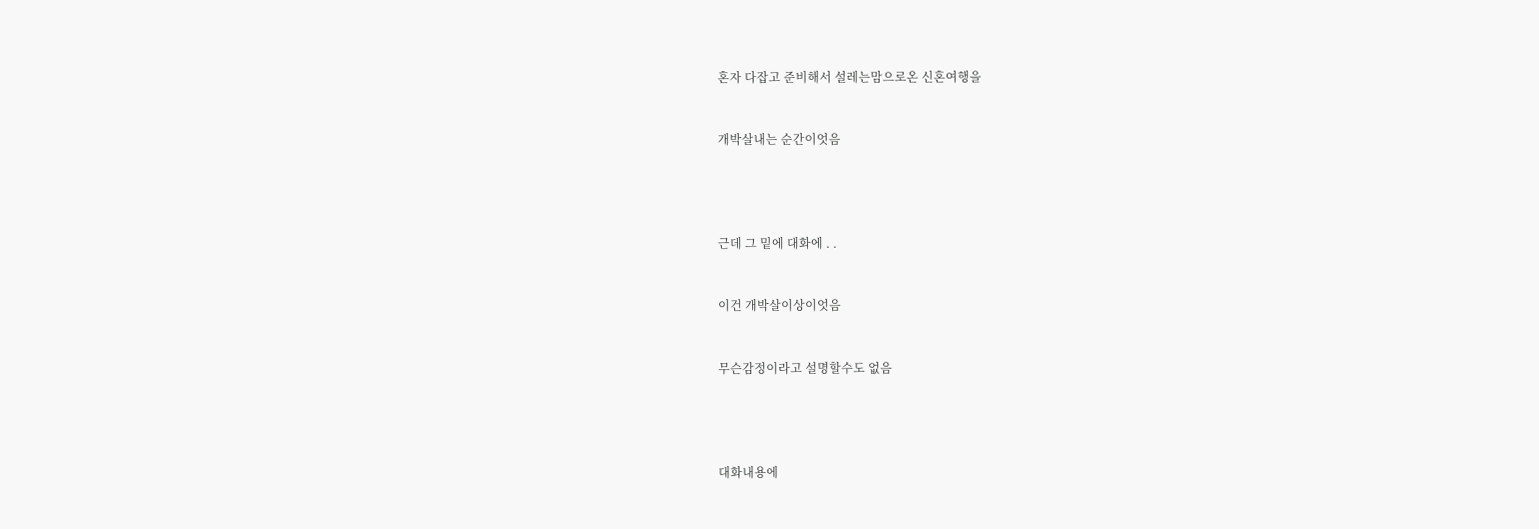혼자 다잡고 준비해서 설레는맘으로온 신혼여행을


개박살내는 순간이엇음




근데 그 밑에 대화에 . .


이건 개박살이상이엇음


무슨감정이라고 설명할수도 없음




대화내용에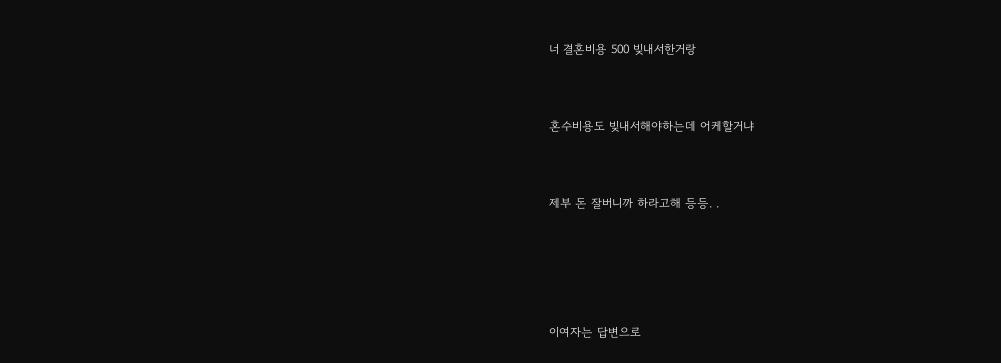너 결혼비용 500 빚내서한거랑


혼수비용도 빚내서해야하는데 어케할거냐


제부 돈 잘버니까 하라고해 등등. .




이여자는 답변으로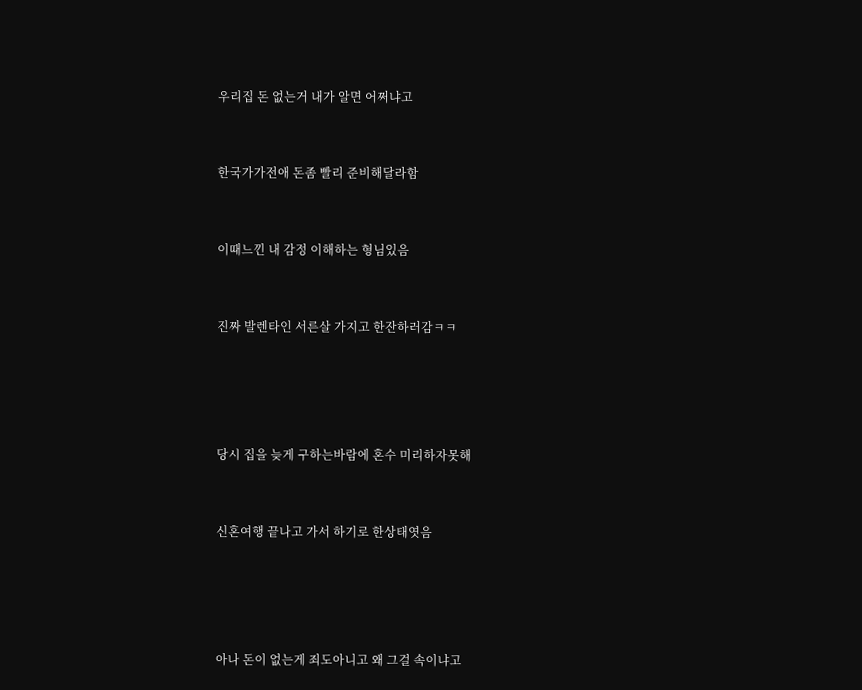우리집 돈 없는거 내가 알면 어쩌냐고


한국가가전애 돈좀 빨리 준비해달라함


이때느낀 내 감정 이해하는 형님있음


진짜 발렌타인 서른살 가지고 한잔하러감ㅋㅋ




당시 집을 늦게 구하는바람에 혼수 미리하자못해


신혼여행 끝나고 가서 하기로 한상태엿음




아나 돈이 없는게 죄도아니고 왜 그걸 속이냐고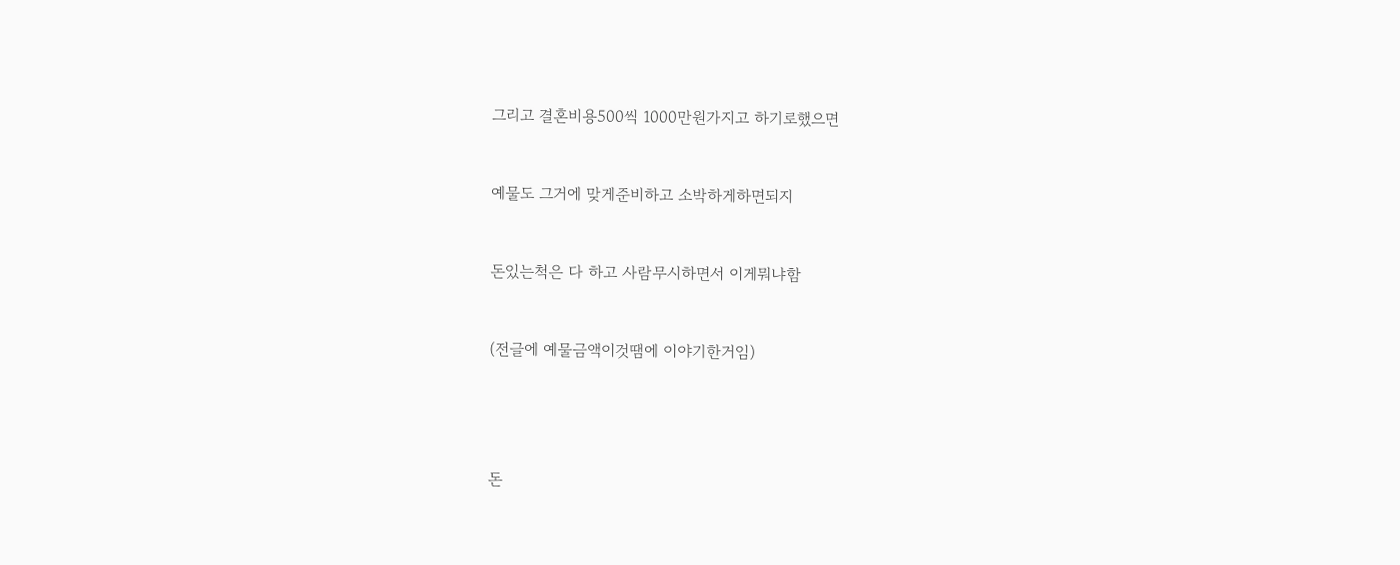그리고 결혼비용500씩 1000만원가지고 하기로했으면


예물도 그거에 맞게준비하고 소박하게하면되지


돈있는척은 다 하고 사람무시하면서 이게뭐냐함


(전글에 예물금액이것땜에 이야기한거임)




돈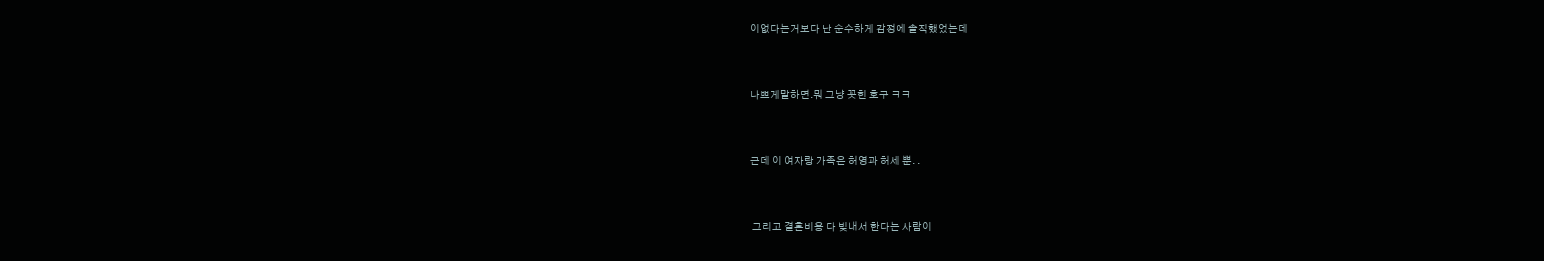이없다는거보다 난 순수하게 감정에 솔직했었는데


나쁘게말하면.뭐 그냥 꼿힌 호구 ㅋㅋ


근데 이 여자랑 가족은 허영과 허세 뿐. .


 그리고 결혼비용 다 빚내서 한다는 사람이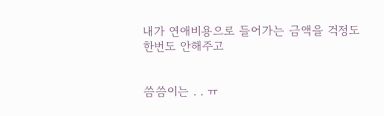내가 연애비용으로 들어가는 금액을 걱정도 한번도 안해주고


씀씀이는 . . ㅠ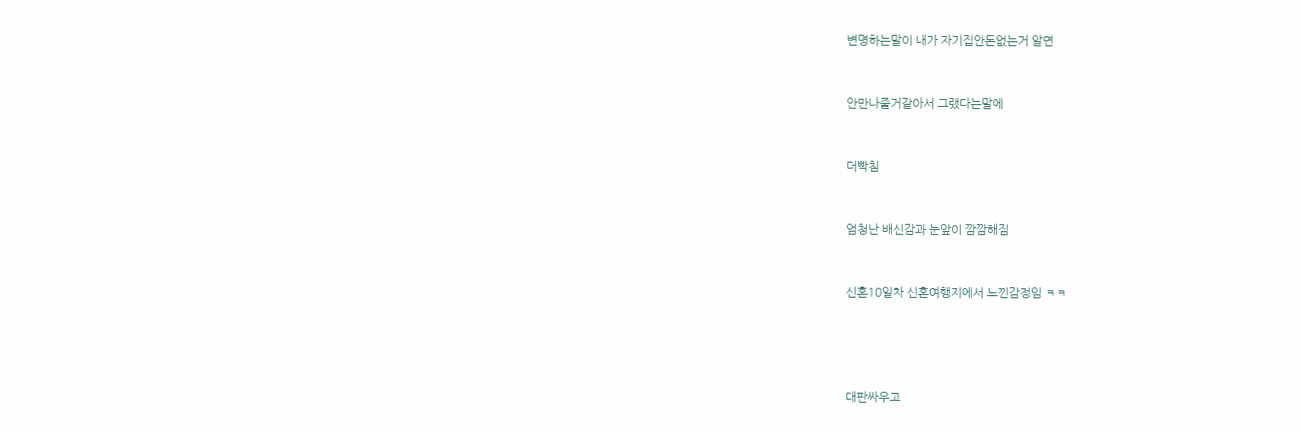변명하는말이 내가 자기집안돈없는거 알면


안만나줄거같아서 그랬다는말에


더빡침


엄청난 배신감과 눈앞이 깜깜해짐


신혼10일차 신혼여행지에서 느낀감정임 ㅋㅋ




대판싸우고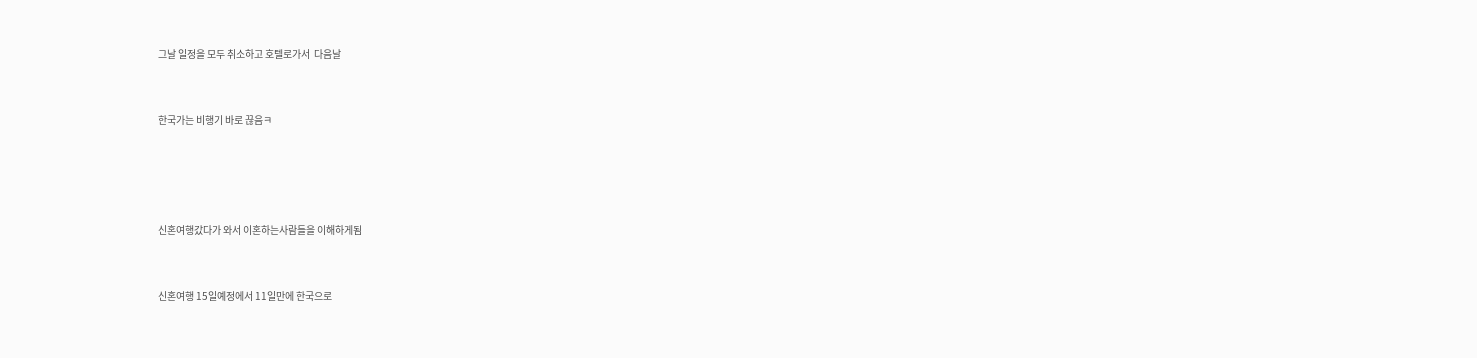그날 일정을 모두 취소하고 호텔로가서  다음날


한국가는 비행기 바로 끊음ㅋ




신혼여행갔다가 와서 이혼하는사람들을 이해하게됨


신혼여행 15일예정에서 11일만에 한국으로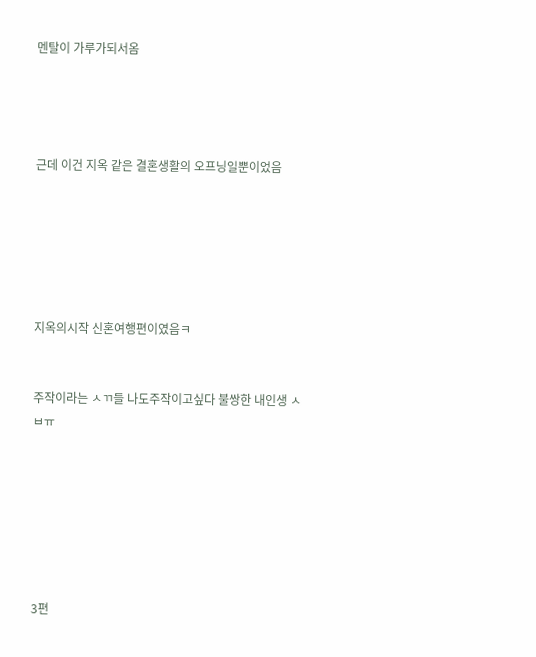멘탈이 가루가되서옴




근데 이건 지옥 같은 결혼생활의 오프닝일뿐이었음






지옥의시작 신혼여행편이였음ㅋ


주작이라는 ㅅㄲ들 나도주작이고싶다 불쌍한 내인생 ㅅㅂㅠ







3편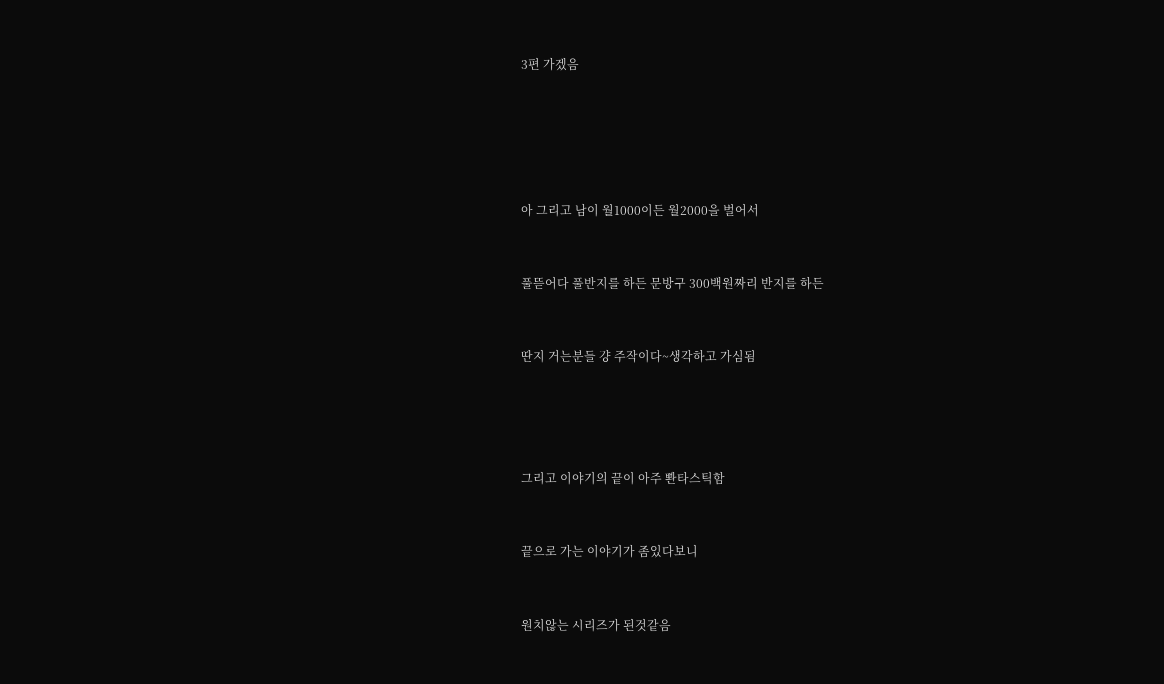3편 가겠음





아 그리고 남이 월1000이든 월2000을 벌어서


풀뜯어다 풀반지를 하든 문방구 300백원짜리 반지를 하든


딴지 거는분들 걍 주작이다~생각하고 가심됨




그리고 이야기의 끝이 아주 뽠타스틱함


끝으로 가는 이야기가 좀있다보니


원치않는 시리즈가 된것같음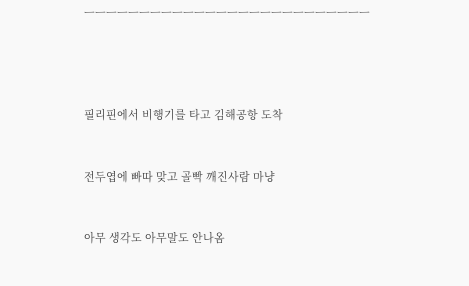ㅡㅡㅡㅡㅡㅡㅡㅡㅡㅡㅡㅡㅡㅡㅡㅡㅡㅡㅡㅡㅡㅡㅡㅡㅡㅡ




필리핀에서 비행기를 타고 김해공항 도착


전두엽에 빠따 맞고 골빡 깨진사람 마냥


아무 생각도 아무말도 안나옴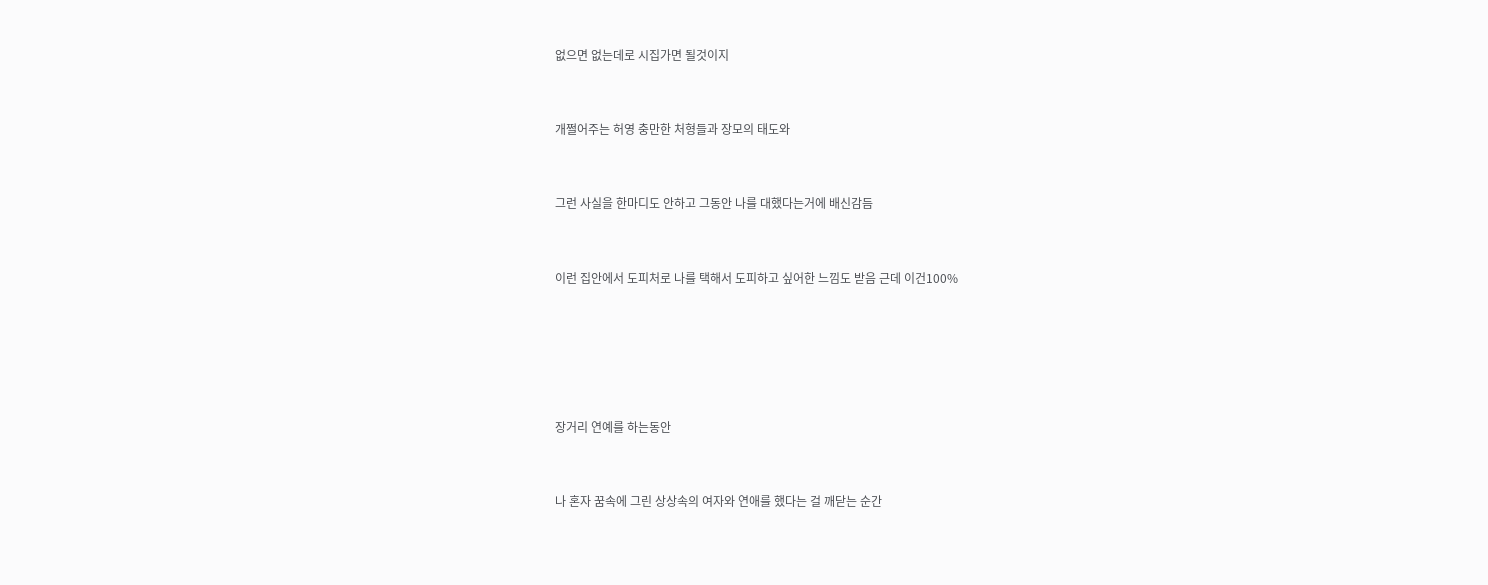없으면 없는데로 시집가면 될것이지


개쩔어주는 허영 충만한 처형들과 장모의 태도와


그런 사실을 한마디도 안하고 그동안 나를 대했다는거에 배신감듬


이런 집안에서 도피처로 나를 택해서 도피하고 싶어한 느낌도 받음 근데 이건100%





장거리 연예를 하는동안


나 혼자 꿈속에 그린 상상속의 여자와 연애를 했다는 걸 깨닫는 순간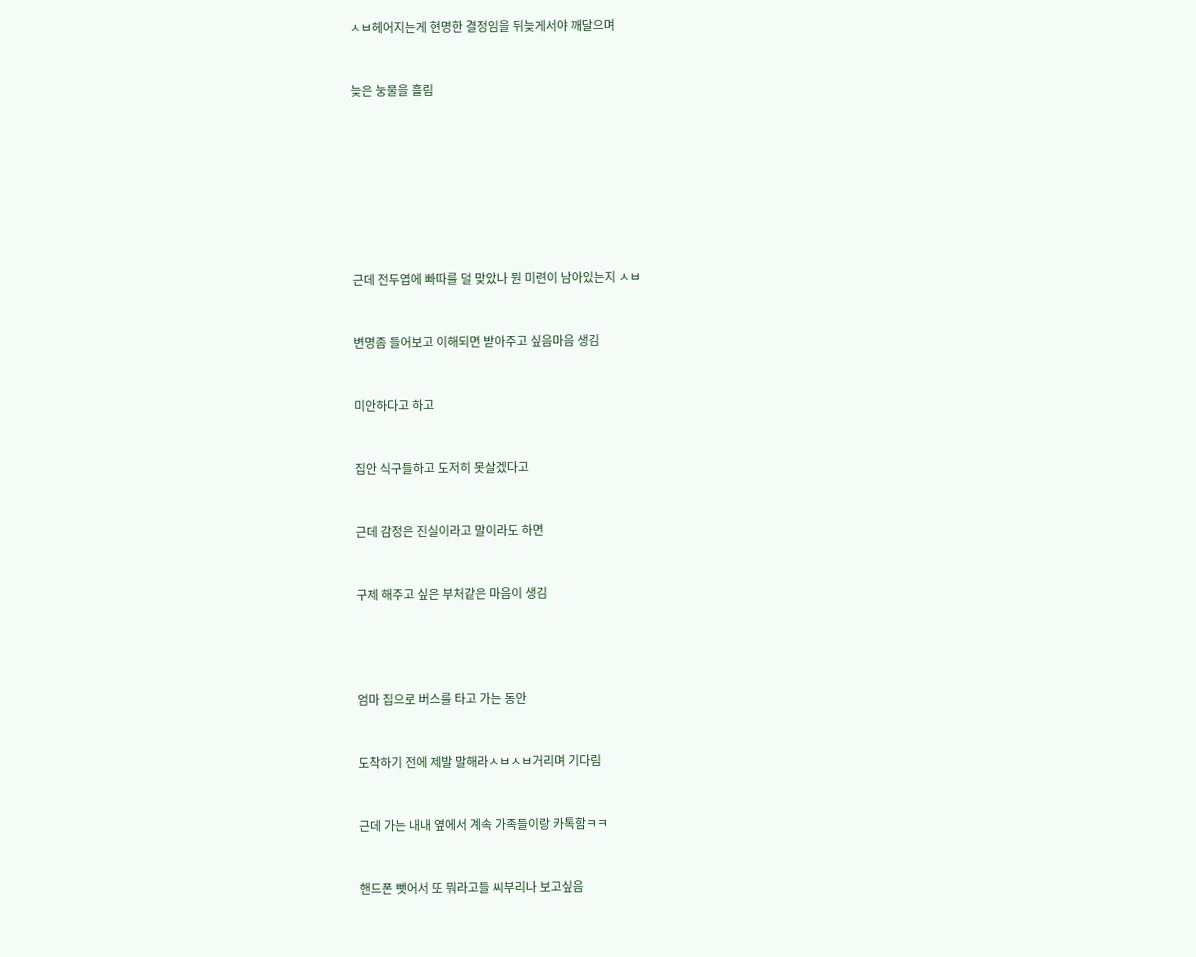ㅅㅂ헤어지는게 현명한 결정임을 뒤늦게서야 깨달으며


늦은 눙물을 흘림








근데 전두엽에 빠따를 덜 맞았나 뭔 미련이 남아있는지 ㅅㅂ


변명좀 들어보고 이해되면 받아주고 싶음마음 생김


미안하다고 하고


집안 식구들하고 도저히 못살겠다고


근데 감정은 진실이라고 말이라도 하면


구제 해주고 싶은 부처같은 마음이 생김




엄마 집으로 버스를 타고 가는 동안


도착하기 전에 제발 말해라ㅅㅂㅅㅂ거리며 기다림


근데 가는 내내 옆에서 계속 가족들이랑 카톡함ㅋㅋ


핸드폰 뺏어서 또 뭐라고들 씨부리나 보고싶음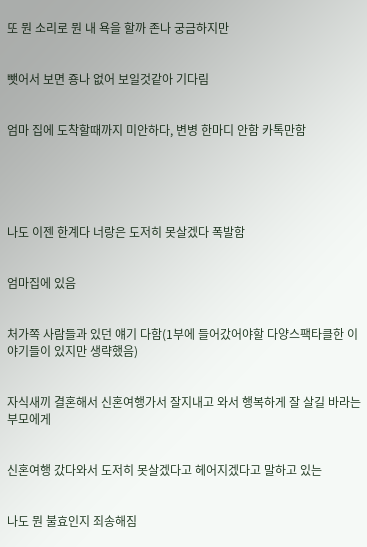또 뭔 소리로 뭔 내 욕을 할까 존나 궁금하지만


뺏어서 보면 죵나 없어 보일것같아 기다림


엄마 집에 도착할때까지 미안하다, 변병 한마디 안함 카톡만함





나도 이젠 한계다 너랑은 도저히 못살겠다 폭발함


엄마집에 있음


처가쪽 사람들과 있던 얘기 다함(1부에 들어갔어야할 다양스팩타클한 이야기들이 있지만 생략했음)


자식새끼 결혼해서 신혼여행가서 잘지내고 와서 행복하게 잘 살길 바라는 부모에게


신혼여행 갔다와서 도저히 못살겠다고 헤어지겠다고 말하고 있는


나도 뭔 불효인지 죄송해짐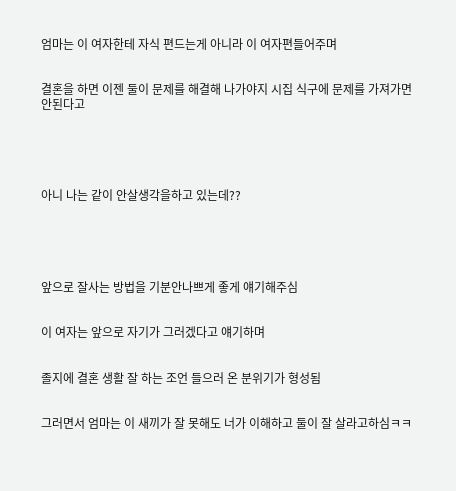엄마는 이 여자한테 자식 편드는게 아니라 이 여자편들어주며


결혼을 하면 이젠 둘이 문제를 해결해 나가야지 시집 식구에 문제를 가져가면 안된다고





아니 나는 같이 안살생각을하고 있는데??





앞으로 잘사는 방법을 기분안나쁘게 좋게 얘기해주심


이 여자는 앞으로 자기가 그러겠다고 얘기하며


졸지에 결혼 생활 잘 하는 조언 들으러 온 분위기가 형성됨


그러면서 엄마는 이 새끼가 잘 못해도 너가 이해하고 둘이 잘 살라고하심ㅋㅋ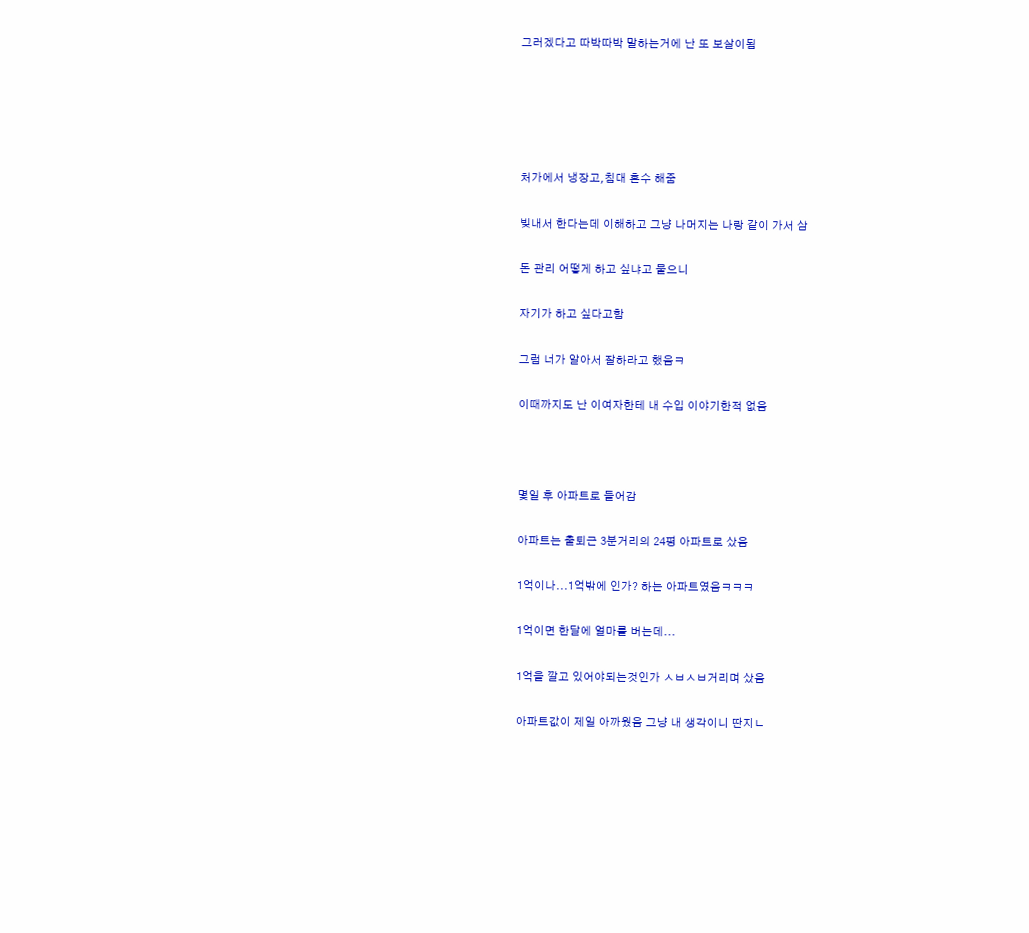그러겠다고 따박따박 말하는거에 난 또 보살이됨








처가에서 냉장고,침대 혼수 해줌


빚내서 한다는데 이해하고 그냥 나머지는 나랑 같이 가서 삼


돈 관리 어떻게 하고 싶냐고 물으니


자기가 하고 싶다고함


그럼 너가 알아서 잘하라고 했음ㅋ


이때까지도 난 이여자한테 내 수입 이야기한적 없음





몇일 후 아파트로 들어감


아파트는 출퇴근 3분거리의 24평 아파트로 샀음


1억이나...1억밖에 인가? 하는 아파트였음ㅋㅋㅋ


1억이면 한달에 얼마를 버는데...


1억을 깔고 있어야되는것인가 ㅅㅂㅅㅂ거리며 샀음


아파트값이 제일 아까웠음 그냥 내 생각이니 딴지ㄴ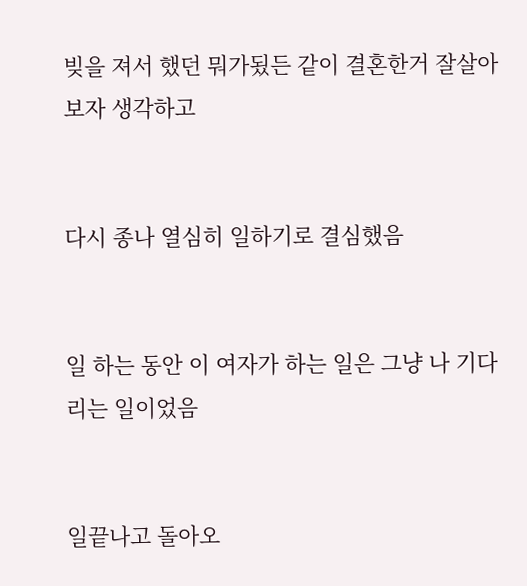빚을 져서 했던 뭐가됬든 같이 결혼한거 잘살아보자 생각하고


다시 종나 열심히 일하기로 결심했음


일 하는 동안 이 여자가 하는 일은 그냥 나 기다리는 일이었음


일끝나고 돌아오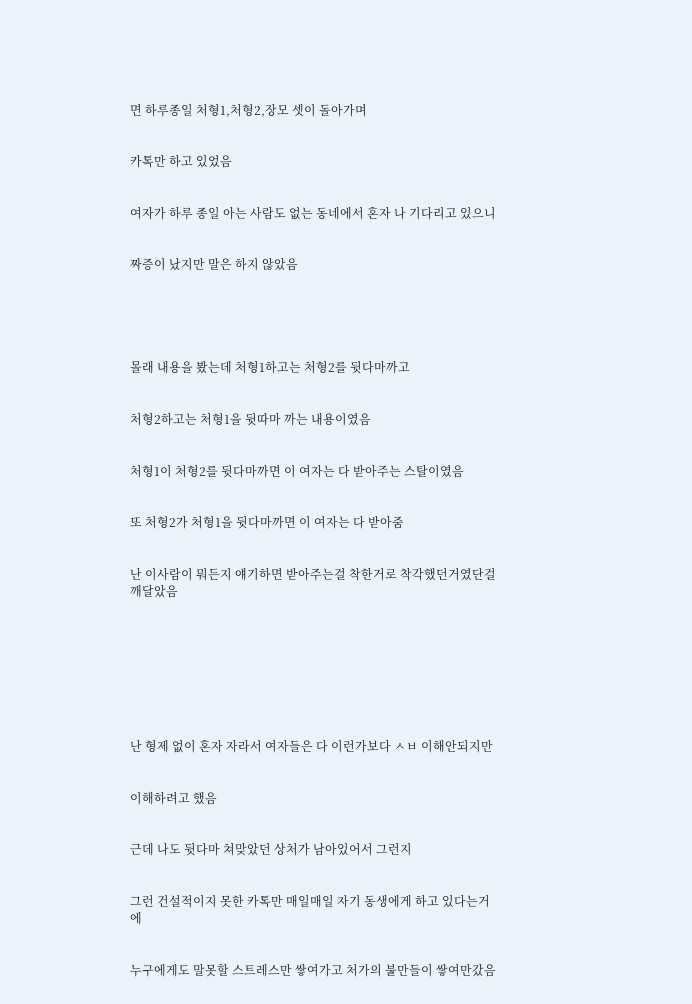면 하루종일 처형1,처형2,장모 셋이 돌아가며


카톡만 하고 있었음


여자가 하루 종일 아는 사람도 없는 동네에서 혼자 나 기다리고 있으니


짜증이 났지만 말은 하지 않았음





몰래 내용을 봤는데 처형1하고는 처형2를 뒷다마까고


처형2하고는 처형1을 뒷따마 까는 내용이였음


처형1이 처형2를 뒷다마까면 이 여자는 다 받아주는 스탈이였음


또 처형2가 처형1을 뒷다마까면 이 여자는 다 받아줌


난 이사람이 뭐든지 얘기하면 받아주는걸 착한거로 착각했던거였단걸 깨달았음








난 형제 없이 혼자 자라서 여자들은 다 이런가보다 ㅅㅂ 이해안되지만


이해하려고 했음


근데 나도 뒷다마 쳐맞았던 상처가 남아있어서 그런지


그런 건설적이지 못한 카톡만 매일매일 자기 동생에게 하고 있다는거에


누구에게도 말못할 스트레스만 쌓여가고 처가의 불만들이 쌓여만갔음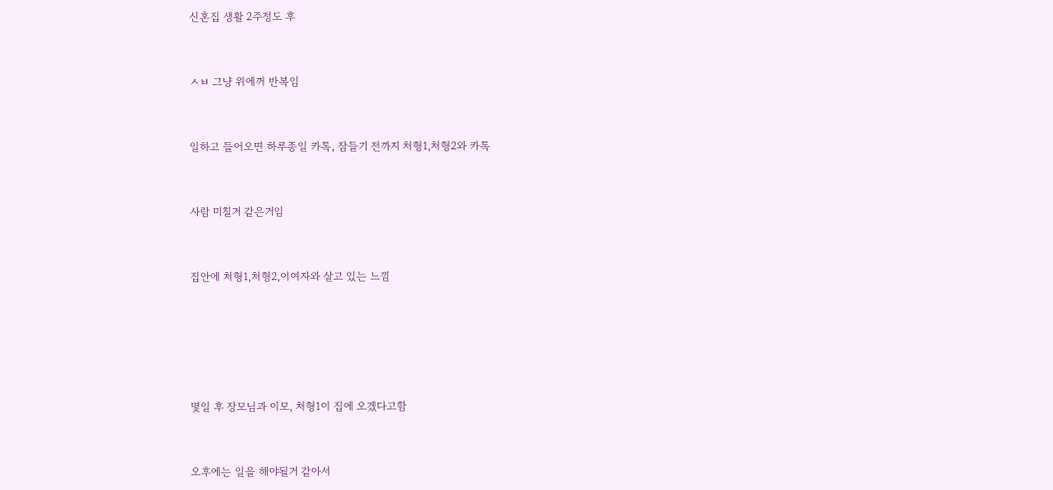신혼집 생활 2주정도 후


ㅅㅂ 그냥 위에꺼 반복임


일하고 들어오면 하루종일 카톡, 잠들기 전까지 처형1,처형2와 카톡


사람 미칠거 같은거임


집안에 처형1,처형2,이여자와 살고 있는 느낌





몇일 후 장모님과 이모, 처형1이 집에 오겠다고함


오후에는 일을 해야될거 같아서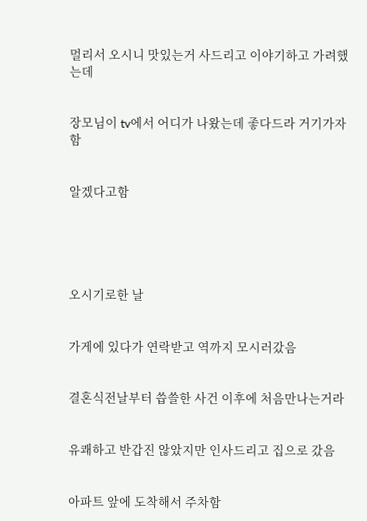멀리서 오시니 맛있는거 사드리고 이야기하고 가려했는데


장모님이 tv에서 어디가 나왔는데 좋다드라 거기가자함


알겠다고함





오시기로한 날


가게에 있다가 연락받고 역까지 모시러갔음


결혼식전날부터 씁쓸한 사건 이후에 처음만나는거라


유쾌하고 반갑진 않았지만 인사드리고 집으로 갔음


아파트 앞에 도착해서 주차함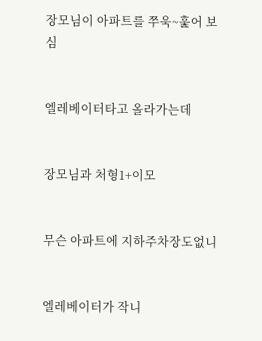장모님이 아파트를 쭈욱~훑어 보심


엘레베이터타고 올라가는데


장모님과 처형1+이모


무슨 아파트에 지하주차장도없니


엘레베이터가 작니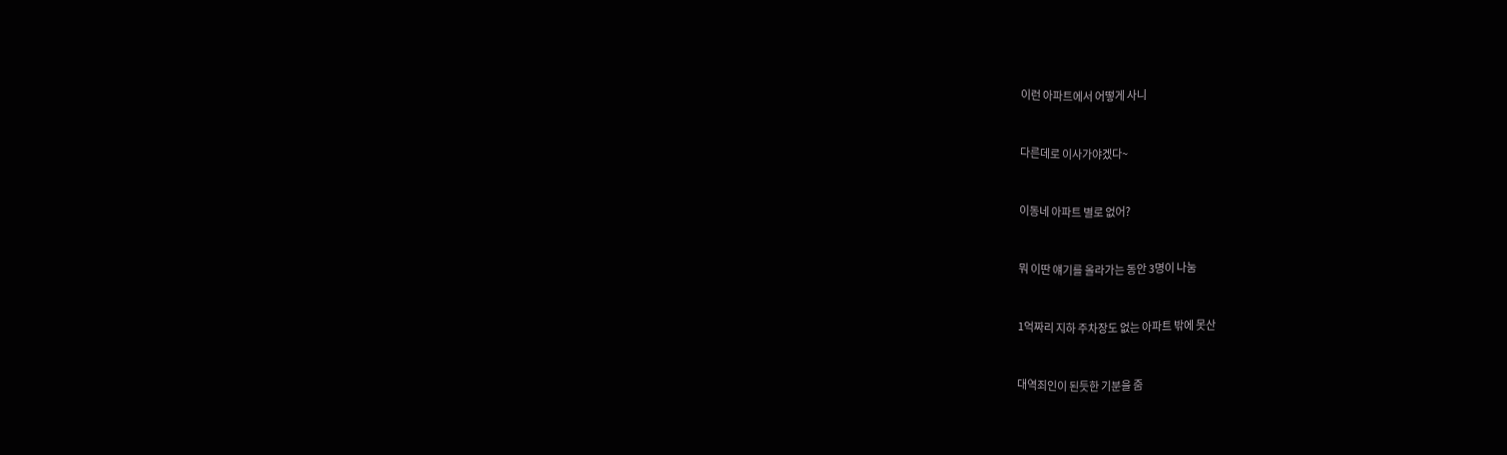이런 아파트에서 어떻게 사니


다른데로 이사가야겠다~


이동네 아파트 별로 없어?


뭐 이딴 얘기를 올라가는 동안 3명이 나눔


1억짜리 지하 주차장도 없는 아파트 밖에 못산


대역죄인이 된듯한 기분을 줌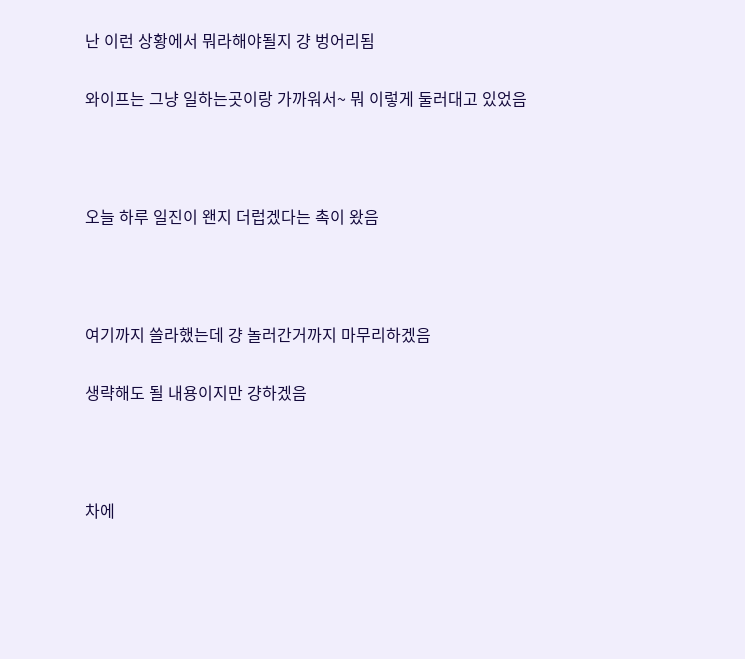난 이런 상황에서 뭐라해야될지 걍 벙어리됨


와이프는 그냥 일하는곳이랑 가까워서~ 뭐 이렇게 둘러대고 있었음





오늘 하루 일진이 왠지 더럽겠다는 촉이 왔음





여기까지 쓸라했는데 걍 놀러간거까지 마무리하겠음


생략해도 될 내용이지만 걍하겠음





차에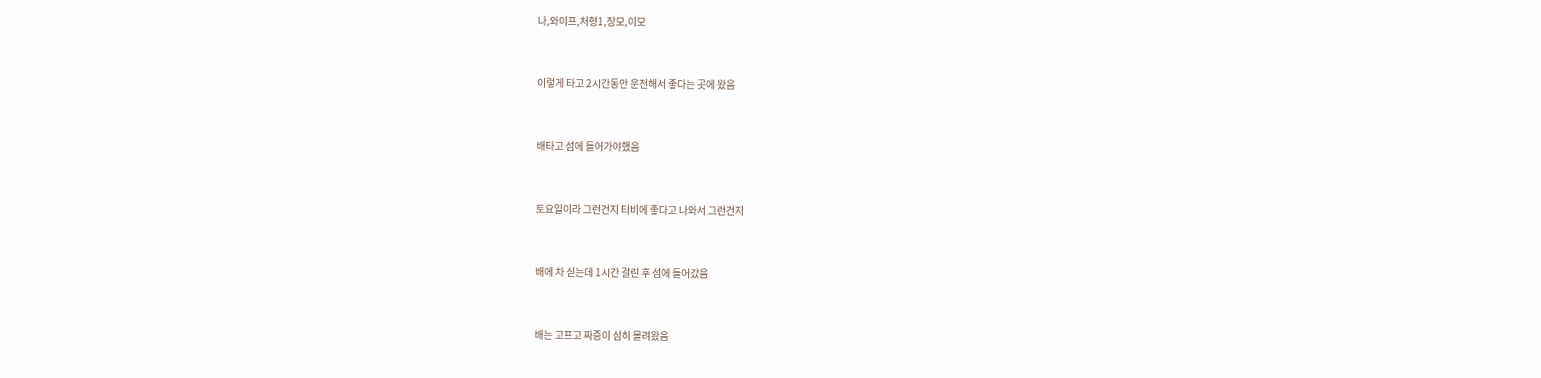나,와이프,처형1,장모,이모


이렇게 타고 2시간동안 운전해서 좋다는 곳에 왔음


배타고 섬에 들어가야했음


토요일이라 그런건지 티비에 좋다고 나와서 그런건지


배에 차 싣는데 1시간 걸린 후 섬에 들어갔음


배는 고프고 짜증이 심히 몰려왔음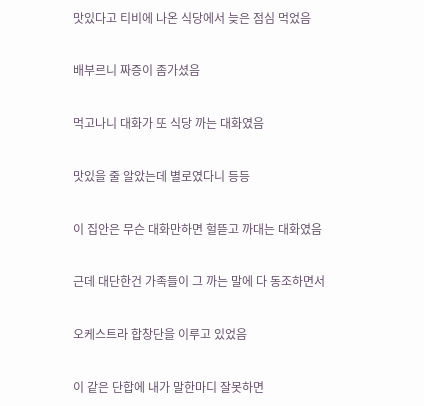맛있다고 티비에 나온 식당에서 늦은 점심 먹었음


배부르니 짜증이 좀가셨음


먹고나니 대화가 또 식당 까는 대화였음


맛있을 줄 알았는데 별로였다니 등등


이 집안은 무슨 대화만하면 헐뜯고 까대는 대화였음


근데 대단한건 가족들이 그 까는 말에 다 동조하면서


오케스트라 합창단을 이루고 있었음


이 같은 단합에 내가 말한마디 잘못하면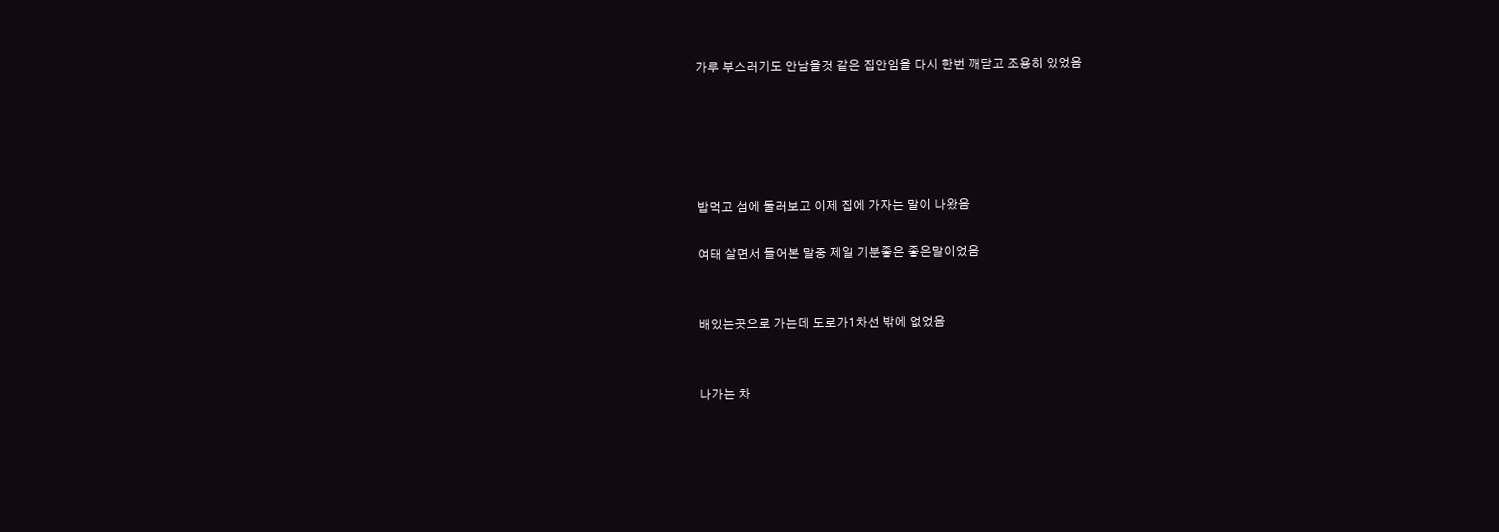가루 부스러기도 안남을것 같은 집안임을 다시 한번 깨닫고 조용히 있었음





밥먹고 섬에 둘러보고 이제 집에 가자는 말이 나왔음

여태 살면서 들어본 말중 제일 기분좋은 좋은말이었음


배있는곳으로 가는데 도로가1차선 밖에 없었음


나가는 차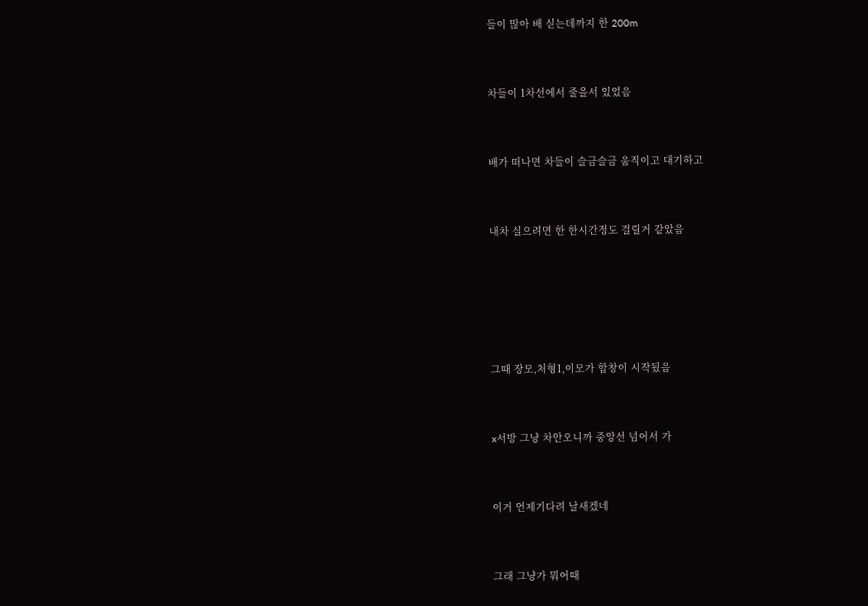들이 많아 배 싣는데까지 한 200m


차들이 1차선에서 줄을서 있었음


배가 떠나면 차들이 슬금슬금 움직이고 대기하고


내차 실으려면 한 한시간정도 걸릴거 같았음





그때 장모,처형1,이모가 합창이 시작됬음


x서방 그냥 차안오니까 중앙선 넘어서 가


이거 언제기다려 날새겠네


그래 그냥가 뭐어때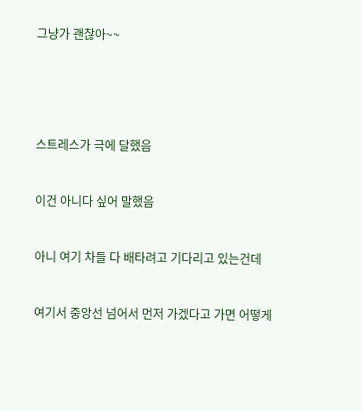그냥가 괜찮아~~





스트레스가 극에 달했음


이건 아니다 싶어 말했음


아니 여기 차들 다 배타려고 기다리고 있는건데


여기서 중앙선 넘어서 먼저 가겠다고 가면 어떻게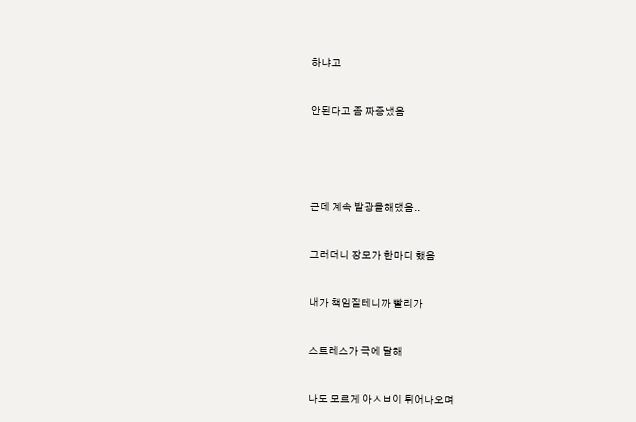하냐고


안된다고 좀 짜증냈음





근데 계속 발광을해댔음..


그러더니 장모가 한마디 했음


내가 책임질테니까 빨리가


스트레스가 극에 달해


나도 모르게 아ㅅㅂ이 튀어나오며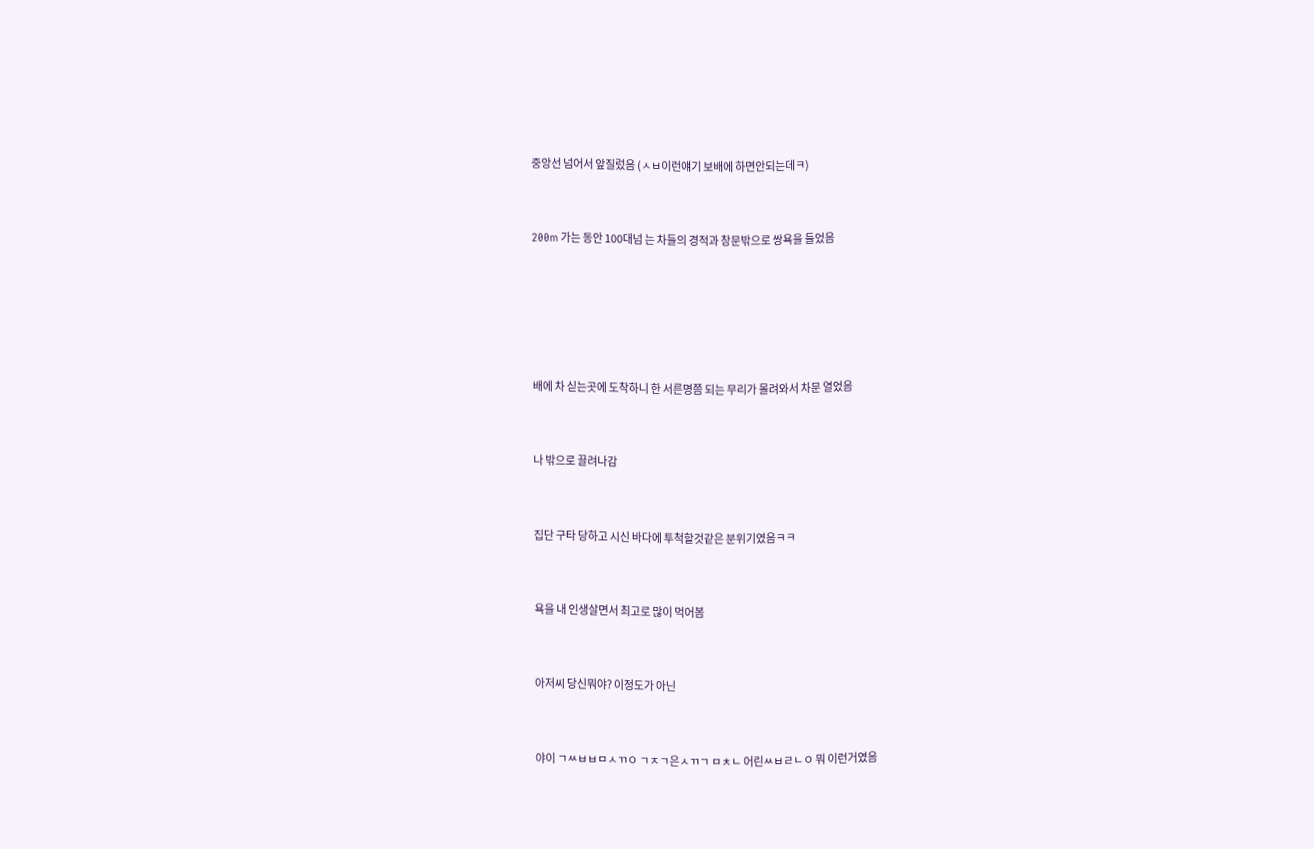중앙선 넘어서 앞질렀음 (ㅅㅂ이런얘기 보배에 하면안되는데ㅋ)


200m 가는 동안 100대넘 는 차들의 경적과 창문밖으로 쌍욕을 들었음





배에 차 싣는곳에 도착하니 한 서른명쯤 되는 무리가 몰려와서 차문 열었음


나 밖으로 끌려나감


집단 구타 당하고 시신 바다에 투척할것같은 분위기였음ㅋㅋ


욕을 내 인생살면서 최고로 많이 먹어봄


아저씨 당신뭐야? 이정도가 아닌


야이 ㄱㅆㅂㅂㅁㅅㄲㅇ ㄱㅈㄱ은ㅅㄲㄱ ㅁㅊㄴ 어린ㅆㅂㄹㄴㅇ 뭐 이런거였음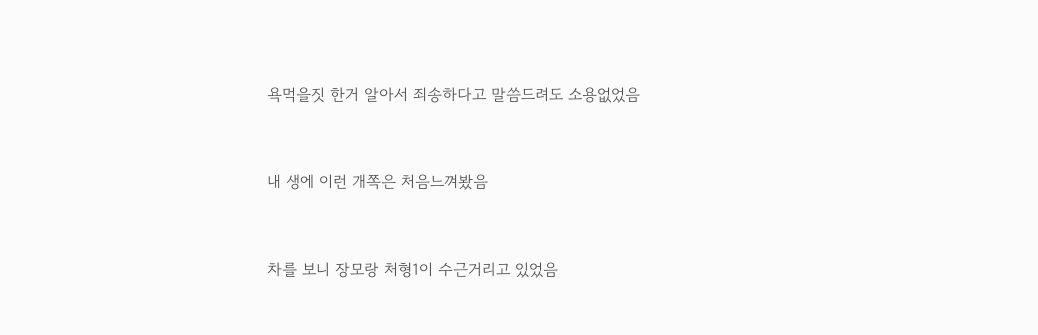욕먹을짓 한거 알아서 죄송하다고 말씀드려도 소용없었음


내 생에 이런 개쪽은 처음느껴봤음


차를 보니 장모랑 처형1이 수근거리고 있었음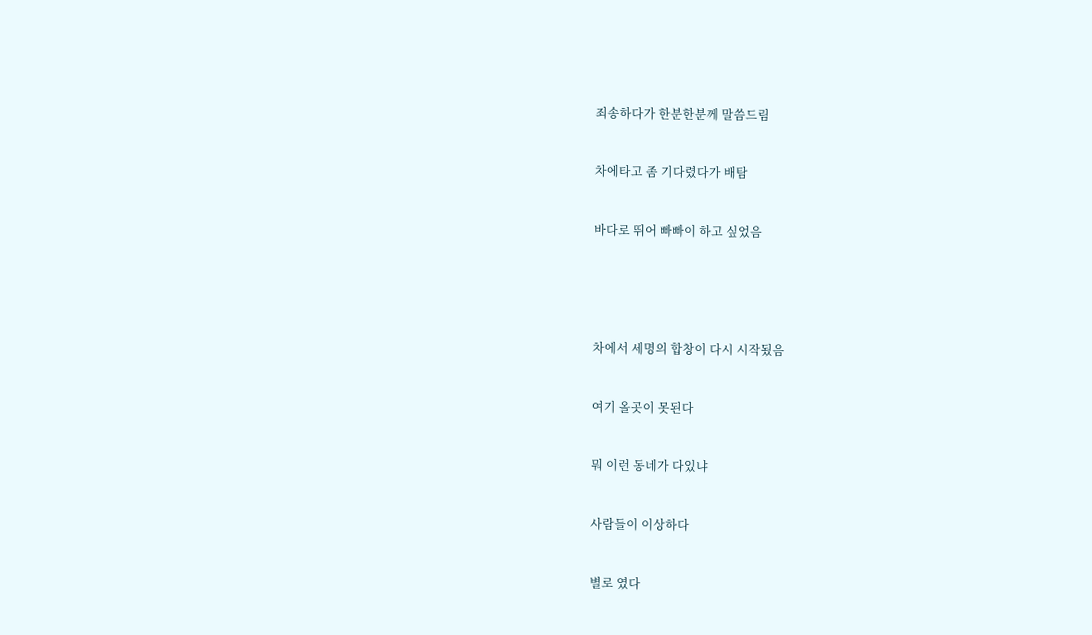죄송하다가 한분한분께 말씀드림


차에타고 좀 기다렸다가 배탐


바다로 뛰어 빠빠이 하고 싶었음





차에서 세명의 합창이 다시 시작됬음


여기 올곳이 못된다


뭐 이런 동네가 다있냐


사람들이 이상하다


별로 였다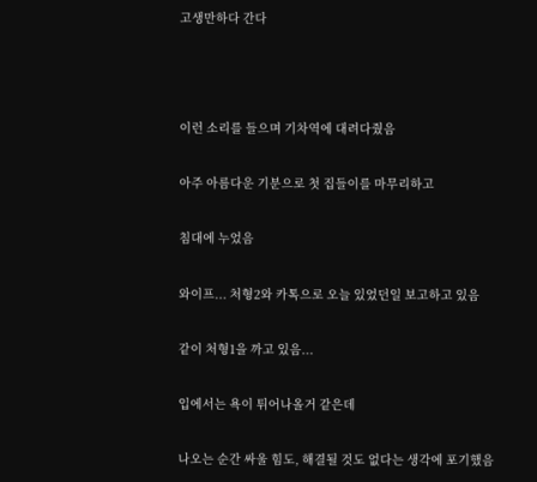고생만하다 간다





이런 소리를 들으며 기차역에 대려다줬음


아주 아름다운 기분으로 첫 집들이를 마무리하고


침대에 누었음


와이프... 처형2와 카톡으로 오늘 있었던일 보고하고 있음


같이 처형1을 까고 있음...


입에서는 욕이 튀어나올거 같은데


나오는 순간 싸울 힘도, 해결될 것도 없다는 생각에 포기했음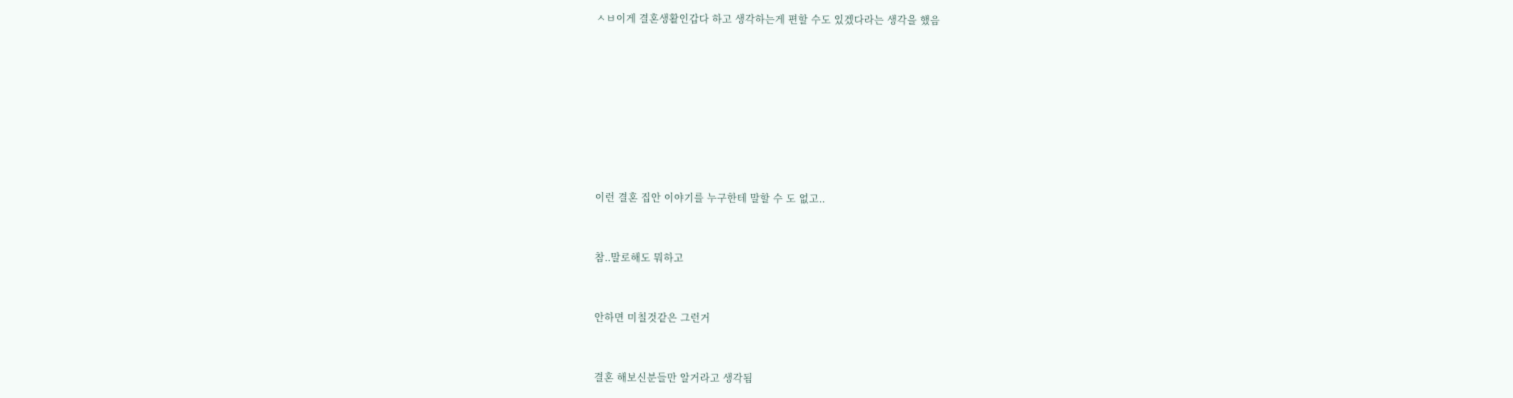ㅅㅂ이게 결혼생활인갑다 하고 생각하는게 편할 수도 있겠다라는 생각을 했음








이런 결혼 집안 이야기를 누구한테 말할 수 도 없고..


참..말로해도 뭐하고


안하면 미칠것같은 그런거


결혼 해보신분들만 알거라고 생각됨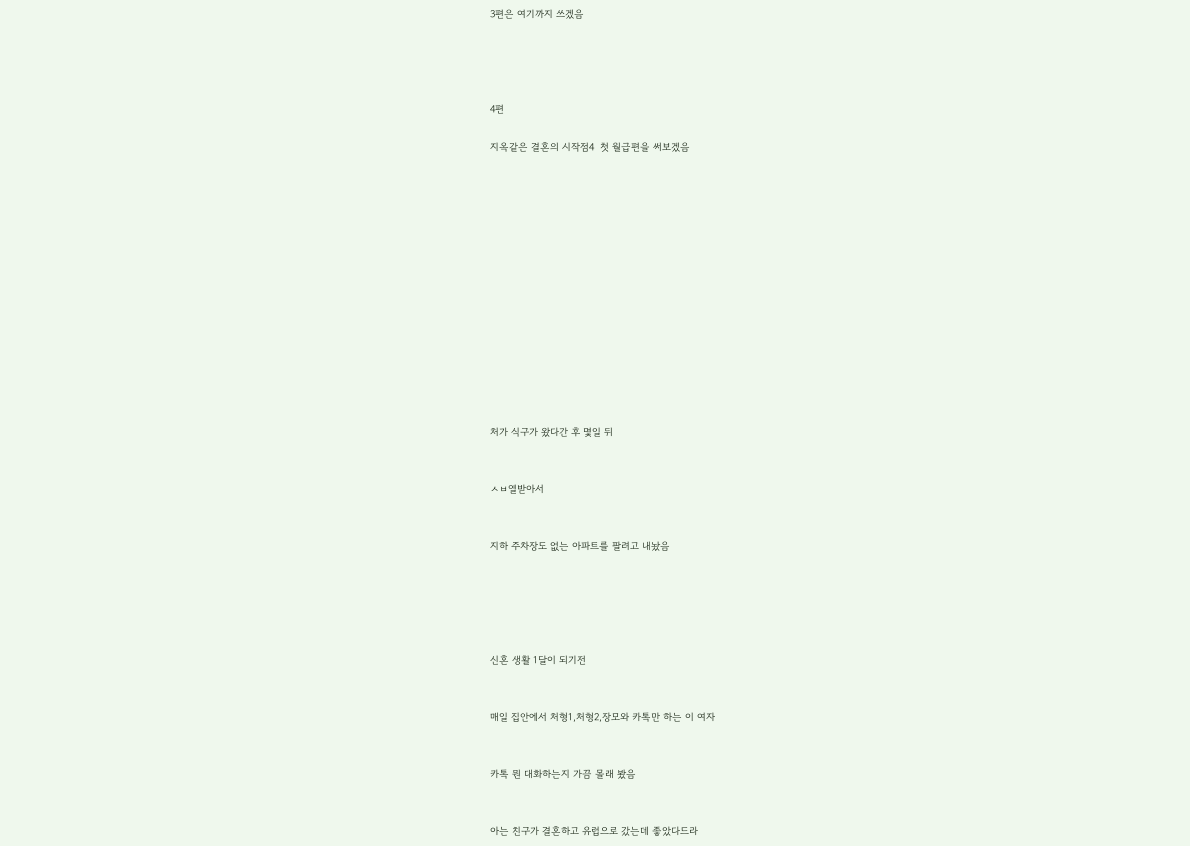3편은 여기까지 쓰겠음




4편

지옥같은 결혼의 시작점4  첫 월급편을 써보겠음














처가 식구가 왔다간 후 몇일 뒤


ㅅㅂ열받아서


지하 주차장도 없는 아파트를 팔려고 내놨음





신혼 생활 1달이 되기전


매일 집안에서 처형1,처형2,장모와 카톡만 하는 이 여자


카톡 뭔 대화하는지 가끔 몰래 봤음


아는 친구가 결혼하고 유럽으로 갔는데 좋았다드라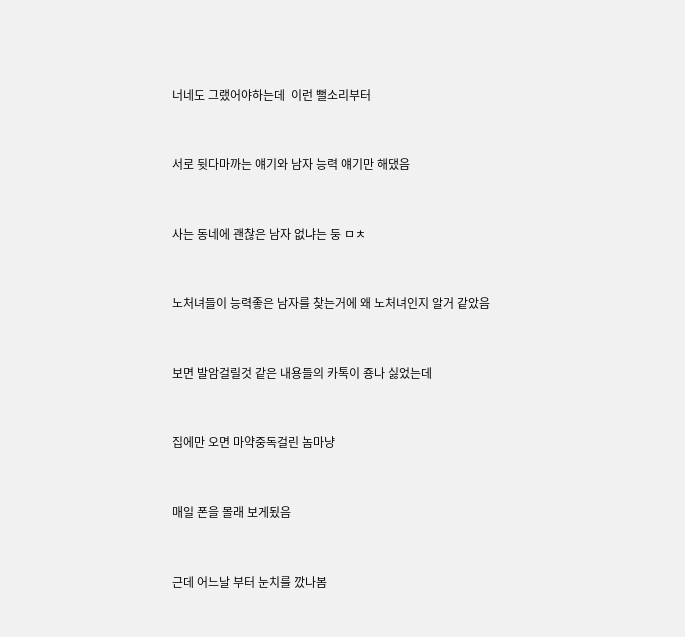너네도 그랬어야하는데  이런 뻘소리부터


서로 뒷다마까는 얘기와 남자 능력 얘기만 해댔음


사는 동네에 괜찮은 남자 없냐는 둥 ㅁㅊ


노처녀들이 능력좋은 남자를 찾는거에 왜 노처녀인지 알거 같았음


보면 발암걸릴것 같은 내용들의 카톡이 죵나 싫었는데


집에만 오면 마약중독걸린 놈마냥


매일 폰을 몰래 보게됬음


근데 어느날 부터 눈치를 깠나봄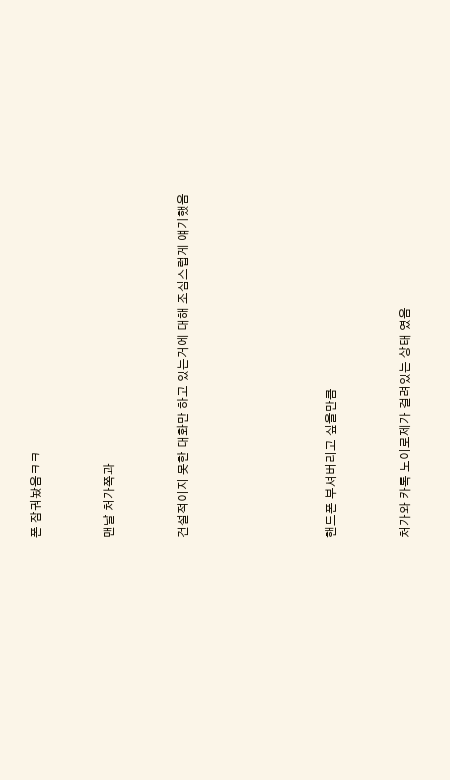폰 잠궈놨음ㅋㅋ


맨날 처가쪽과


건설적이지 못한 대화만 하고 있는거에 대해 조심스럽게 얘기했음





핸드폰 부셔버리고 싶을만큼


처가와 카톡 노이로제가 걸려있는 상태 였음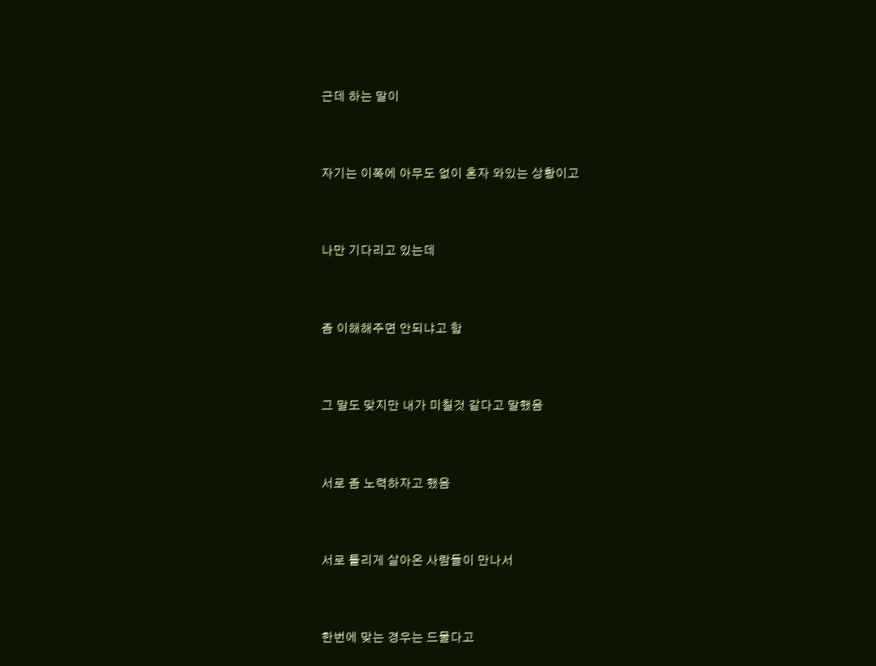근데 하는 말이


자기는 이쪽에 아무도 없이 혼자 와있는 상황이고


나만 기다리고 있는데


좀 이해해주면 안되냐고 함


그 말도 맞지만 내가 미칠것 같다고 말했음


서로 좀 노력하자고 했음


서로 틀리게 살아온 사람들이 만나서


한번에 맞는 경우는 드물다고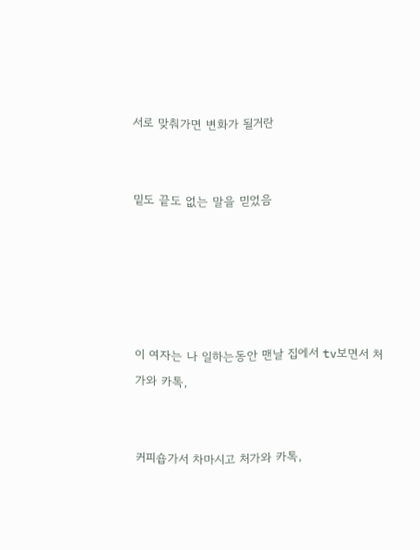서로 맞춰가면 변화가 될거란


밑도 끝도 없는 말을 믿었음





이 여자는 나 일하는동안 맨날 집에서 tv보면서 처가와 카톡,


커피숍가서 차마시고 처가와 카톡,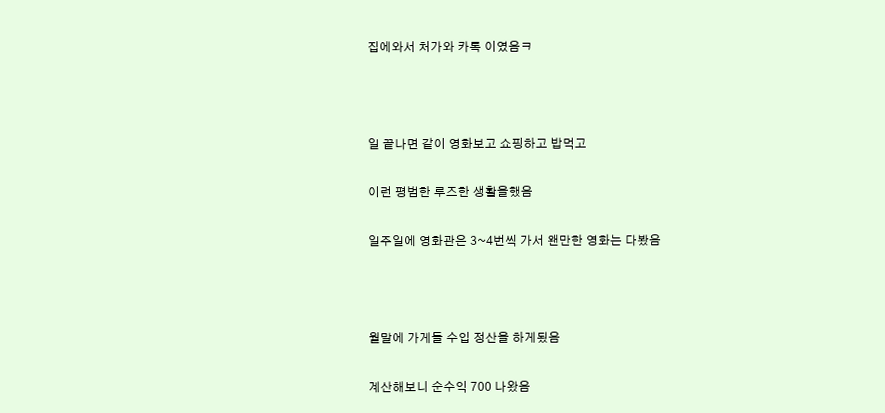집에와서 처가와 카톡 이였음ㅋ





일 끝나면 같이 영화보고 쇼핑하고 밥먹고


이런 평범한 루즈한 생활을했음


일주일에 영화관은 3~4번씩 가서 왠만한 영화는 다봤음





월말에 가게들 수입 정산을 하게됬음


계산해보니 순수익 700 나왔음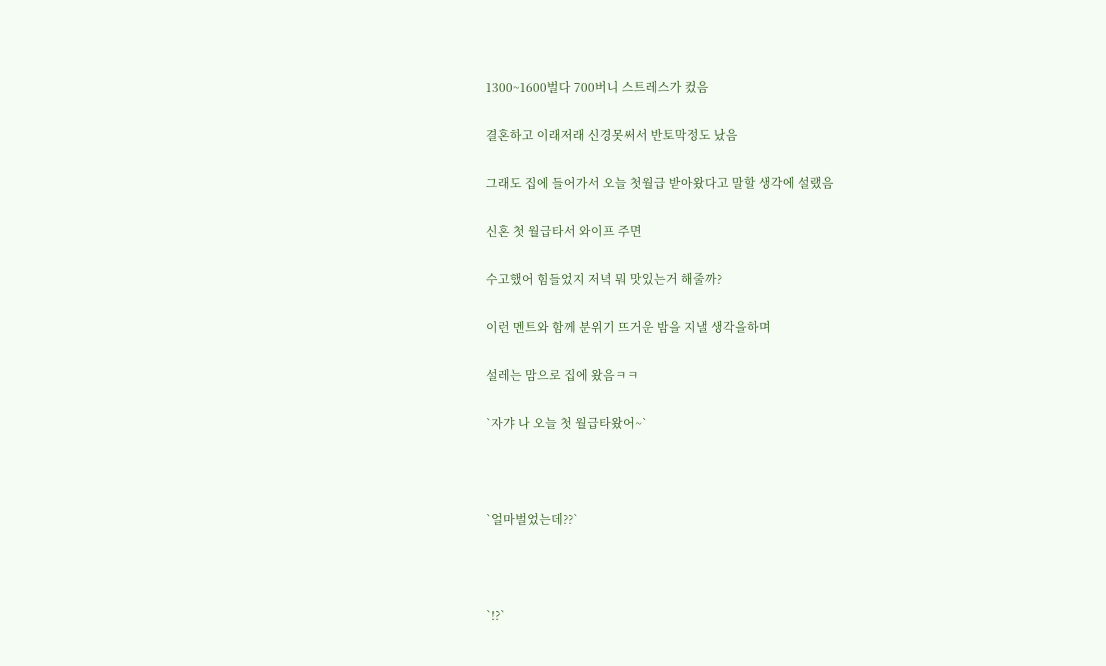1300~1600벌다 700버니 스트레스가 컸음


결혼하고 이래저래 신경못써서 반토막정도 났음


그래도 집에 들어가서 오늘 첫월급 받아왔다고 말할 생각에 설랬음


신혼 첫 월급타서 와이프 주면


수고했어 힘들었지 저녁 뭐 맛있는거 해줄까?


이런 멘트와 함께 분위기 뜨거운 밤을 지낼 생각을하며


설레는 맘으로 집에 왔음ㅋㅋ


`자갸 나 오늘 첫 월급타왔어~`





`얼마벌었는데??`





`!?`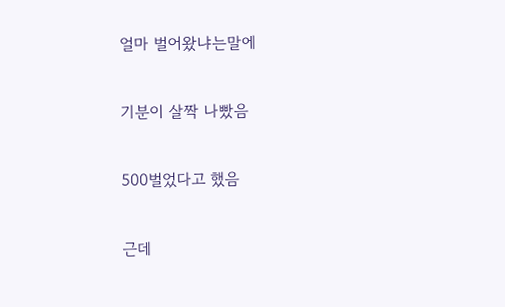얼마 벌어왔냐는말에


기분이 살짝 나빴음


500벌었다고 했음


근데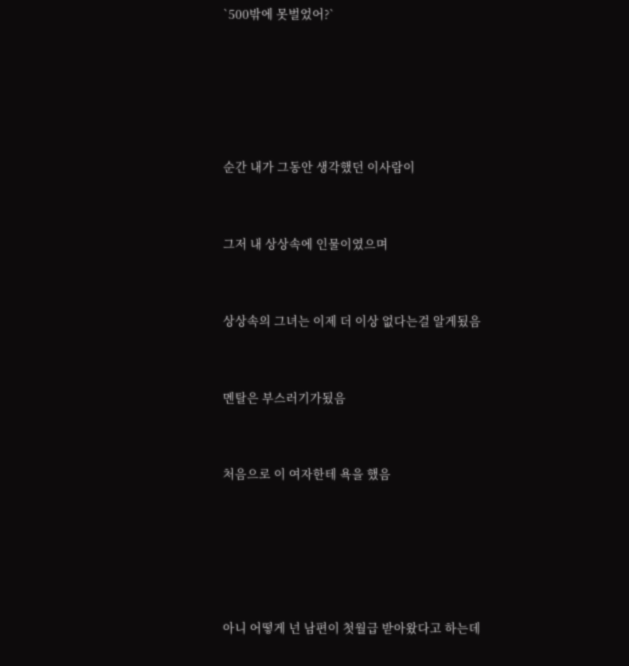`500밖에 못벌었어?`





순간 내가 그동안 생각했던 이사람이


그저 내 상상속에 인물이였으며


상상속의 그녀는 이제 더 이상 없다는걸 알게됬음


멘탈은 부스러기가됬음


처음으로 이 여자한테 욕을 했음





아니 어떻게 넌 남편이 첫월급 받아왔다고 하는데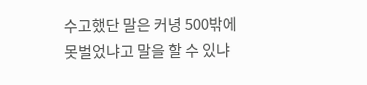수고했단 말은 커녕 500밖에 못벌었냐고 말을 할 수 있냐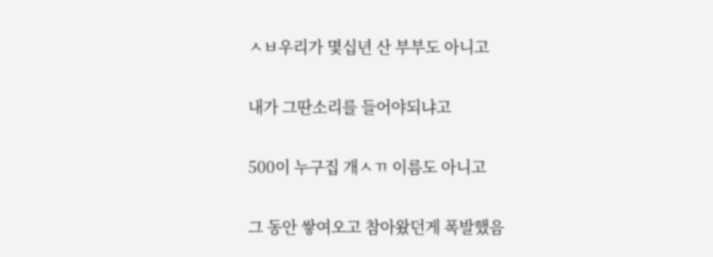ㅅㅂ우리가 몇십년 산 부부도 아니고


내가 그딴소리를 들어야되냐고


500이 누구집 개ㅅㄲ 이름도 아니고


그 동안 쌓여오고 참아왔던게 폭발했음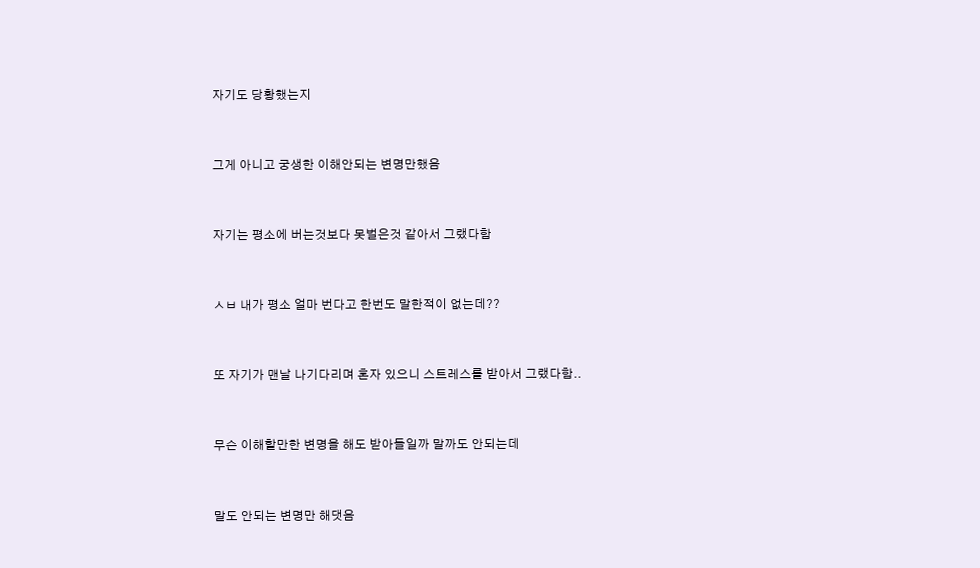자기도 당황했는지


그게 아니고 궁생한 이해안되는 변명만했음


자기는 평소에 버는것보다 못벌은것 같아서 그랬다함


ㅅㅂ 내가 평소 얼마 번다고 한번도 말한적이 없는데??


또 자기가 맨날 나기다리며 혼자 있으니 스트레스를 받아서 그랬다함..


무슨 이해할만한 변명을 해도 받아들일까 말까도 안되는데


말도 안되는 변명만 해댓음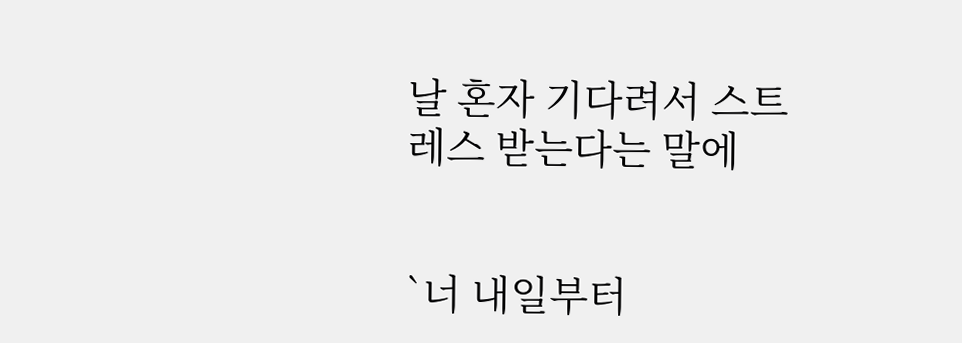날 혼자 기다려서 스트레스 받는다는 말에


`너 내일부터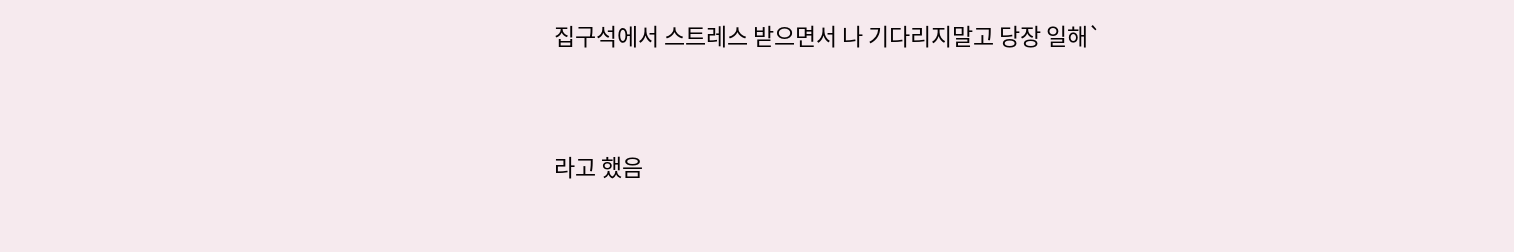집구석에서 스트레스 받으면서 나 기다리지말고 당장 일해`


라고 했음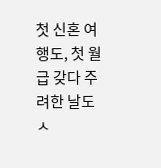첫 신혼 여행도, 첫 월급 갖다 주려한 날도 ㅅ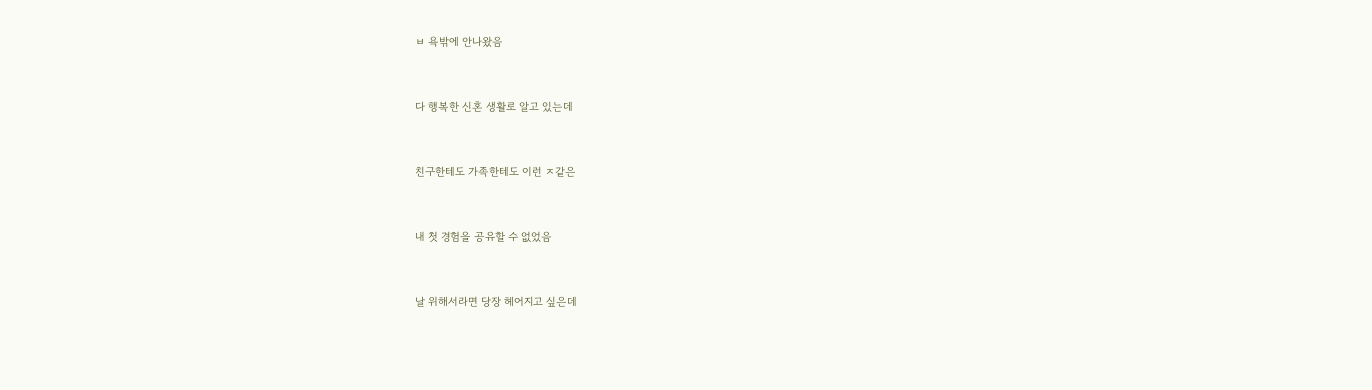ㅂ 욕밖에 안나왔음


다 행복한 신혼 생활로 알고 있는데


친구한테도 가족한테도 이런 ㅈ같은


내 첫 경험을 공유할 수 없었음


날 위해서라면 당장 헤어지고 싶은데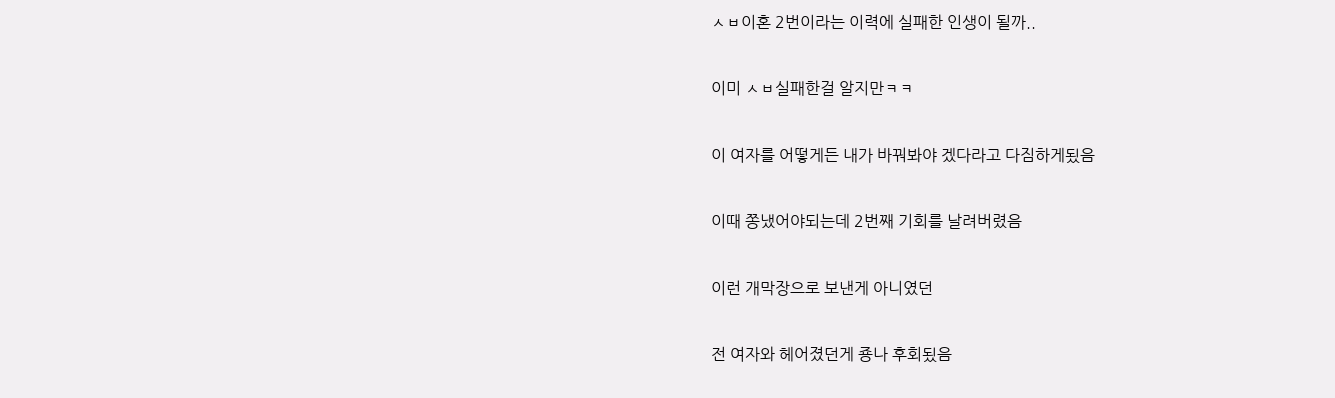ㅅㅂ이혼 2번이라는 이력에 실패한 인생이 될까..


이미 ㅅㅂ실패한걸 알지만ㅋㅋ


이 여자를 어떻게든 내가 바꿔봐야 겠다라고 다짐하게됬음


이때 쫑냈어야되는데 2번째 기회를 날려버렸음


이런 개막장으로 보낸게 아니였던


전 여자와 헤어졌던게 죵나 후회됬음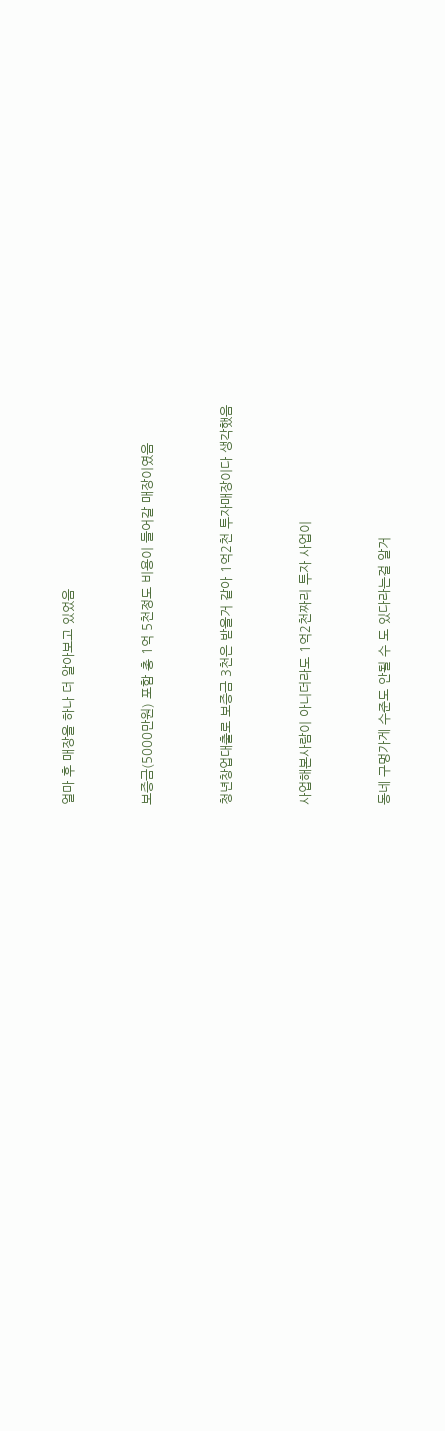얼마 후 매장을 하나 더 알아보고 있었음


보증금(5000만원) 포함 총 1억 5천정도 비용이 들어갈 매장이였음


청년창업대출로 보증금 3천은 받을거 같아 1억2천 투자매장이다 생각했음


사업해본사람이 아니더라도 1억2천짜리 투자 사업이


동네 구멍가게 수준도 안될 수 도 있다라는걸 알거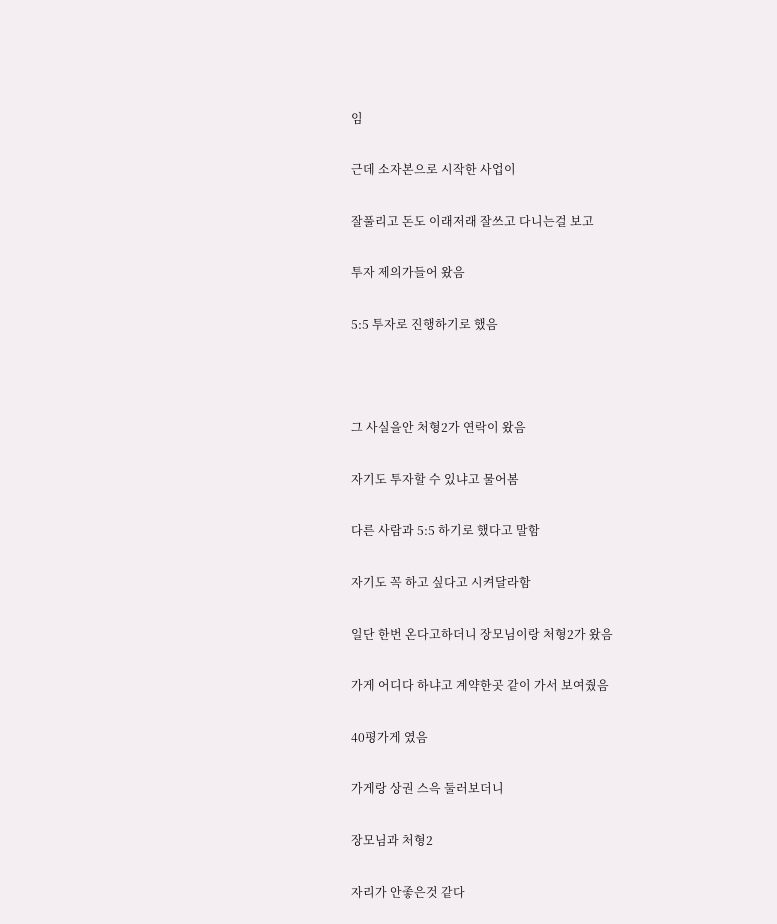임


근데 소자본으로 시작한 사업이


잘풀리고 돈도 이래저래 잘쓰고 다니는걸 보고


투자 제의가들어 왔음


5:5 투자로 진행하기로 했음





그 사실을안 처형2가 연락이 왔음


자기도 투자할 수 있냐고 물어봄


다른 사람과 5:5 하기로 했다고 말함


자기도 꼭 하고 싶다고 시켜달라함


일단 한번 온다고하더니 장모님이랑 처형2가 왔음


가게 어디다 하냐고 계약한곳 같이 가서 보여줬음


40평가게 였음


가게랑 상권 스윽 둘러보더니


장모님과 처형2


자리가 안좋은것 같다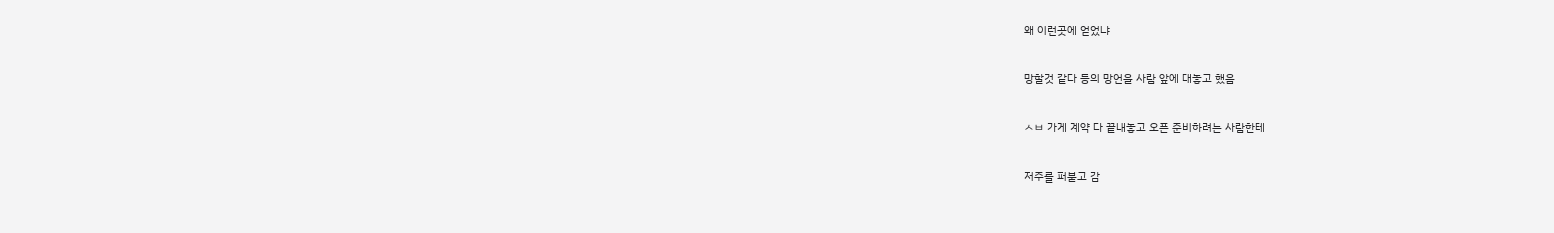왜 이런곳에 얻었냐


망할것 같다 등의 망언을 사람 앞에 대놓고 했음


ㅅㅂ 가게 계약 다 끝내놓고 오픈 준비하려는 사람한테


저주를 퍼붇고 감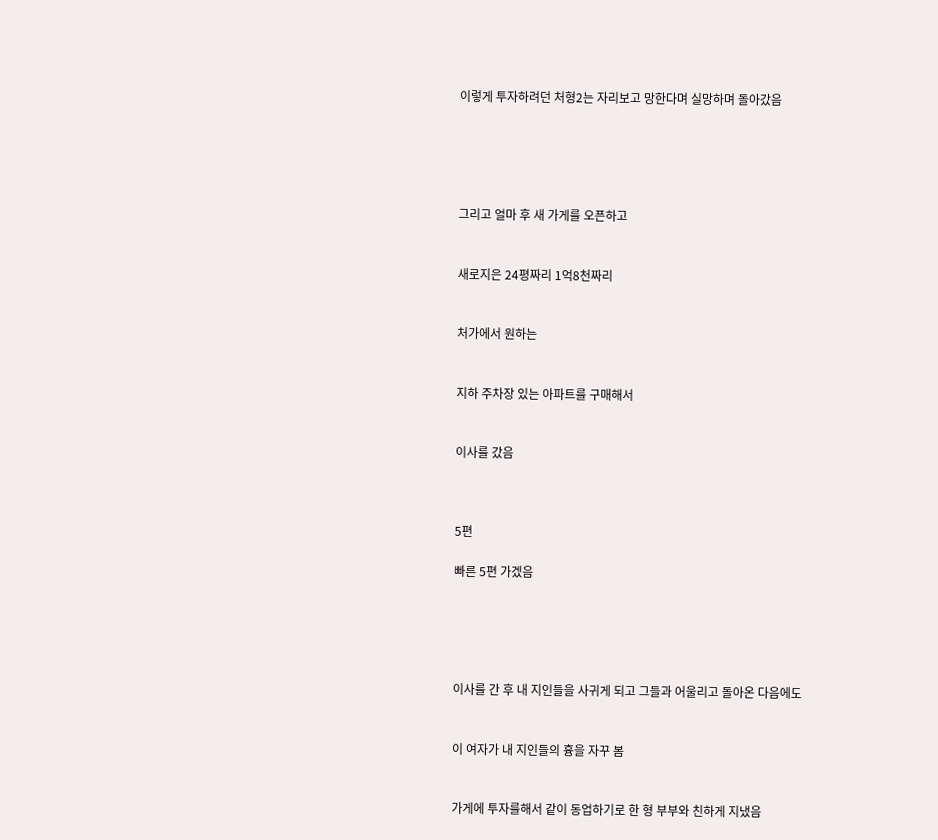이렇게 투자하려던 처형2는 자리보고 망한다며 실망하며 돌아갔음





그리고 얼마 후 새 가게를 오픈하고


새로지은 24평짜리 1억8천짜리


처가에서 원하는


지하 주차장 있는 아파트를 구매해서


이사를 갔음



5편

빠른 5편 가겠음





이사를 간 후 내 지인들을 사귀게 되고 그들과 어울리고 돌아온 다음에도


이 여자가 내 지인들의 흉을 자꾸 봄


가게에 투자를해서 같이 동업하기로 한 형 부부와 친하게 지냈음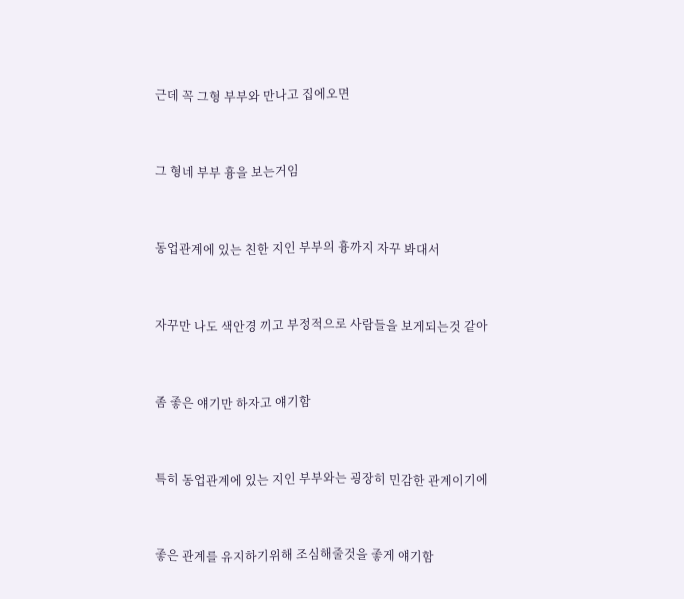근데 꼭 그형 부부와 만나고 집에오면


그 형네 부부 흉을 보는거임


동업관계에 있는 친한 지인 부부의 흉까지 자꾸 봐대서


자꾸만 나도 색안경 끼고 부정적으로 사람들을 보게되는것 같아


좀 좋은 얘기만 하자고 얘기함


특히 동업관계에 있는 지인 부부와는 굉장히 민감한 관계이기에


좋은 관계를 유지하기위해 조심해줄것을 좋게 얘기함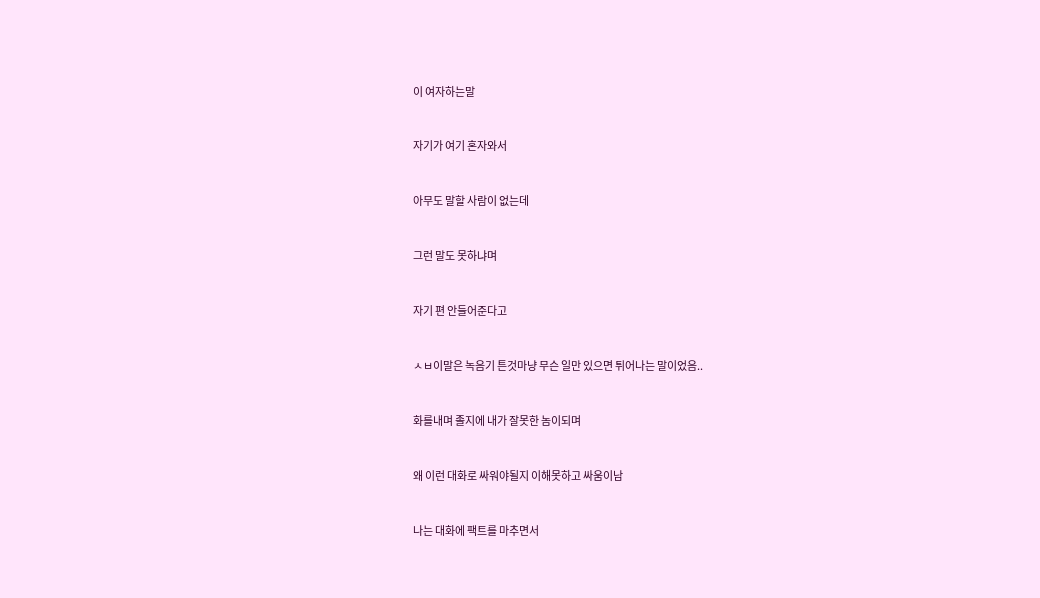이 여자하는말


자기가 여기 혼자와서


아무도 말할 사람이 없는데


그런 말도 못하냐며


자기 편 안들어준다고


ㅅㅂ이말은 녹음기 튼것마냥 무슨 일만 있으면 튀어나는 말이었음..


화를내며 졸지에 내가 잘못한 놈이되며


왜 이런 대화로 싸워야될지 이해못하고 싸움이남


나는 대화에 팩트를 마추면서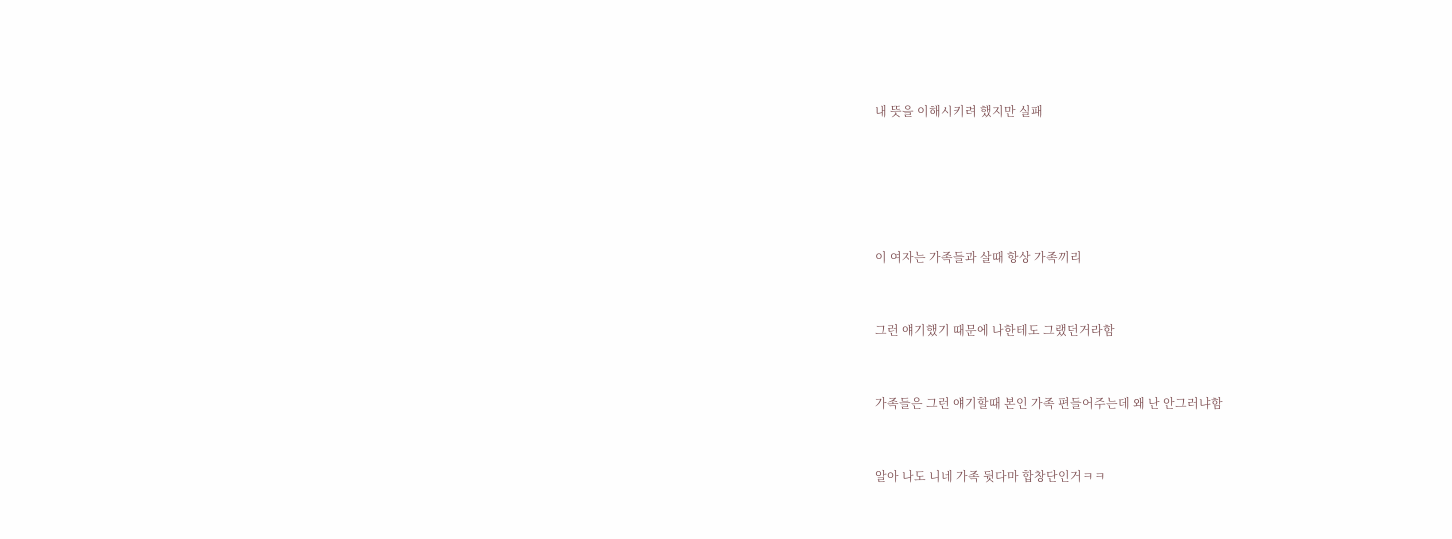내 뜻을 이해시키려 했지만 실패





이 여자는 가족들과 살때 항상 가족끼리


그런 얘기했기 때문에 나한테도 그랬던거라함


가족들은 그런 얘기할때 본인 가족 편들어주는데 왜 난 안그러냐함


알아 나도 니네 가족 뒷다마 합창단인거ㅋㅋ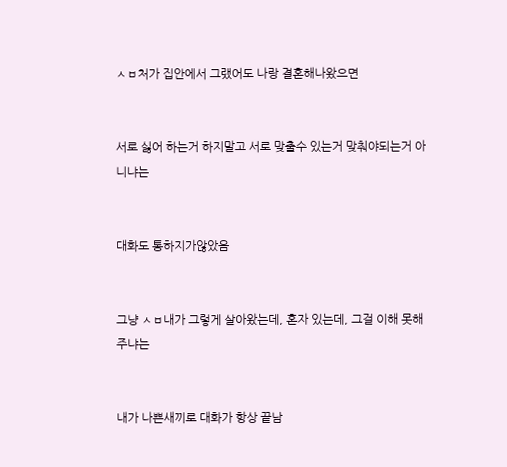ㅅㅂ처가 집안에서 그랬어도 나랑 결혼해나왔으면


서로 싫어 하는거 하지말고 서로 맞출수 있는거 맞춰야되는거 아니냐는


대화도 통하지가않았음


그냥 ㅅㅂ내가 그렇게 살아왔는데, 혼자 있는데, 그걸 이해 못해주냐는


내가 나쁜새끼로 대화가 항상 끝남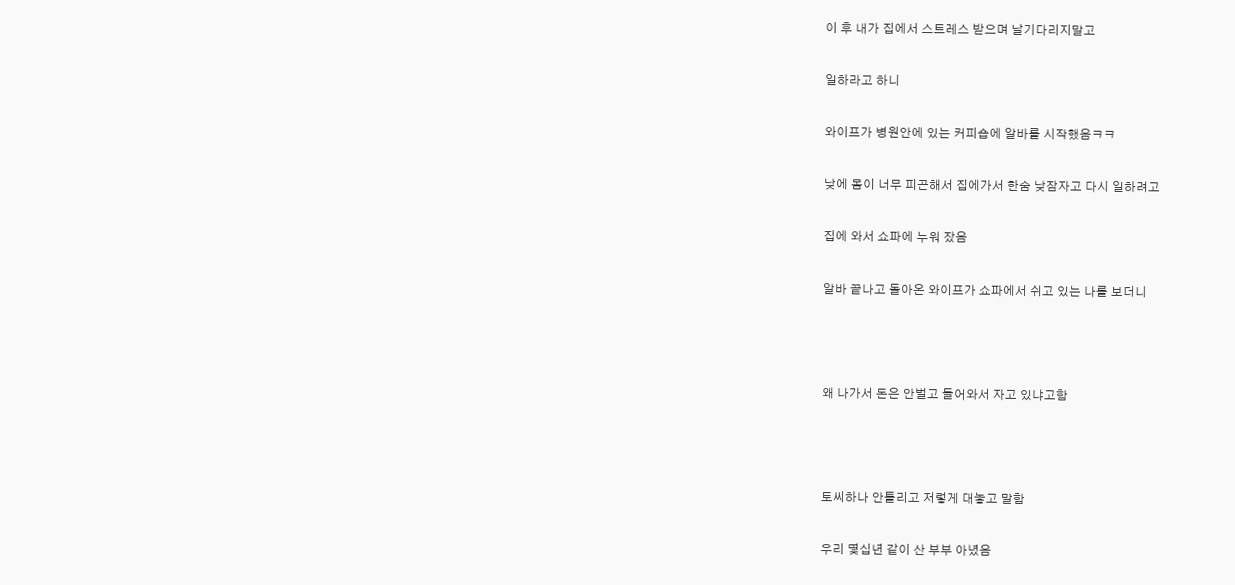이 후 내가 집에서 스트레스 받으며 날기다리지말고


일하라고 하니


와이프가 병원안에 있는 커피숍에 알바를 시작했음ㅋㅋ


낮에 몸이 너무 피곤해서 집에가서 한숨 낮잠자고 다시 일하려고


집에 와서 쇼파에 누워 잤음


알바 끝나고 돌아온 와이프가 쇼파에서 쉬고 있는 나를 보더니





왜 나가서 돈은 안벌고 들어와서 자고 있냐고함





토씨하나 안틀리고 저렇게 대놓고 말함


우리 몇십년 같이 산 부부 아녔음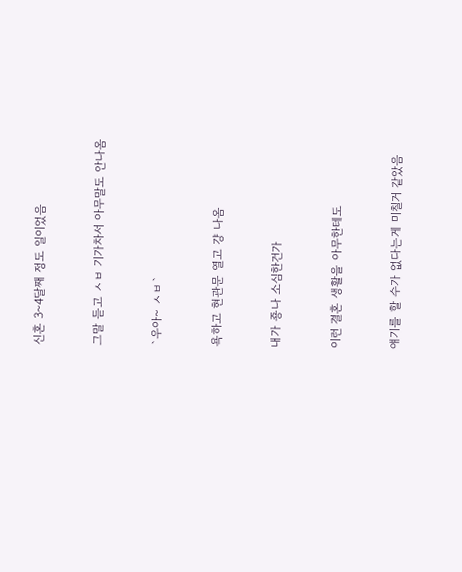신혼 3~4달째 정도 일이었음


그말 듣고 ㅅㅂ 기가차서 아무말도 안나옴


`우아~ ㅅㅂ`


욕하고 현관문 열고 걍 나옴


내가 죵나 소심한건가


이런 결혼 생활을 아무한테도


얘기를 할 수가 없다는게 미칠거 같았음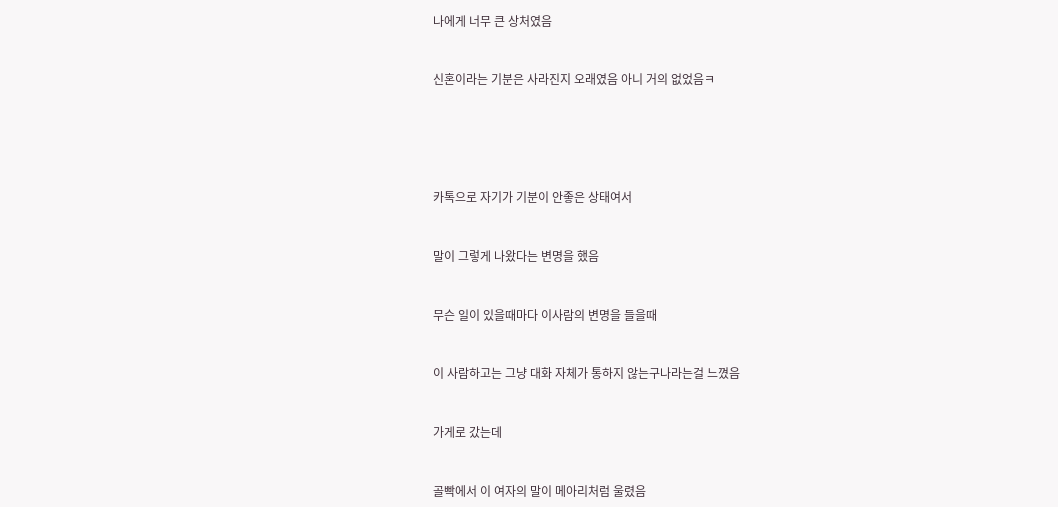나에게 너무 큰 상처였음


신혼이라는 기분은 사라진지 오래였음 아니 거의 없었음ㅋ





카톡으로 자기가 기분이 안좋은 상태여서


말이 그렇게 나왔다는 변명을 했음


무슨 일이 있을때마다 이사람의 변명을 들을때


이 사람하고는 그냥 대화 자체가 통하지 않는구나라는걸 느꼈음


가게로 갔는데


골빡에서 이 여자의 말이 메아리처럼 울렸음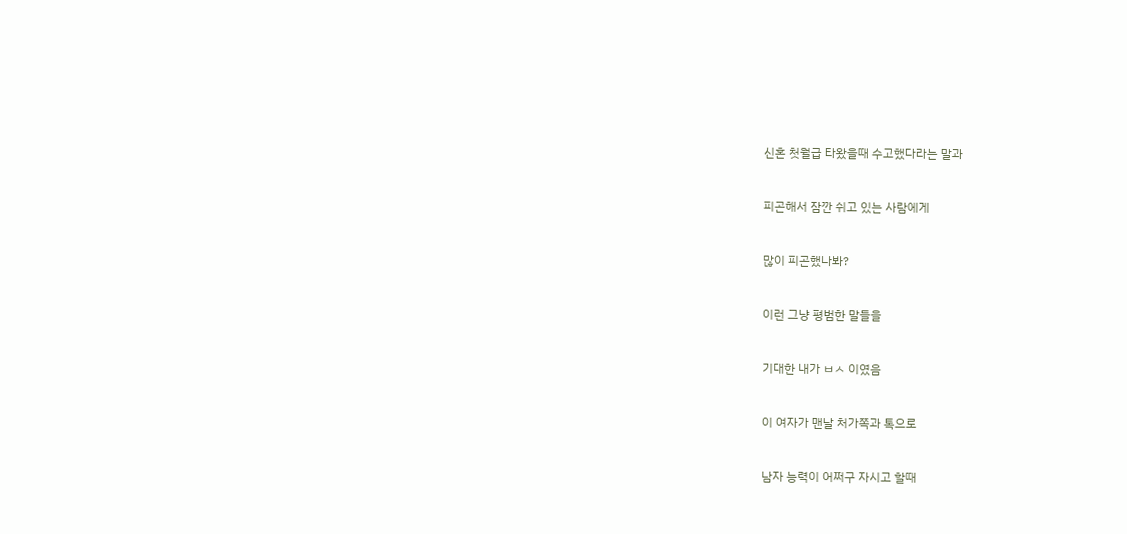신혼 첫월급 타왔을때 수고했다라는 말과


피곤해서 잠깐 쉬고 있는 사람에게


많이 피곤했나봐?


이런 그냥 평범한 말들을


기대한 내가 ㅂㅅ 이였음


이 여자가 맨날 처가쪽과 톡으로


남자 능력이 어쩌구 자시고 할때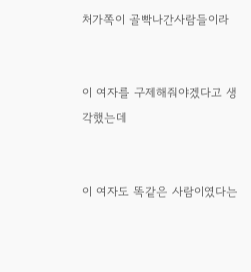처가쪽이 골빡나간사람들이라


이 여자를 구제해줘야겠다고 생각했는데


이 여자도 똑같은 사람이였다는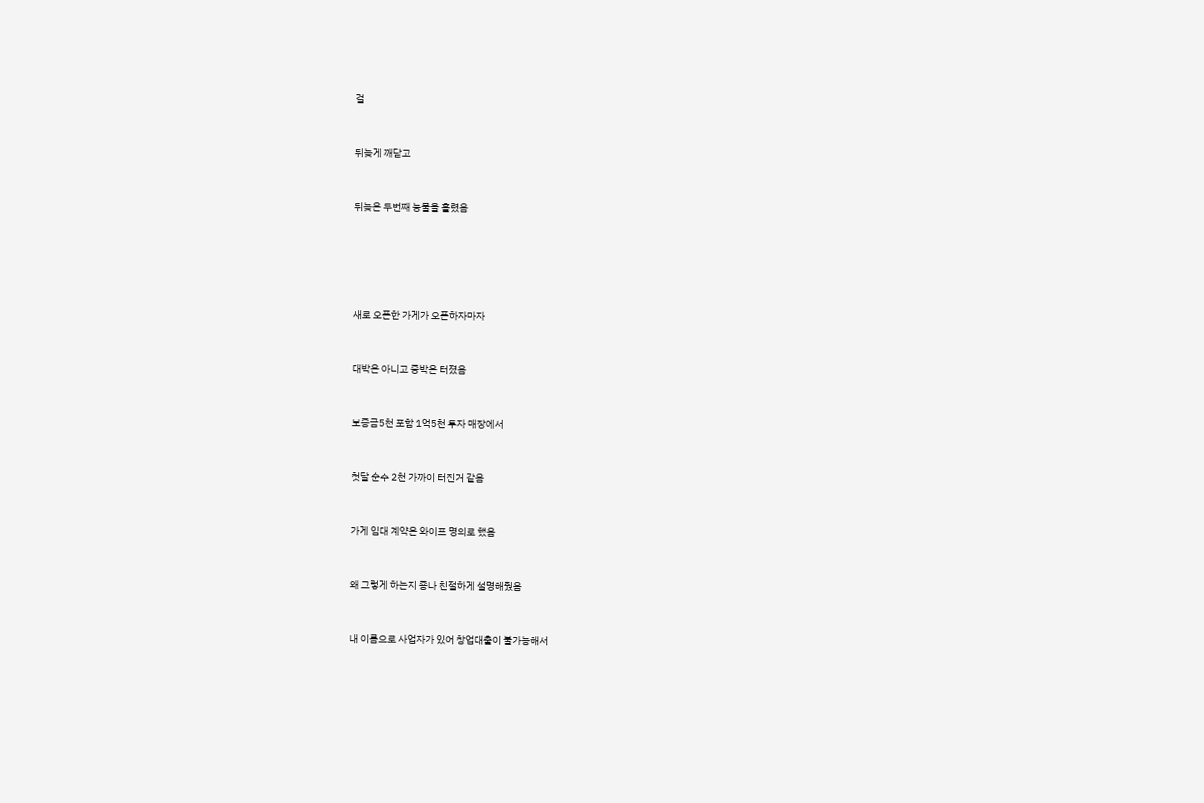걸


뒤늦게 깨닫고


뒤늦은 두번째 눙물을 흘렸음





새로 오픈한 가게가 오픈하자마자


대박은 아니고 중박은 터졌음


보증금5천 포함 1억5천 투자 매장에서


첫달 순수 2천 가까이 터진거 같음


가게 임대 계약은 와이프 명의로 했음


왜 그렇게 하는지 죵나 친절하게 설명해줬음


내 이름으로 사업자가 있어 창업대출이 불가능해서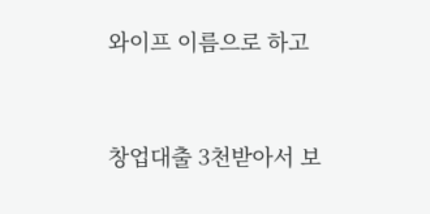와이프 이름으로 하고


창업대출 3천받아서 보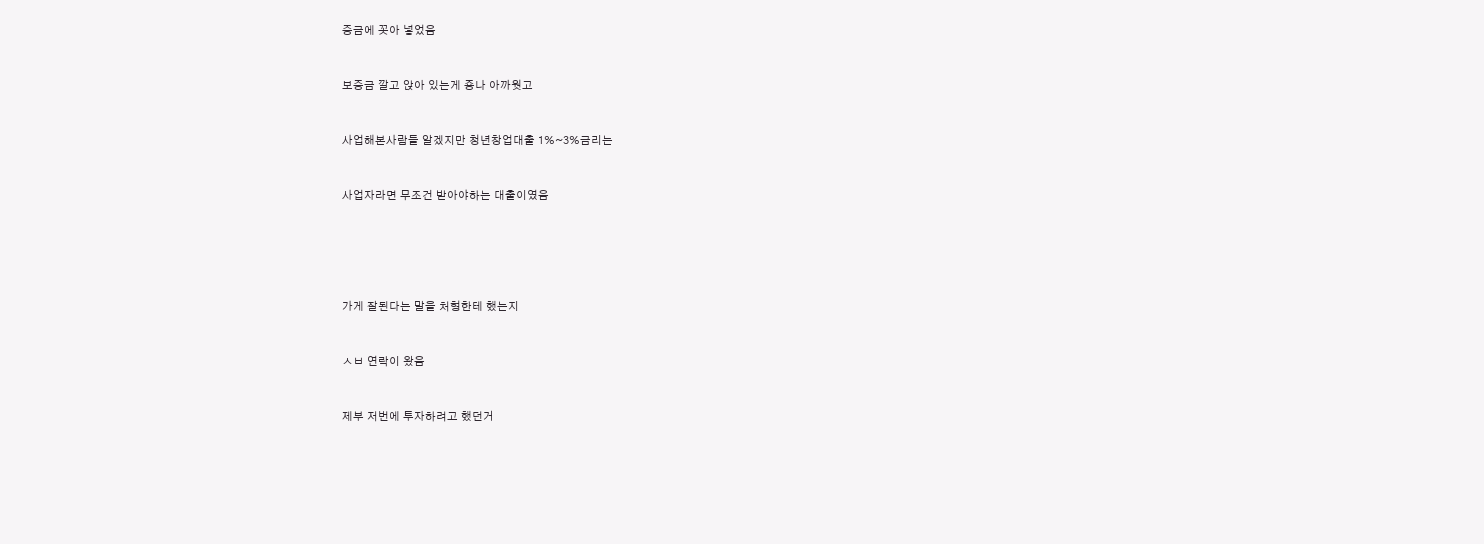증금에 꼿아 넣었음


보증금 깔고 앉아 있는게 죵나 아까웟고


사업해본사람들 알겠지만 청년창업대출 1%~3%금리는


사업자라면 무조건 받아야하는 대출이였음





가게 잘된다는 말을 처형한테 했는지


ㅅㅂ 연락이 왔음


제부 저번에 투자하려고 했던거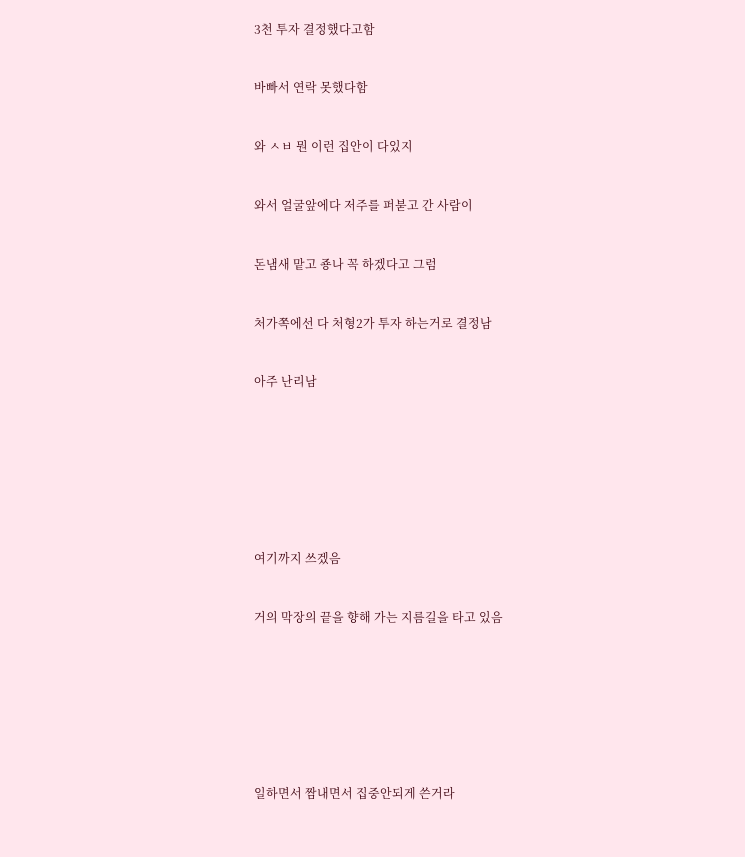3천 투자 결정했다고함


바빠서 연락 못했다함


와 ㅅㅂ 뭔 이런 집안이 다있지


와서 얼굴앞에다 저주를 퍼붇고 간 사람이


돈냄새 맡고 죵나 꼭 하겠다고 그럼


처가쪽에선 다 처형2가 투자 하는거로 결정남


아주 난리남








여기까지 쓰겠음


거의 막장의 끝을 향해 가는 지름길을 타고 있음








일하면서 짬내면서 집중안되게 쓴거라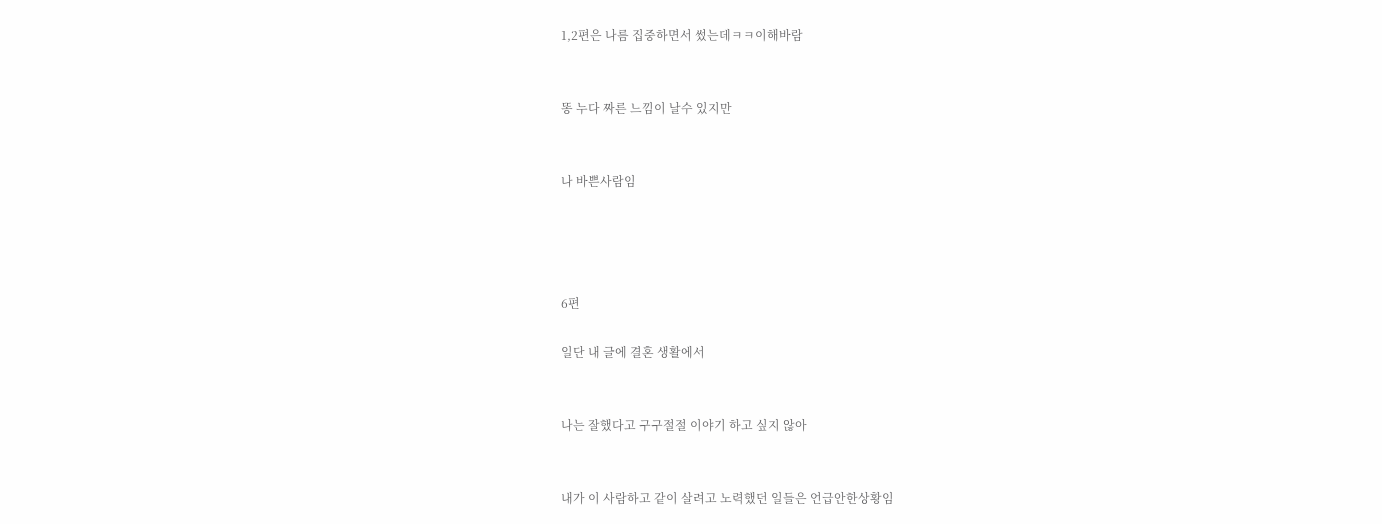1,2편은 나름 집중하면서 썼는데ㅋㅋ이해바람


똥 누다 짜른 느낌이 날수 있지만


나 바쁜사람임




6편

일단 내 글에 결혼 생활에서


나는 잘했다고 구구절절 이야기 하고 싶지 않아


내가 이 사람하고 같이 살려고 노력했던 일들은 언급안한상황임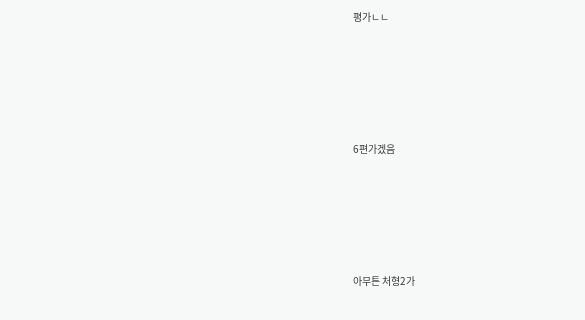평가ㄴㄴ





6편가겠음





아무튼 처형2가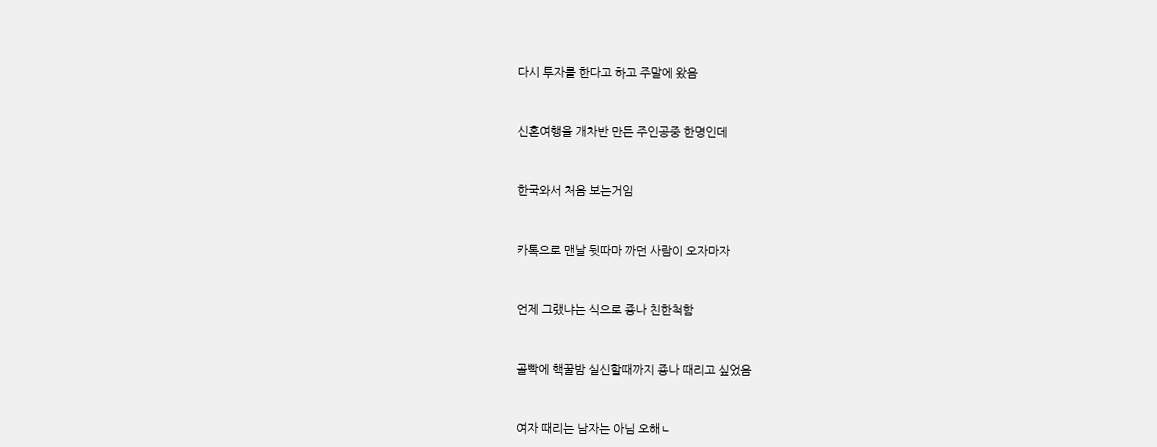다시 투자를 한다고 하고 주말에 왔음


신혼여행을 개차반 만든 주인공중 한명인데


한국와서 처음 보는거임


카톡으로 맨날 뒷따마 까던 사람이 오자마자


언제 그랬냐는 식으로 죵나 친한척함


골빡에 핵꿀밤 실신할때까지 죵나 때리고 싶었음


여자 때리는 남자는 아님 오해ㄴ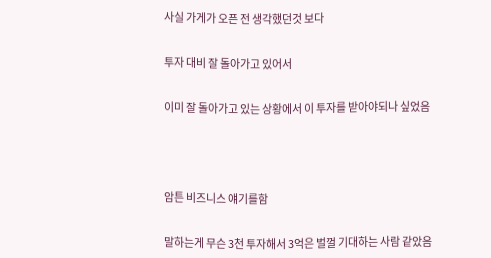사실 가게가 오픈 전 생각했던것 보다


투자 대비 잘 돌아가고 있어서


이미 잘 돌아가고 있는 상황에서 이 투자를 받아야되나 싶었음





암튼 비즈니스 얘기를함


말하는게 무슨 3천 투자해서 3억은 벌껄 기대하는 사람 같았음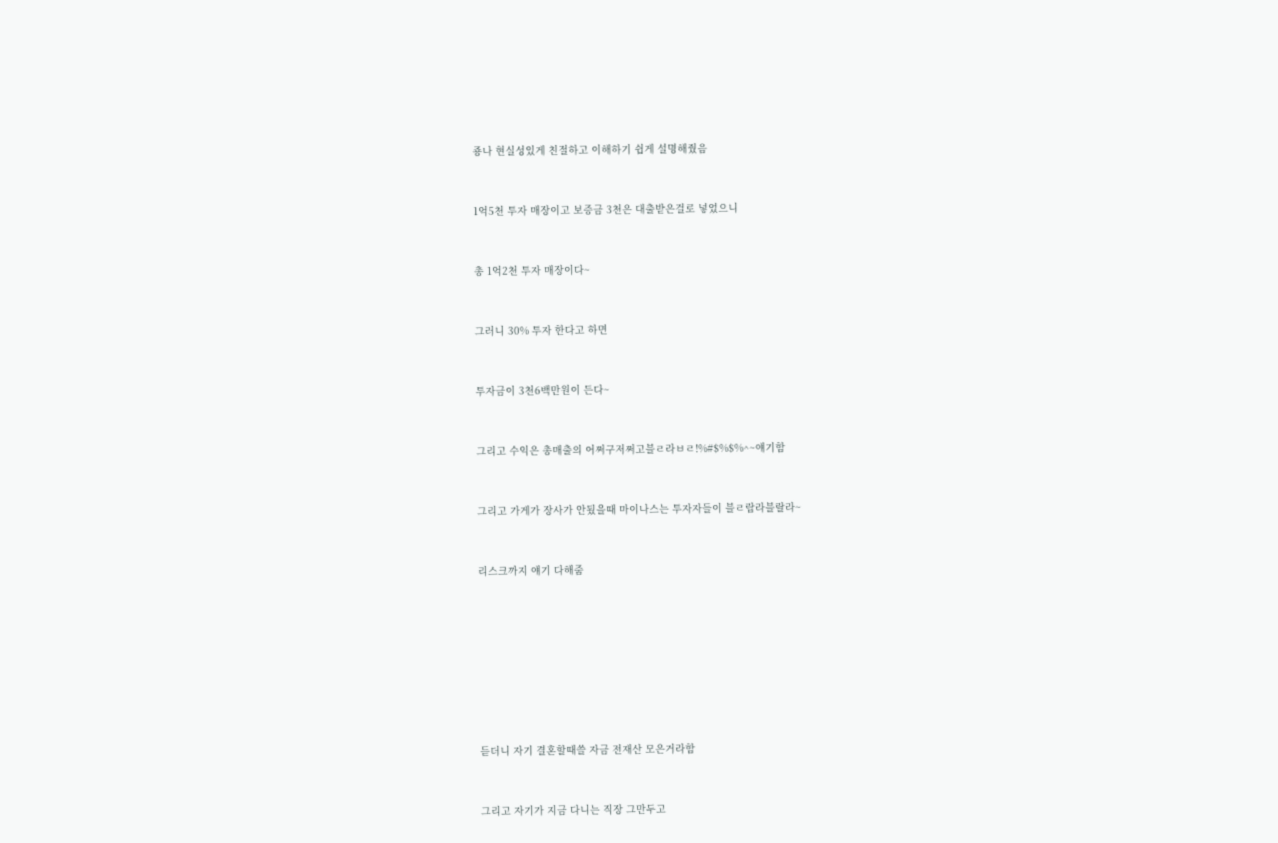죵나 현실성있게 친절하고 이해하기 쉽게 설명해줬음


1억5천 투자 매장이고 보증금 3천은 대출받은걸로 넣었으니


총 1억2천 투자 매장이다~


그러니 30% 투자 한다고 하면


투자금이 3천6백만원이 든다~


그리고 수익은 총매출의 어쩌구저쩌고블ㄹ라ㅂㄹ!%#$%$%^~얘기함


그리고 가게가 장사가 안됬을때 마이나스는 투자자들이 블ㄹ랍라블랄라~


리스크까지 얘기 다해줌








듣더니 자기 결혼할때쓸 자금 전재산 모은거라함


그리고 자기가 지금 다니는 직장 그만두고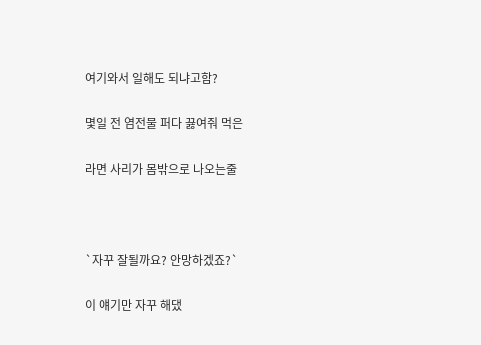여기와서 일해도 되냐고함?


몇일 전 염전물 퍼다 끓여줘 먹은


라면 사리가 몸밖으로 나오는줄





`자꾸 잘될까요? 안망하겠죠?`


이 얘기만 자꾸 해댔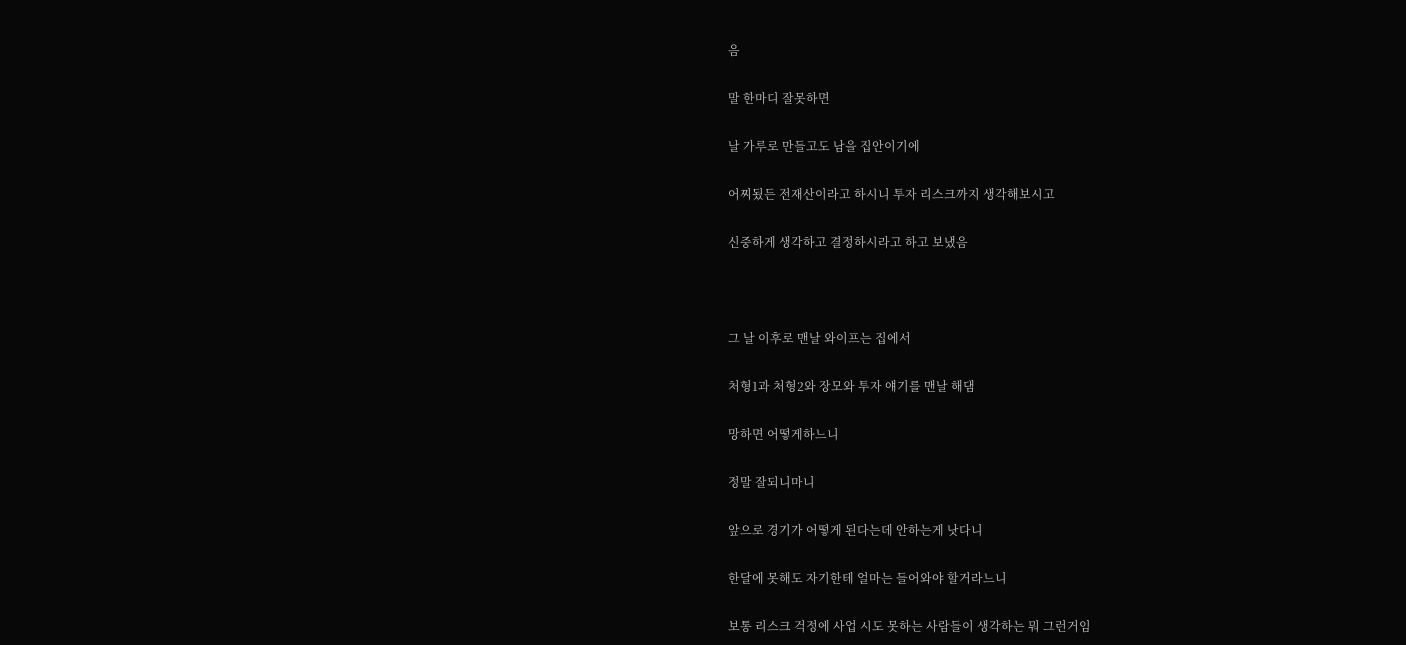음


말 한마디 잘못하면


날 가루로 만들고도 남을 집안이기에


어찌됬든 전재산이라고 하시니 투자 리스크까지 생각해보시고


신중하게 생각하고 결정하시라고 하고 보냈음





그 날 이후로 맨날 와이프는 집에서


처형1과 처형2와 장모와 투자 얘기를 맨날 해댐


망하면 어떻게하느니


정말 잘되니마니


앞으로 경기가 어떻게 된다는데 안하는게 낫다니


한달에 못해도 자기한테 얼마는 들어와야 할거라느니


보통 리스크 걱정에 사업 시도 못하는 사람들이 생각하는 뭐 그런거임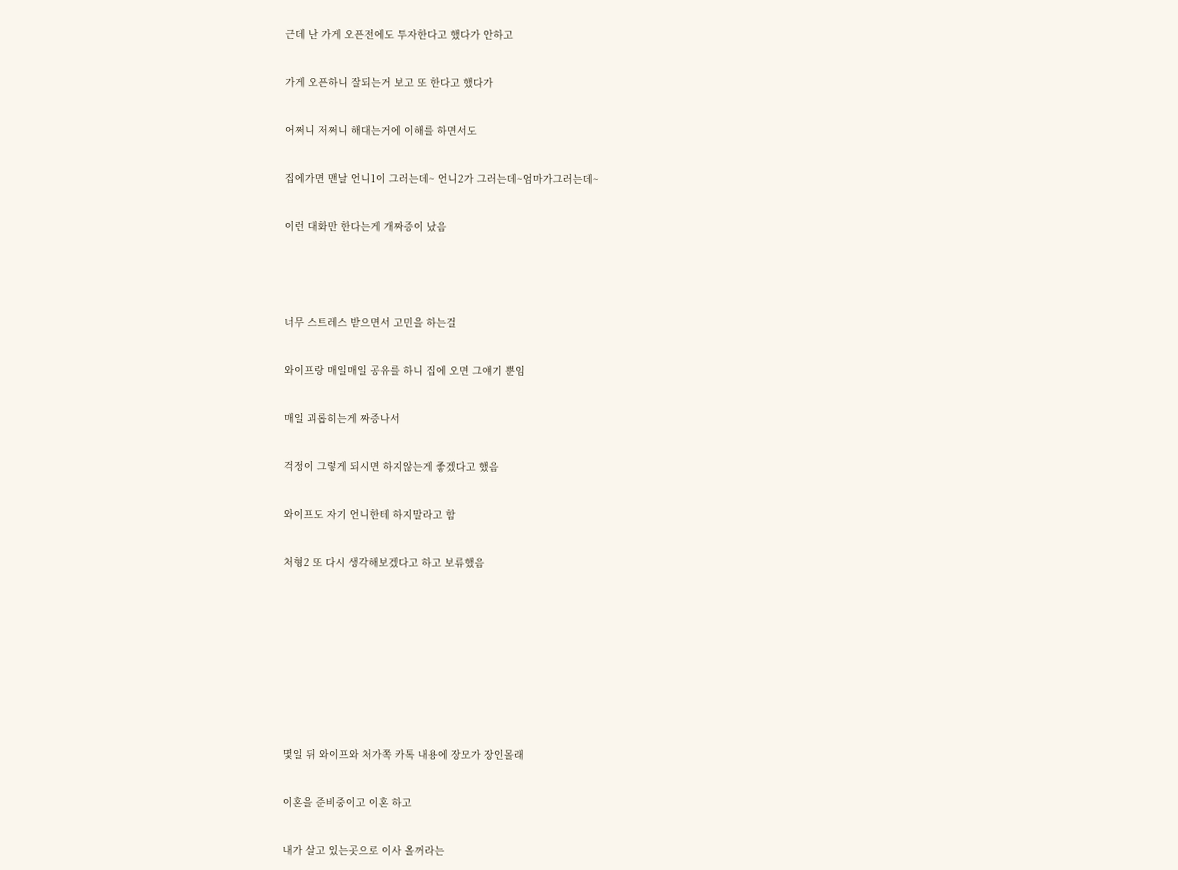근데 난 가게 오픈전에도 투자한다고 했다가 안하고


가게 오픈하니 잘되는거 보고 또 한다고 했다가


어쩌니 저쩌니 해대는거에 이해를 하면서도


집에가면 맨날 언니1이 그러는데~ 언니2가 그러는데~엄마가그러는데~


이런 대화만 한다는게 개짜증이 났음





너무 스트레스 받으면서 고민을 하는걸


와이프랑 매일매일 공유를 하니 집에 오면 그얘기 뿐임


매일 괴롭히는게 짜증나서


걱정이 그렇게 되시면 하지않는게 좋겠다고 했음


와이프도 자기 언니한테 하지말라고 함


처형2 또 다시 생각해보겠다고 하고 보류했음











몇일 뒤 와이프와 처가쪽 카톡 내용에 장모가 장인몰래


이혼을 준비중이고 이혼 하고


내가 살고 있는곳으로 이사 올꺼라는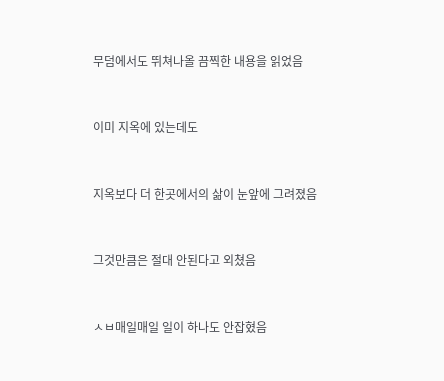무덤에서도 뛰쳐나올 끔찍한 내용을 읽었음


이미 지옥에 있는데도


지옥보다 더 한곳에서의 삶이 눈앞에 그려졌음


그것만큼은 절대 안된다고 외쳤음


ㅅㅂ매일매일 일이 하나도 안잡혔음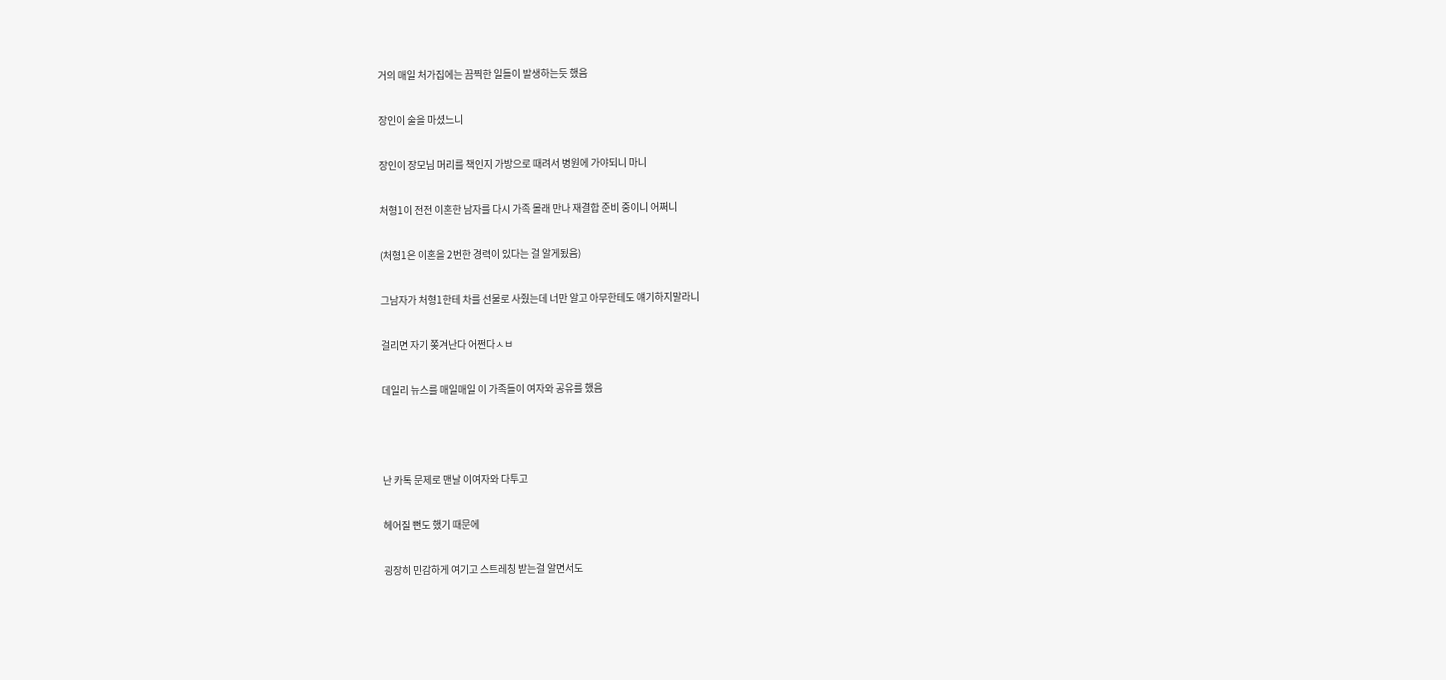거의 매일 처가집에는 끔찍한 일들이 발생하는듯 했음


장인이 술을 마셨느니


장인이 장모님 머리를 책인지 가방으로 때려서 병원에 가야되니 마니


처형1이 전전 이혼한 남자를 다시 가족 몰래 만나 재결합 준비 중이니 어쩌니


(처형1은 이혼을 2번한 경력이 있다는 걸 알게됬음)


그남자가 처형1한테 차를 선물로 사줬는데 너만 알고 아무한테도 얘기하지말라니


걸리면 자기 쫒겨난다 어쩐다ㅅㅂ


데일리 뉴스를 매일매일 이 가족들이 여자와 공유를 했음





난 카톡 문제로 맨날 이여자와 다투고


헤어질 뻔도 했기 때문에


굉장히 민감하게 여기고 스트레칭 받는걸 알면서도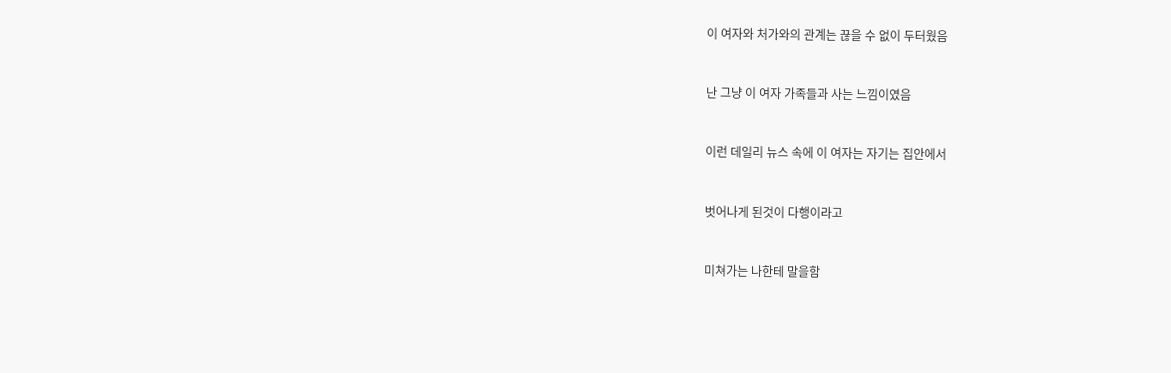이 여자와 처가와의 관계는 끊을 수 없이 두터웠음


난 그냥 이 여자 가족들과 사는 느낌이였음


이런 데일리 뉴스 속에 이 여자는 자기는 집안에서


벗어나게 된것이 다행이라고


미쳐가는 나한테 말을함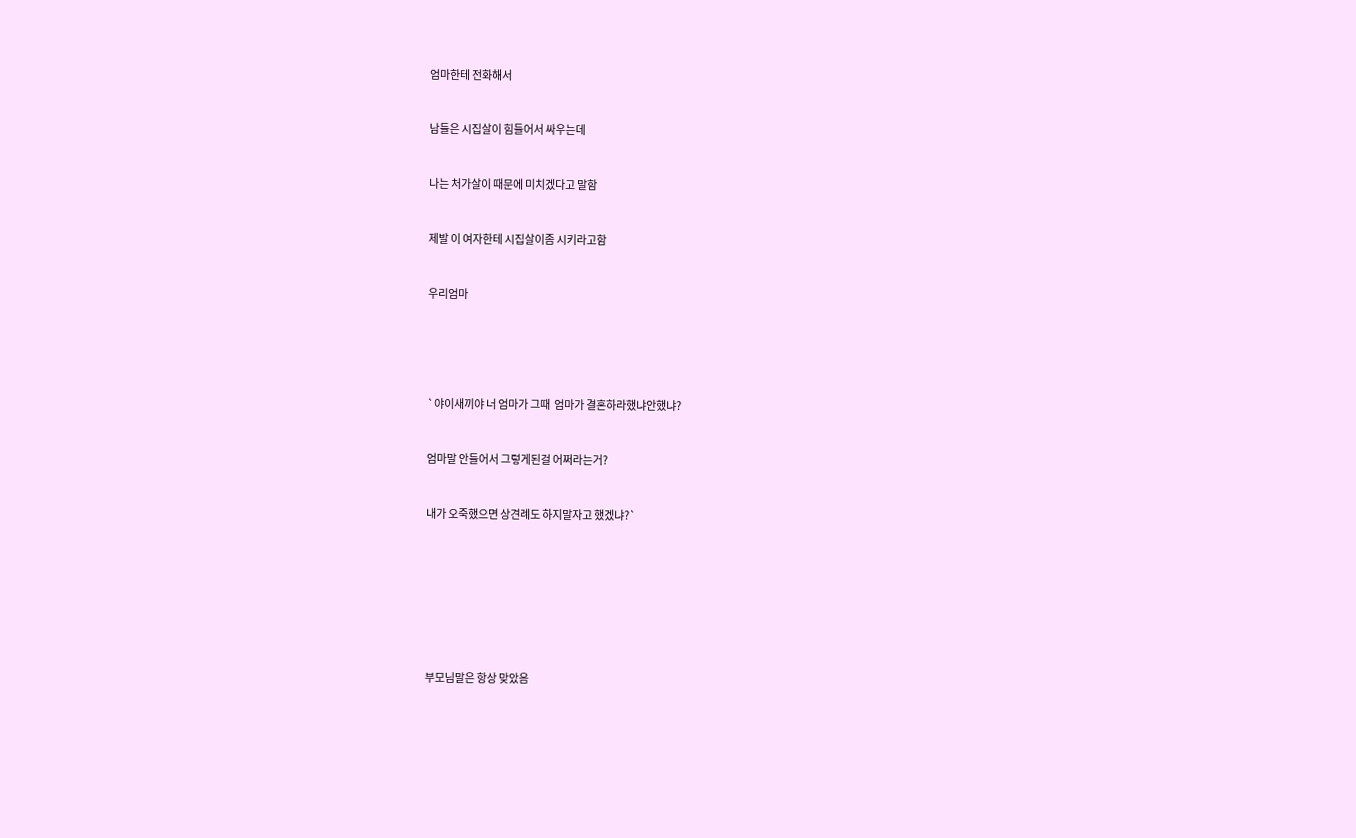엄마한테 전화해서


남들은 시집살이 힘들어서 싸우는데


나는 처가살이 때문에 미치겠다고 말함


제발 이 여자한테 시집살이좀 시키라고함


우리엄마





`야이새끼야 너 엄마가 그때  엄마가 결혼하라했냐안했냐?


엄마말 안들어서 그렇게된걸 어쩌라는거?


내가 오죽했으면 상견례도 하지말자고 했겠냐?`








부모님말은 항상 맞았음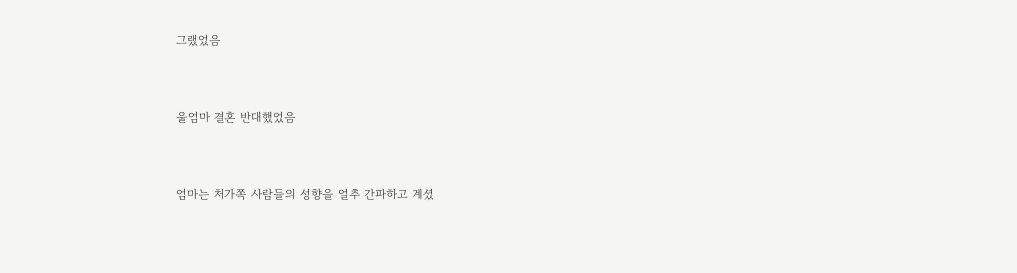그랬었음


울엄마 결혼 반대했었음


엄마는 처가쪽 사람들의 성향을 얼추 간파하고 계셨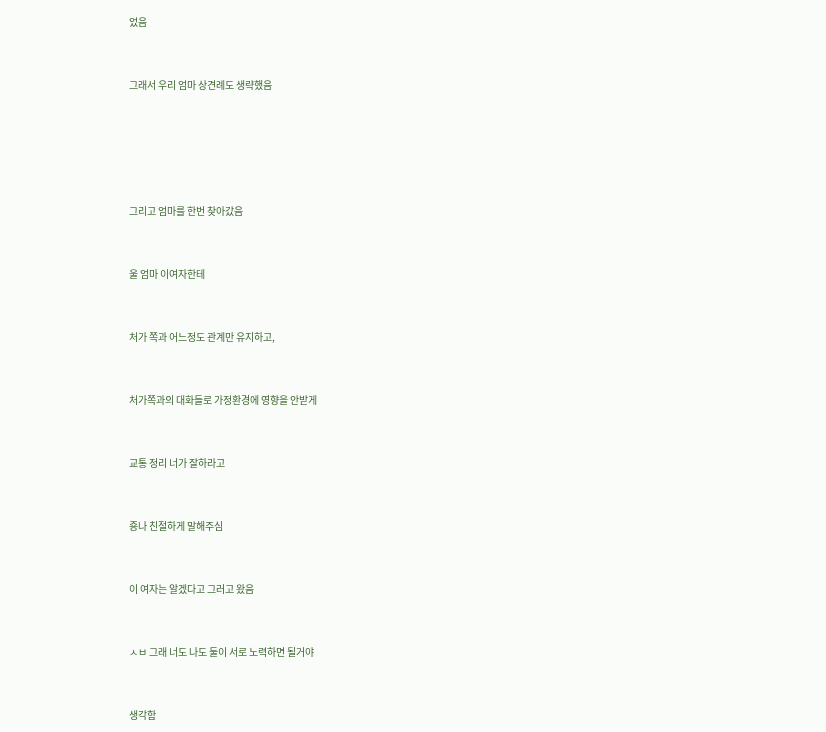었음


그래서 우리 엄마 상견례도 생략했음





그리고 엄마를 한번 찾아갔음


울 엄마 이여자한테


처가 쪽과 어느정도 관계만 유지하고,


처가쪽과의 대화들로 가정환경에 영향을 안받게


교통 정리 너가 잘하라고


죵나 친절하게 말해주심


이 여자는 알겠다고 그러고 왔음


ㅅㅂ 그래 너도 나도 둘이 서로 노력하면 될거야


생각함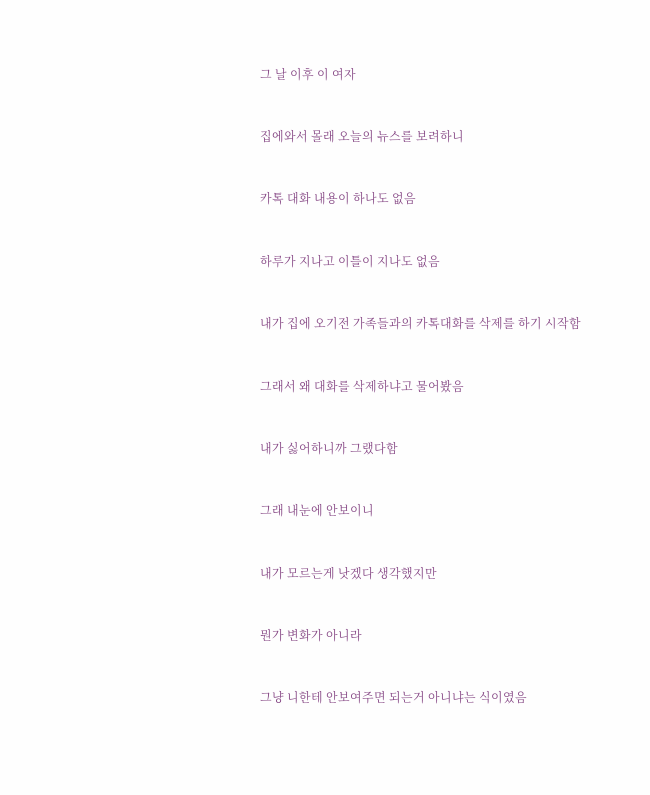그 날 이후 이 여자


집에와서 몰래 오늘의 뉴스를 보려하니


카톡 대화 내용이 하나도 없음


하루가 지나고 이틀이 지나도 없음


내가 집에 오기전 가족들과의 카톡대화를 삭제를 하기 시작함


그래서 왜 대화를 삭제하냐고 물어봤음


내가 싫어하니까 그랬다함


그래 내눈에 안보이니


내가 모르는게 낫겠다 생각했지만


뭔가 변화가 아니라


그냥 니한테 안보여주면 되는거 아니냐는 식이였음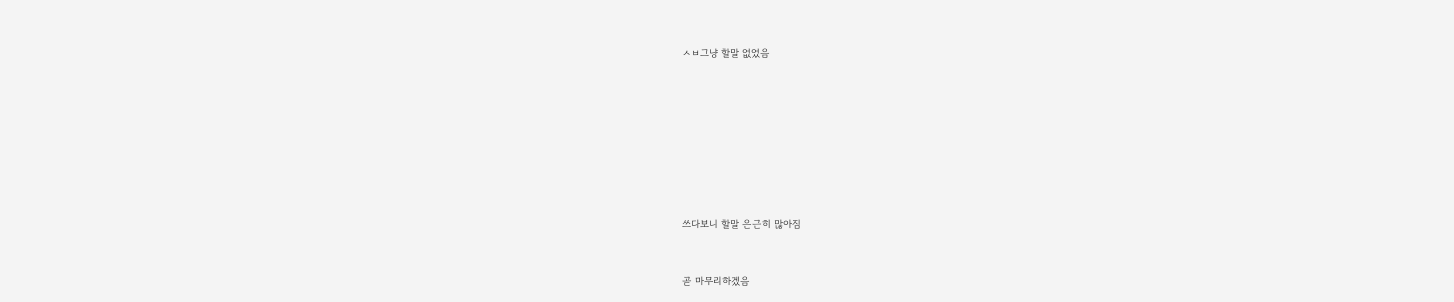ㅅㅂ그냥 할말 없었음








쓰다보니 할말 은근히 많아짐


곧 마무리하겠음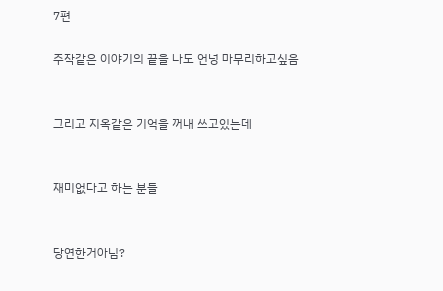7편

주작같은 이야기의 끝을 나도 언넝 마무리하고싶음


그리고 지옥같은 기억을 꺼내 쓰고있는데


재미없다고 하는 분들


당연한거아님?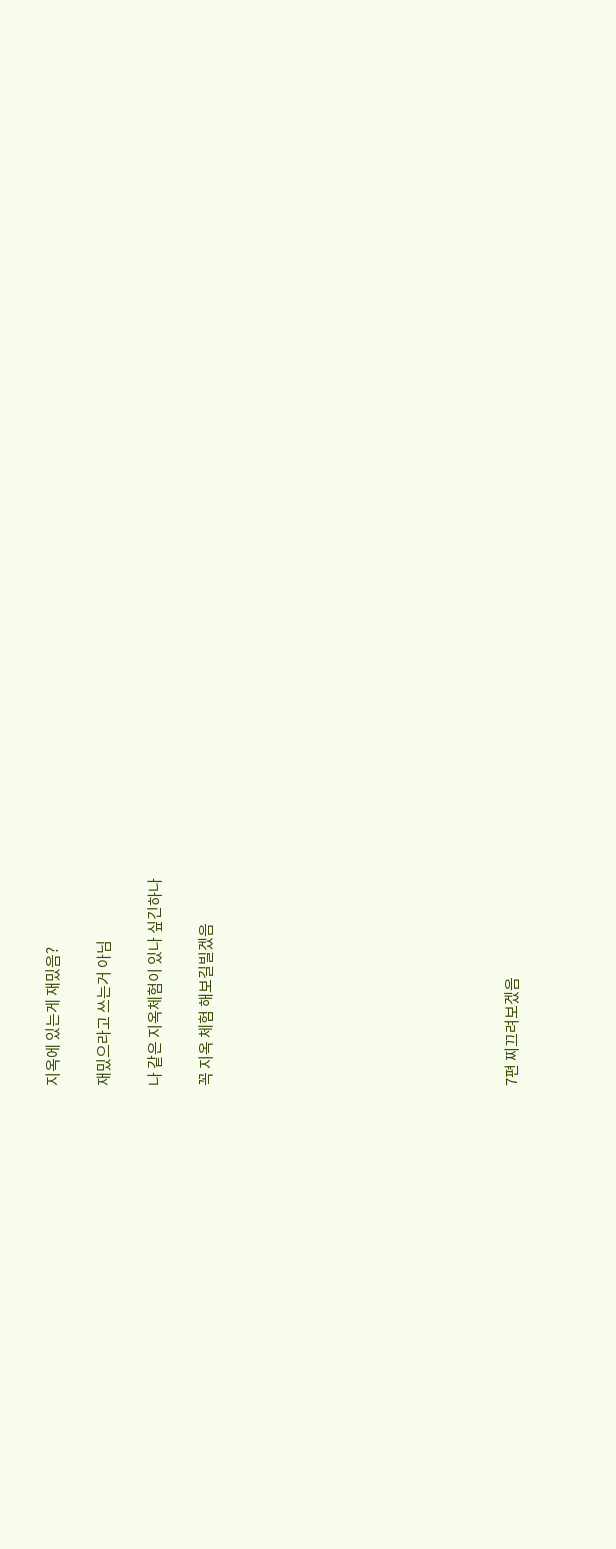지옥에 있는게 재밌음?


재밌으라고 쓰는거 아님


나 같은 지옥체험이 있나 싶긴하나


꼭 지옥 체험 해보길빌겠음

















7편 찌끄려보겠음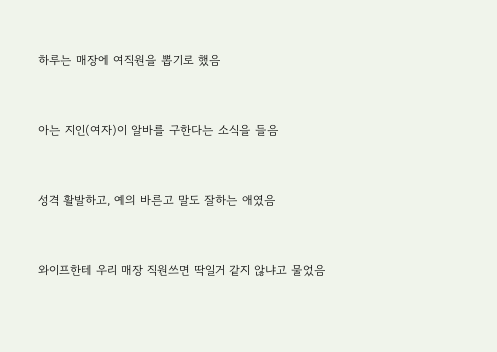하루는 매장에 여직원을 뽑기로 했음


아는 지인(여자)이 알바를 구한다는 소식을 들음


성격 활발하고, 예의 바른고 말도 잘하는 애였음


와이프한테 우리 매장 직원쓰면 딱일거 같지 않냐고 물었음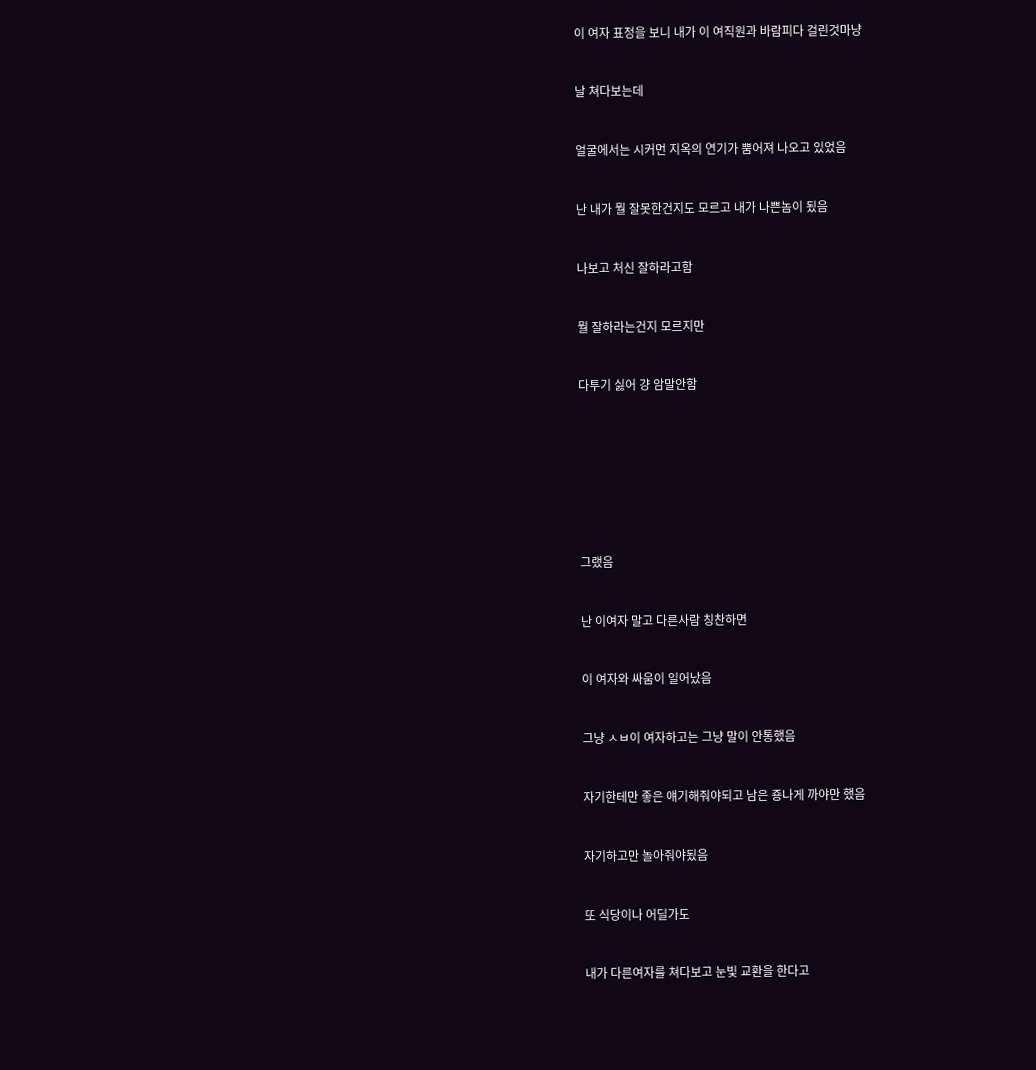이 여자 표정을 보니 내가 이 여직원과 바람피다 걸린것마냥


날 쳐다보는데


얼굴에서는 시커먼 지옥의 연기가 뿜어져 나오고 있었음


난 내가 뭘 잘못한건지도 모르고 내가 나쁜놈이 됬음


나보고 처신 잘하라고함


뭘 잘하라는건지 모르지만


다투기 싫어 걍 암말안함








그랬음


난 이여자 말고 다른사람 칭찬하면


이 여자와 싸움이 일어났음


그냥 ㅅㅂ이 여자하고는 그냥 말이 안통했음


자기한테만 좋은 얘기해줘야되고 남은 죵나게 까야만 했음


자기하고만 놀아줘야됬음


또 식당이나 어딜가도


내가 다른여자를 쳐다보고 눈빛 교환을 한다고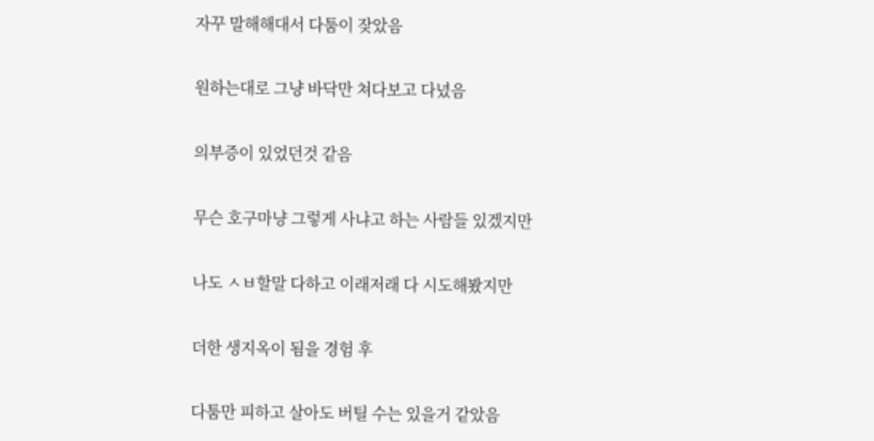자꾸 말해해대서 다툼이 잦았음


원하는대로 그냥 바닥만 쳐다보고 다녔음


의부증이 있었던것 같음


무슨 호구마냥 그렇게 사냐고 하는 사람들 있겠지만


나도 ㅅㅂ할말 다하고 이래저래 다 시도해봤지만


더한 생지옥이 됨을 경험 후


다툼만 피하고 살아도 버틸 수는 있을거 같았음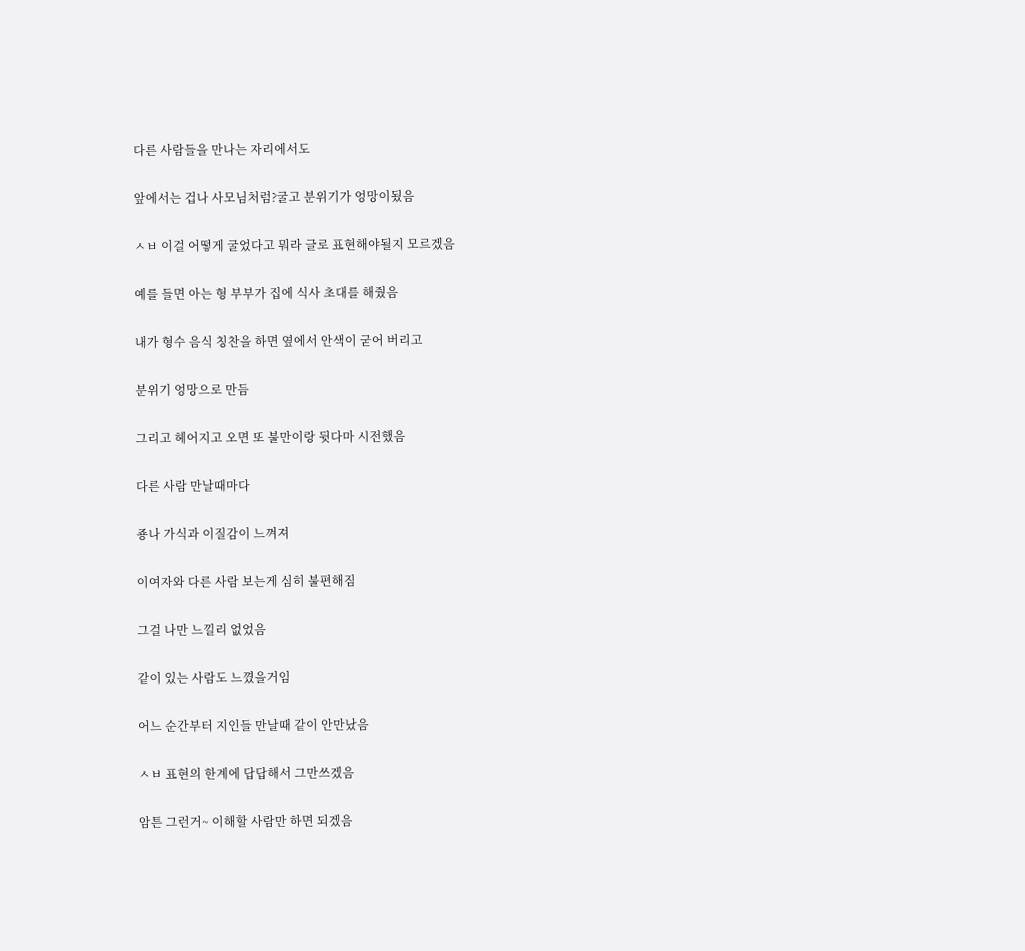다른 사람들을 만나는 자리에서도


앞에서는 겁나 사모님처럼?굴고 분위기가 엉망이됬음


ㅅㅂ 이걸 어떻게 굴었다고 뭐라 글로 표현해야될지 모르겠음


예를 들면 아는 형 부부가 집에 식사 초대를 해줬음


내가 형수 음식 칭찬을 하면 옆에서 안색이 굳어 버리고


분위기 엉망으로 만듬


그리고 헤어지고 오면 또 불만이랑 뒷다마 시전했음


다른 사람 만날때마다


죵나 가식과 이질감이 느껴져


이여자와 다른 사람 보는게 심히 불편해짐


그걸 나만 느낄리 없었음


같이 있는 사람도 느꼈을거임


어느 순간부터 지인들 만날때 같이 안만났음


ㅅㅂ 표현의 한계에 답답해서 그만쓰겠음


암튼 그런거~ 이해할 사람만 하면 되겠음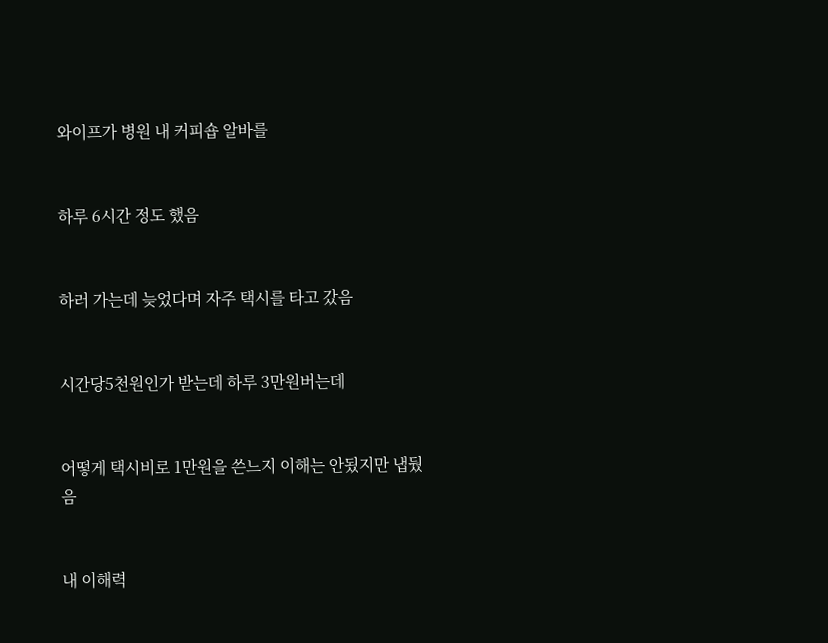와이프가 병원 내 커피숍 알바를


하루 6시간 정도 했음


하러 가는데 늦었다며 자주 택시를 타고 갔음


시간당5천원인가 받는데 하루 3만원버는데


어떻게 택시비로 1만원을 쓴느지 이해는 안됬지만 냅뒀음


내 이해력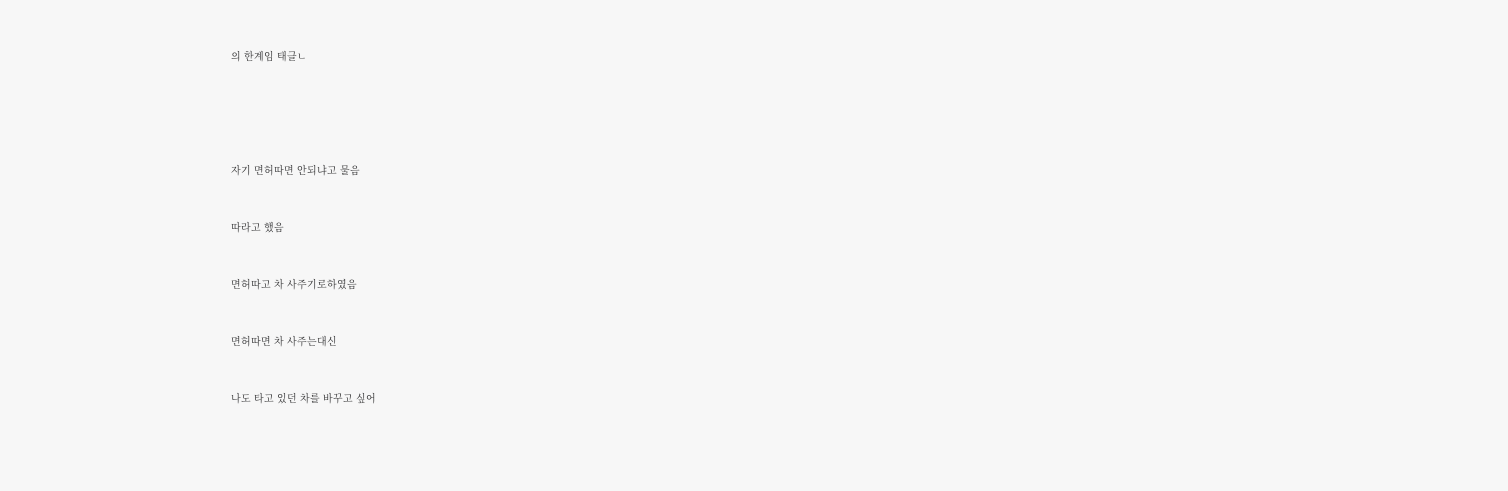의 한계임 태클ㄴ





자기 면허따면 안되냐고 물음


따라고 했음


면허따고 차 사주기로하였음


면허따면 차 사주는대신


나도 타고 있던 차를 바꾸고 싶어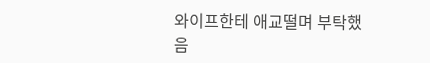와이프한테 애교떨며 부탁했음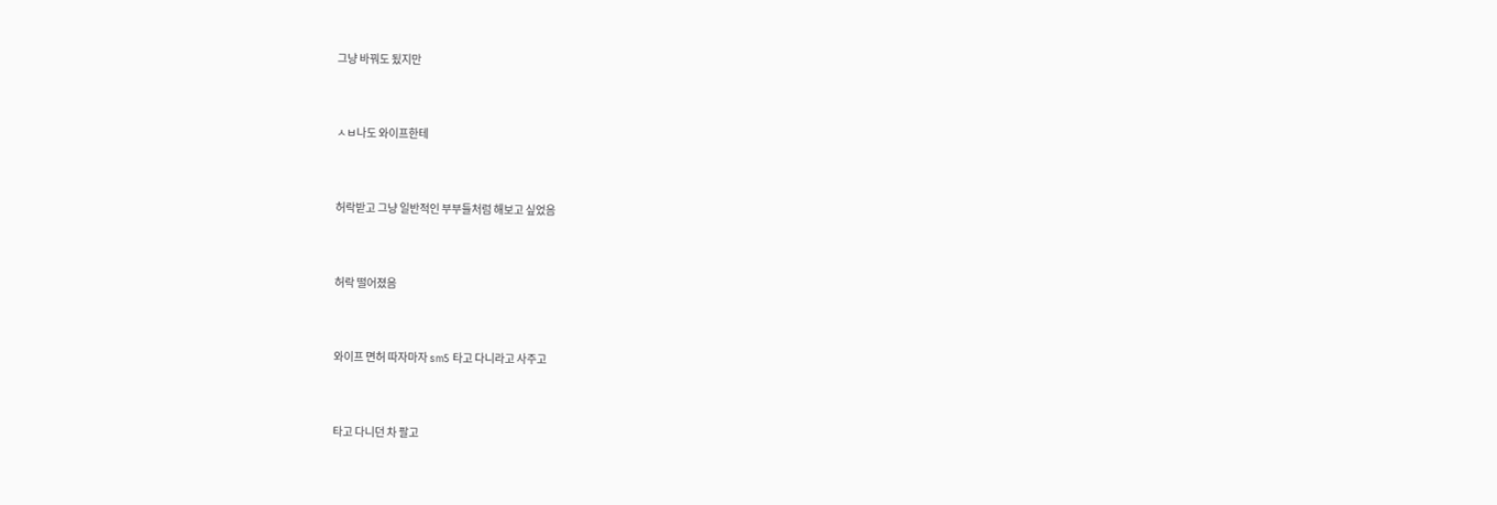그냥 바꿔도 됬지만


ㅅㅂ나도 와이프한테


허락받고 그냥 일반적인 부부들처럼 해보고 싶었음


허락 떨어졌음


와이프 면허 따자마자 sm5 타고 다니라고 사주고


타고 다니던 차 팔고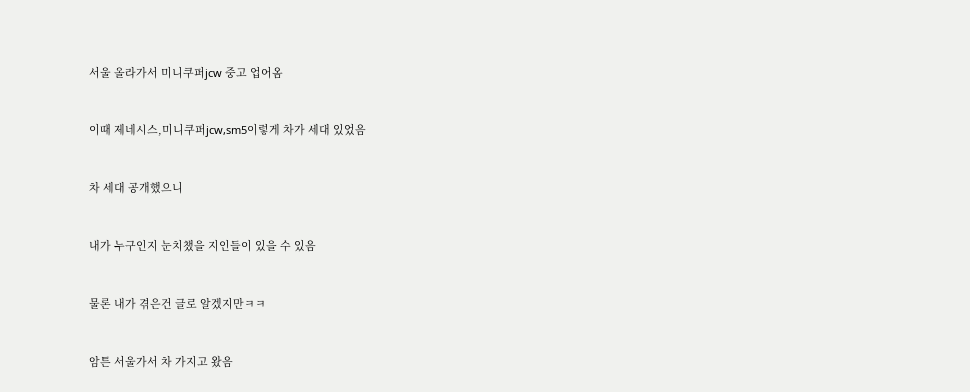서울 올라가서 미니쿠퍼jcw 중고 업어옴


이때 제네시스,미니쿠퍼jcw,sm5이렇게 차가 세대 있었음


차 세대 공개했으니


내가 누구인지 눈치챘을 지인들이 있을 수 있음


물론 내가 겪은건 글로 알겠지만ㅋㅋ


암튼 서울가서 차 가지고 왔음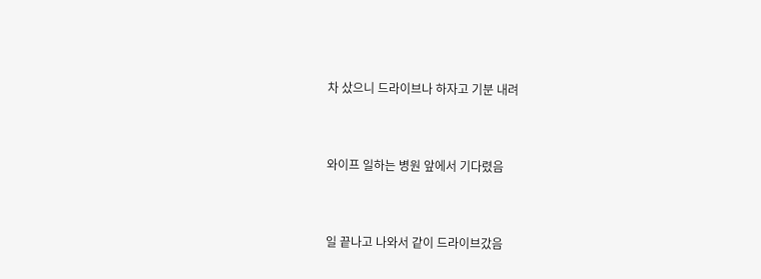차 샀으니 드라이브나 하자고 기분 내려


와이프 일하는 병원 앞에서 기다렸음


일 끝나고 나와서 같이 드라이브갔음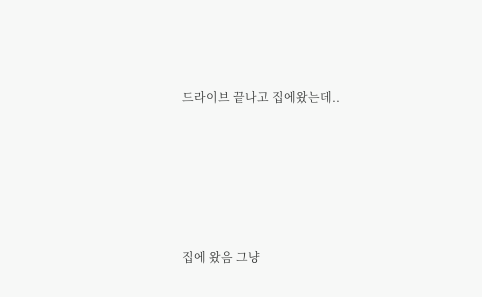드라이브 끝나고 집에왔는데..





집에 왔음 그냥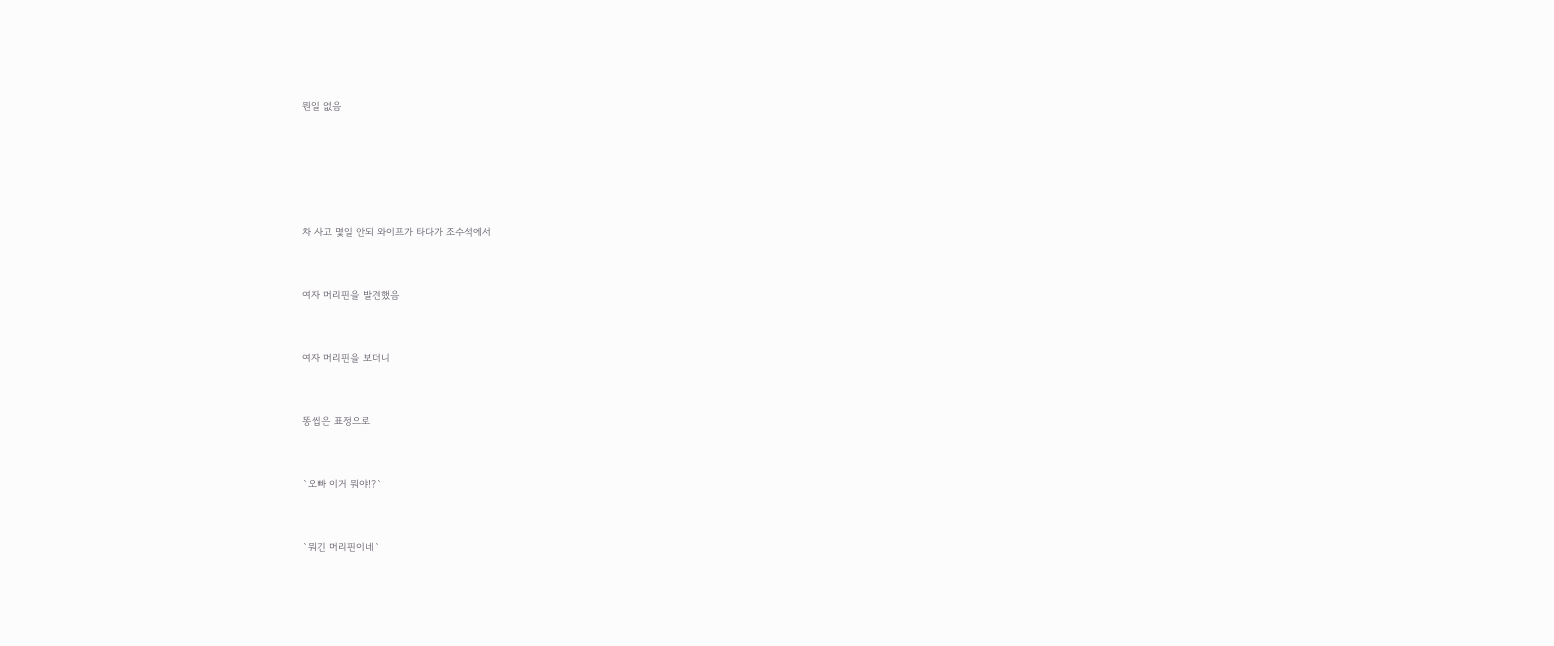뭔일 없음





차 사고 몇일 안되 와이프가 타다가 조수석에서


여자 머리핀을 발견했음


여자 머리핀을 보더니


똥씹은 표정으로


`오빠 이거 뭐야!?`


`뭐긴 머리핀이네`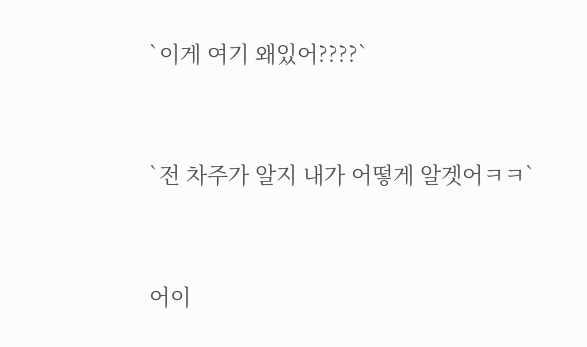`이게 여기 왜있어????`


`전 차주가 알지 내가 어떻게 알겟어ㅋㅋ`


어이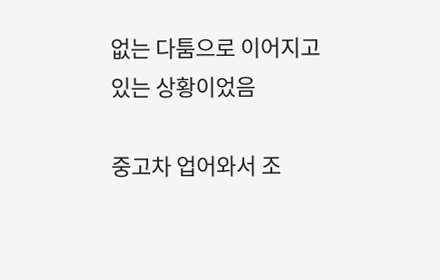없는 다툼으로 이어지고 있는 상황이었음

중고차 업어와서 조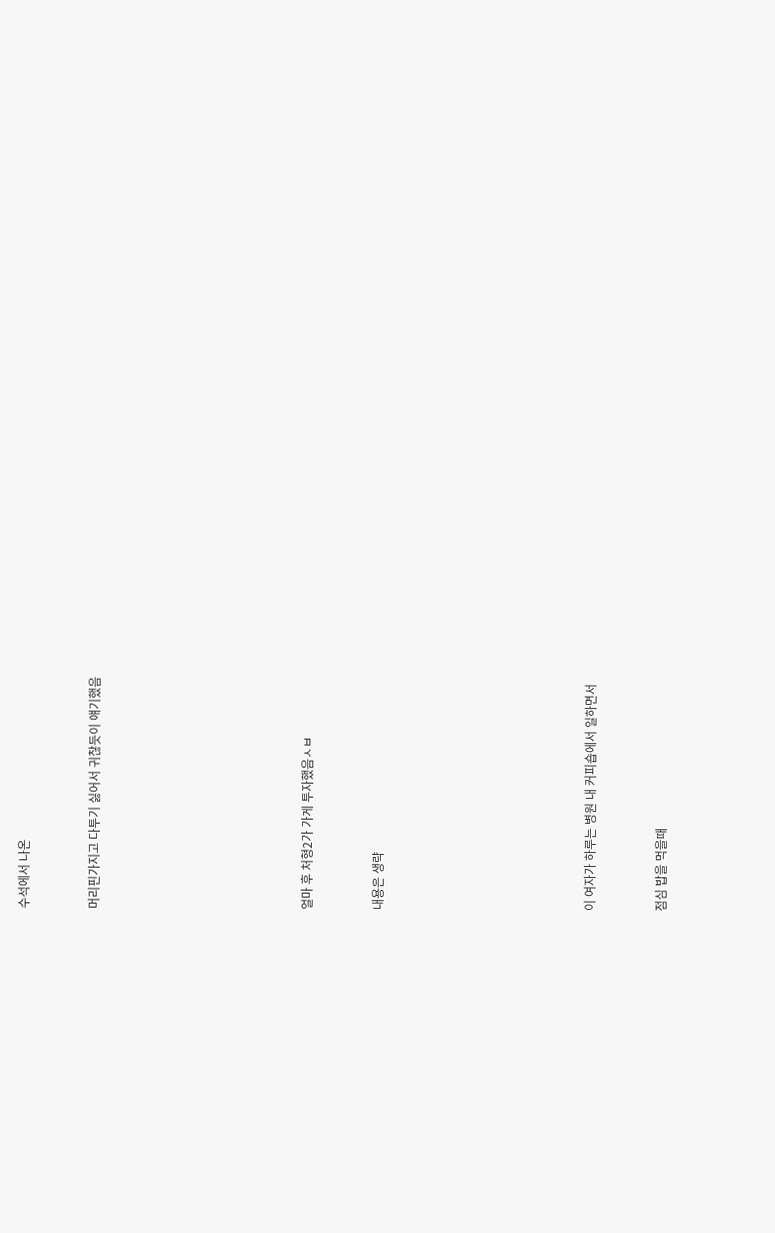수석에서 나온


머리핀가지고 다투기 싫어서 귀찮듯이 얘기했음








얼마 후 처형2가 가게 투자했음ㅅㅂ


내용은 생략








이 여자가 하루는 병원 내 커피숍에서 일하면서


점심 밥을 먹을때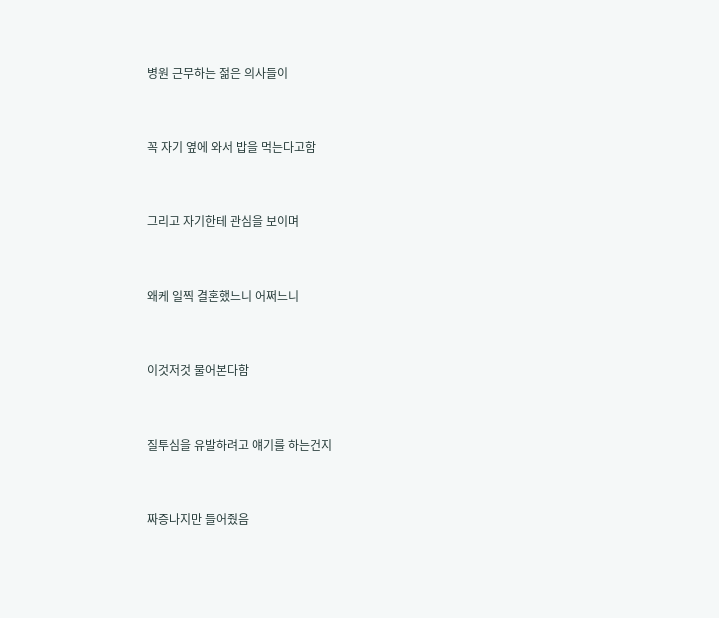병원 근무하는 젊은 의사들이


꼭 자기 옆에 와서 밥을 먹는다고함


그리고 자기한테 관심을 보이며


왜케 일찍 결혼했느니 어쩌느니


이것저것 물어본다함


질투심을 유발하려고 얘기를 하는건지


짜증나지만 들어줬음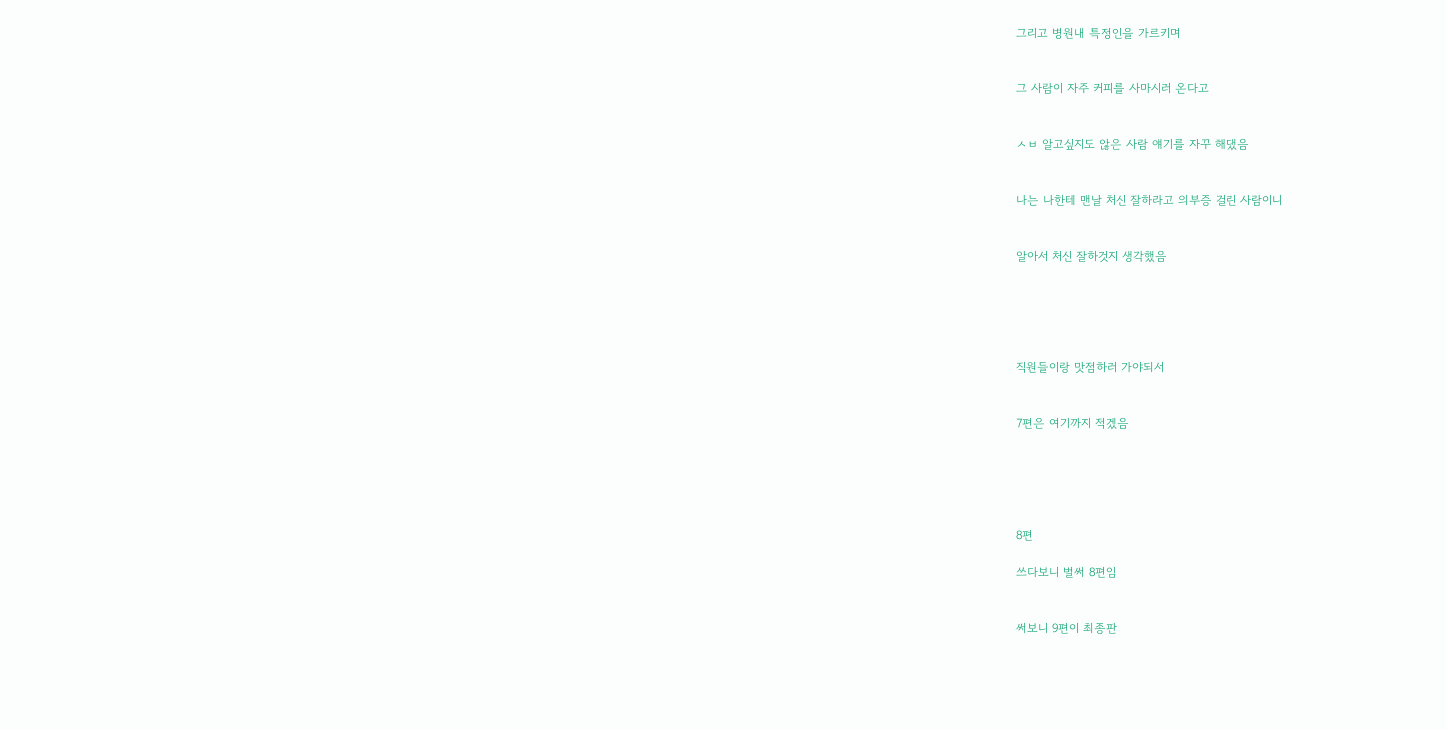그리고 병원내 특정인을 가르키며


그 사람이 자주 커피를 사마시러 온다고


ㅅㅂ 알고싶지도 않은 사람 얘기를 자꾸 해댔음


나는 나한테 맨날 처신 잘하라고 의부증 걸린 사람이니


알아서 처신 잘하것지 생각했음





직원들이랑 맛점하러 가야되서


7편은 여기까지 적겠음





8편

쓰다보니 벌써 8편임


써보니 9편이 최종판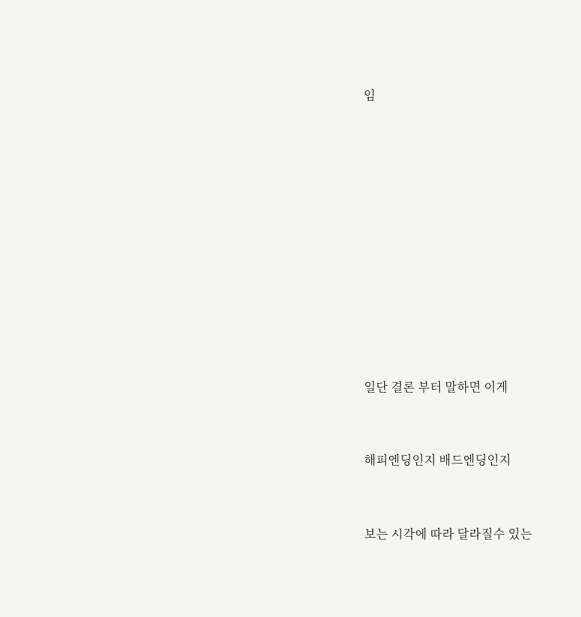임











일단 결론 부터 말하면 이게


해피엔딩인지 배드엔딩인지


보는 시각에 따라 달라질수 있는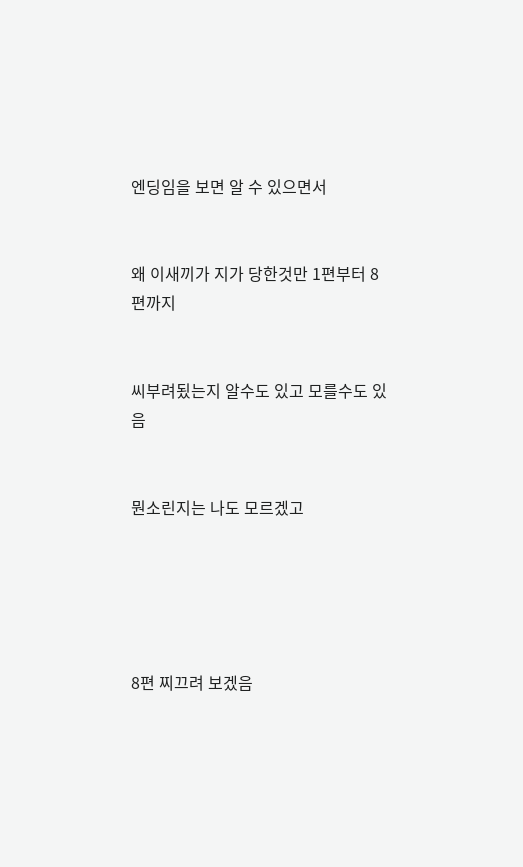엔딩임을 보면 알 수 있으면서


왜 이새끼가 지가 당한것만 1편부터 8편까지


씨부려됬는지 알수도 있고 모를수도 있음


뭔소린지는 나도 모르겠고





8편 찌끄려 보겠음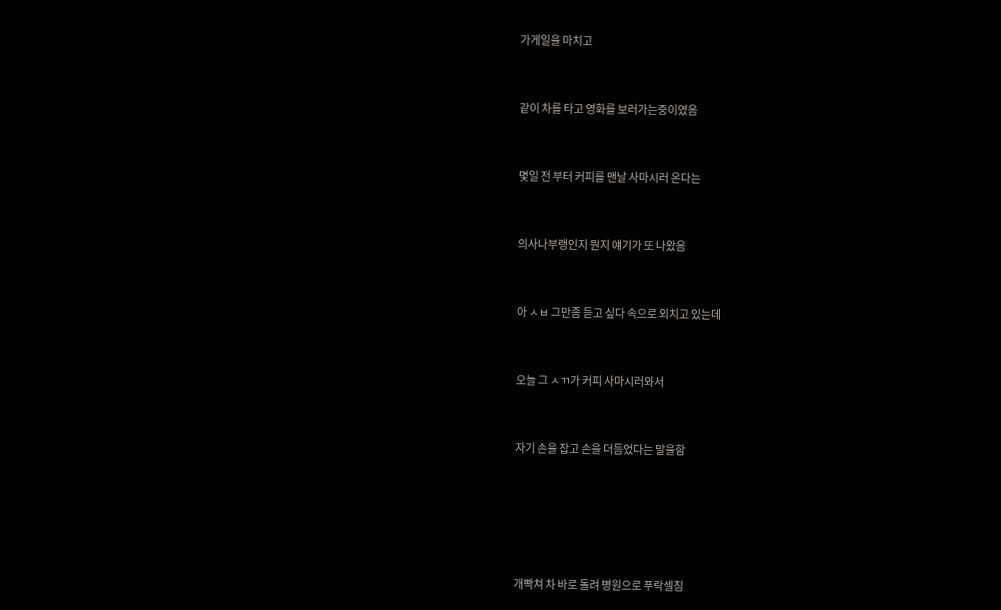가게일을 마치고


같이 차를 타고 영화를 보러가는중이였음


몇일 전 부터 커피를 맨날 사마시러 온다는


의사나부랭인지 뭔지 얘기가 또 나왔음


아 ㅅㅂ 그만좀 듣고 싶다 속으로 외치고 있는데


오늘 그 ㅅㄲ가 커피 사마시러와서


자기 손을 잡고 손을 더듬었다는 말을함





개빡쳐 차 바로 돌려 병원으로 푸락셀침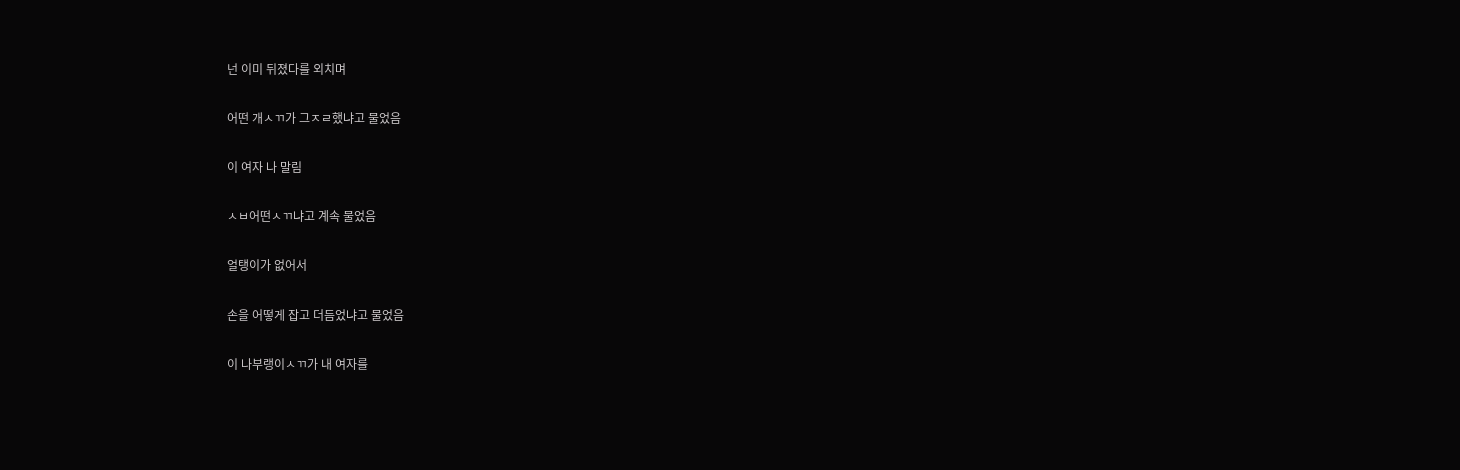넌 이미 뒤졌다를 외치며


어떤 개ㅅㄲ가 그ㅈㄹ했냐고 물었음


이 여자 나 말림


ㅅㅂ어떤ㅅㄲ냐고 계속 물었음


얼탱이가 없어서


손을 어떻게 잡고 더듬었냐고 물었음


이 나부랭이ㅅㄲ가 내 여자를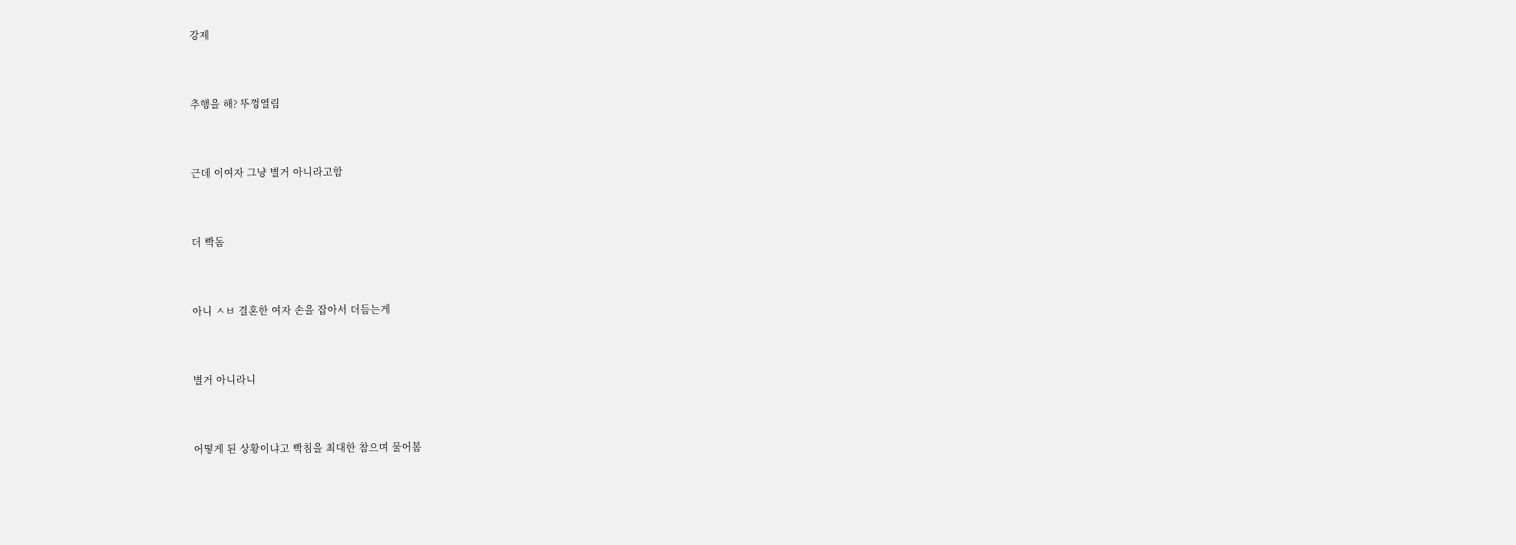강제


추행을 해? 뚜껑열림


근데 이여자 그냥 별거 아니라고함


더 빡돔


아니 ㅅㅂ 결혼한 여자 손을 잡아서 더듬는게


별거 아니라니


어떻게 된 상황이냐고 빡침을 최대한 참으며 물어봄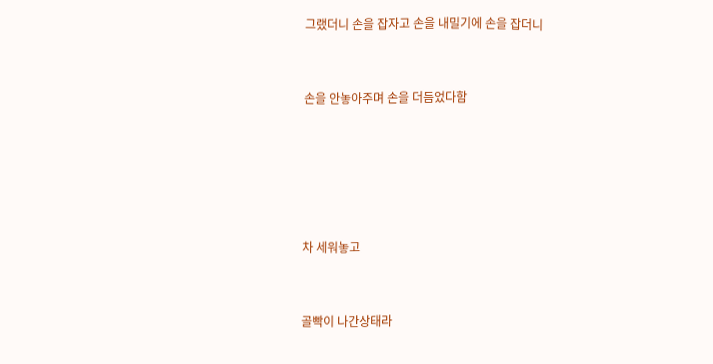그랬더니 손을 잡자고 손을 내밀기에 손을 잡더니


손을 안놓아주며 손을 더듬었다함





차 세워놓고


골빡이 나간상태라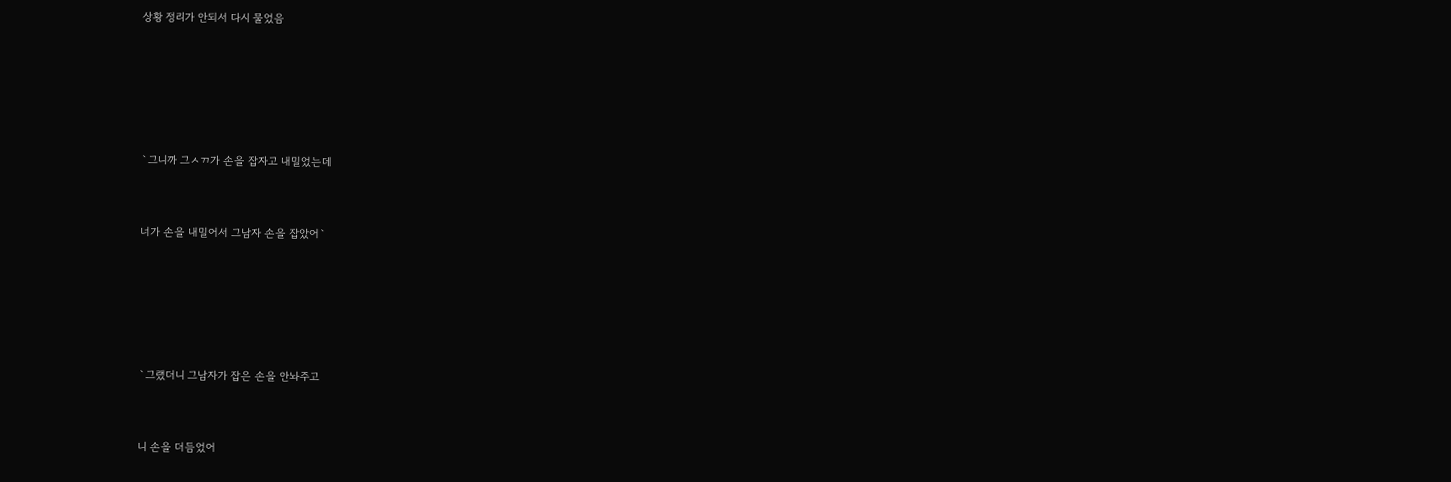상황 정리가 안되서 다시 물었음





`그니까 그ㅅㄲ가 손을 잡자고 내밀었는데


너가 손을 내밀어서 그남자 손을 잡았어`





`그랬더니 그남자가 잡은 손을 안놔주고


니 손을 더듬었어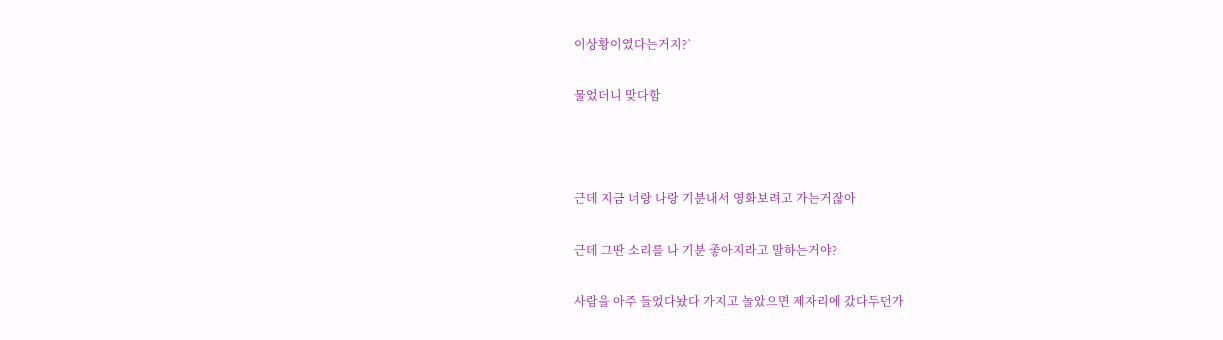이상황이였다는거지?`


물었더니 맞다함





근데 지금 너랑 나랑 기분내서 영화보려고 가는거잖아


근데 그딴 소리를 나 기분 좋아지라고 말하는거야?


사람을 아주 들었다놨다 가지고 놀았으면 제자리에 갔다두던가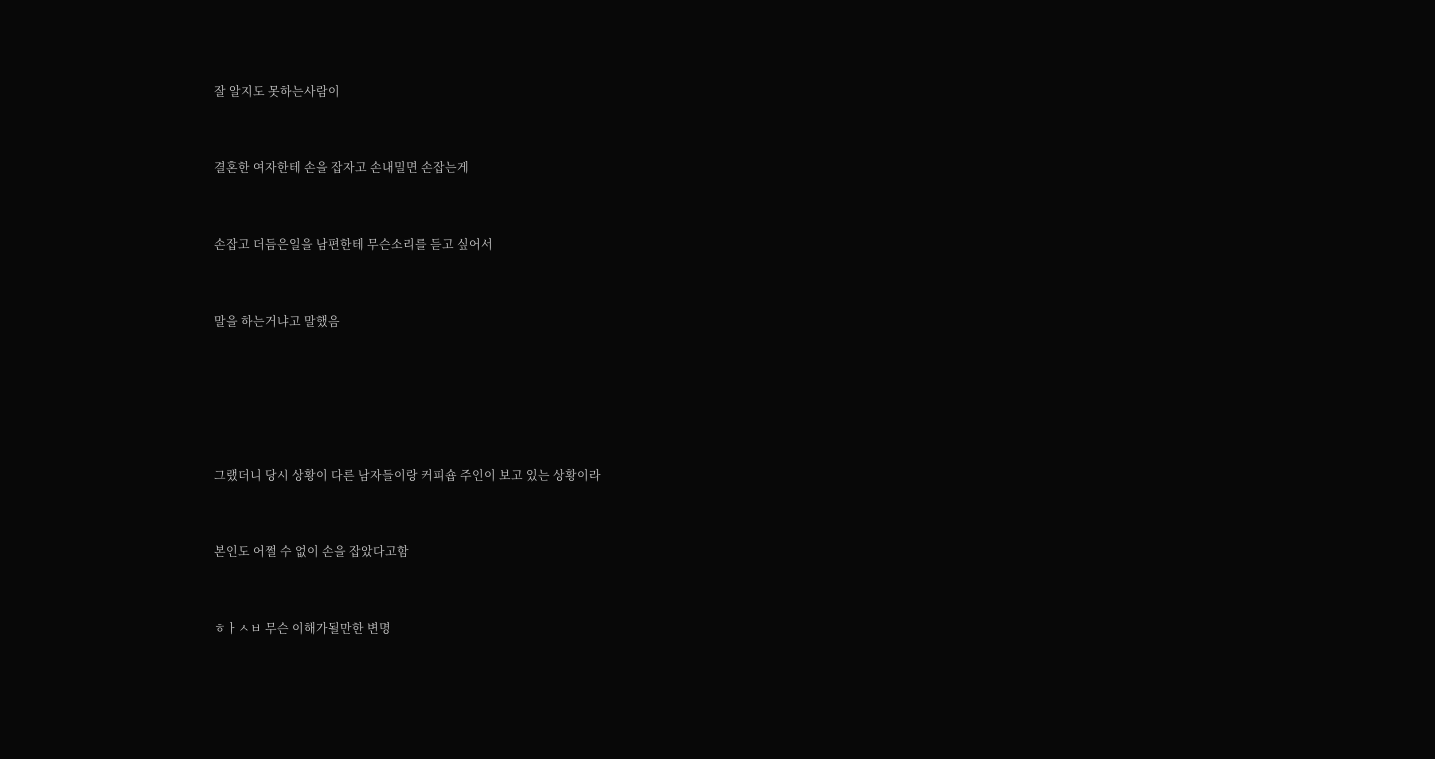잘 알지도 못하는사람이


결혼한 여자한테 손을 잡자고 손내밀면 손잡는게


손잡고 더듬은일을 남편한테 무슨소리를 듣고 싶어서


말을 하는거냐고 말했음





그랬더니 당시 상황이 다른 남자들이랑 커피숍 주인이 보고 있는 상황이라


본인도 어쩔 수 없이 손을 잡았다고함


ㅎㅏㅅㅂ 무슨 이해가될만한 변명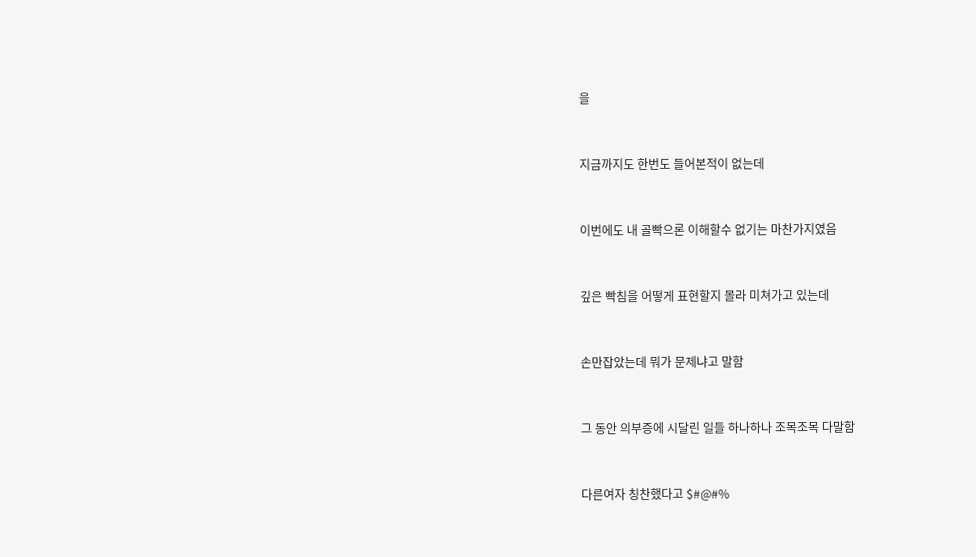을


지금까지도 한번도 들어본적이 없는데


이번에도 내 골빡으론 이해할수 없기는 마찬가지였음


깊은 빡침을 어떻게 표현할지 몰라 미쳐가고 있는데


손만잡았는데 뭐가 문제냐고 말함


그 동안 의부증에 시달린 일들 하나하나 조목조목 다말함


다른여자 칭찬했다고 $#@#%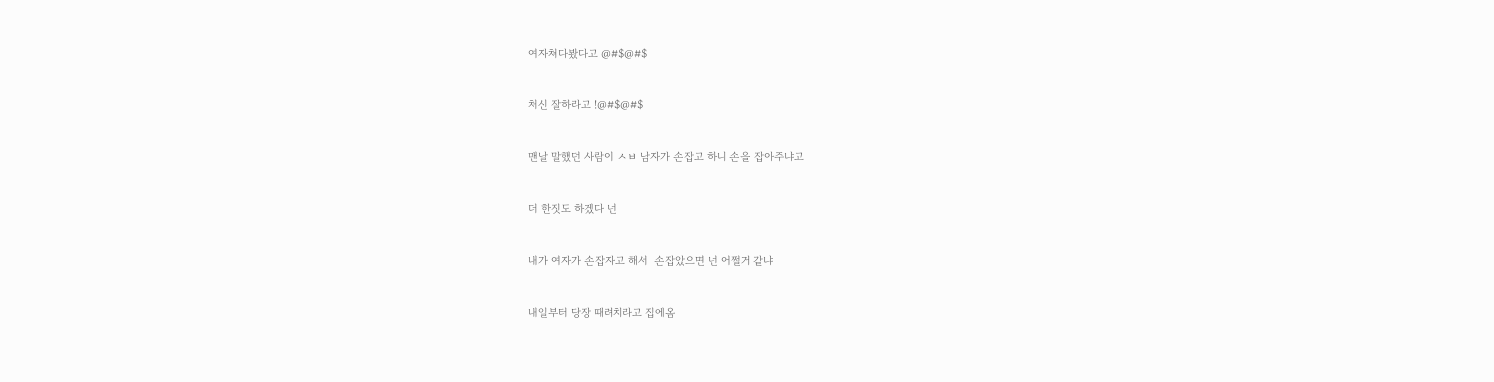여자쳐다봤다고 @#$@#$


처신 잘하라고 !@#$@#$


맨날 말했던 사람이 ㅅㅂ 남자가 손잡고 하니 손을 잡아주냐고


더 한짓도 하겠다 넌


내가 여자가 손잡자고 해서  손잡았으면 넌 어쩔거 같냐


내일부터 당장 때려치라고 집에옴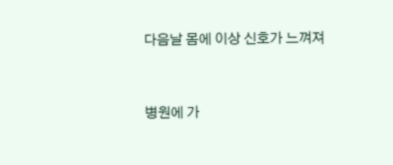다음날 몸에 이상 신호가 느껴져


병원에 가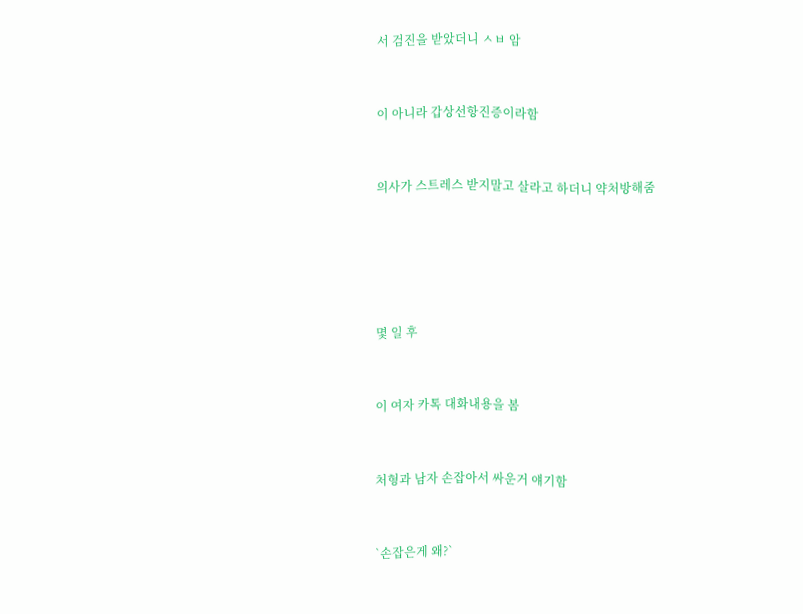서 검진을 받았더니 ㅅㅂ 암


이 아니라 갑상선항진증이라함


의사가 스트레스 받지말고 살라고 하더니 약처방해줌





몇 일 후


이 여자 카톡 대화내용을 봄


처형과 남자 손잡아서 싸운거 얘기함


`손잡은게 왜?`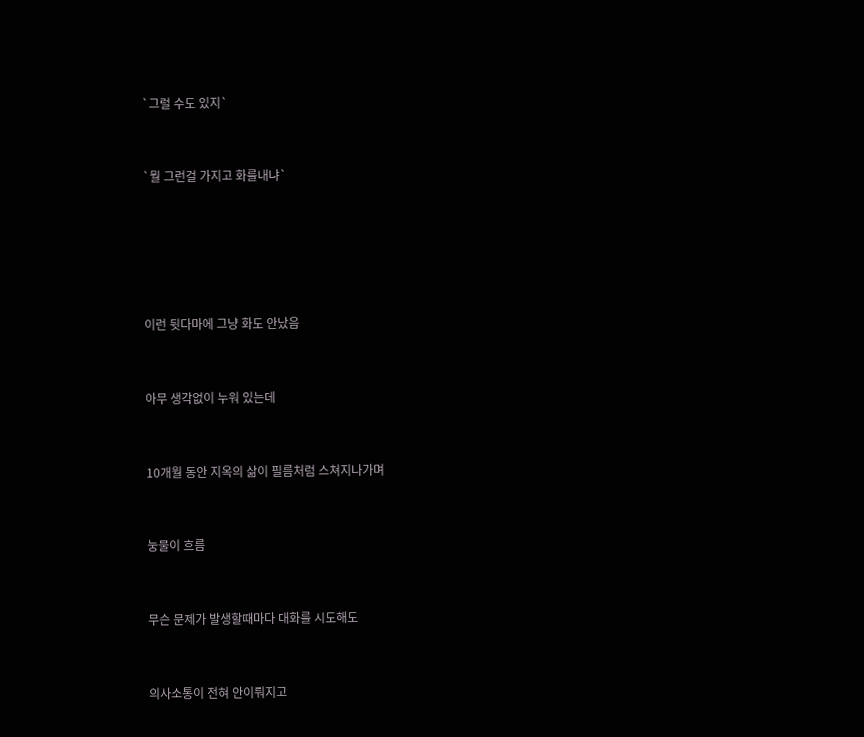`그럴 수도 있지`


`뭘 그런걸 가지고 화를내냐`





이런 뒷다마에 그냥 화도 안났음


아무 생각없이 누워 있는데


10개월 동안 지옥의 삶이 필름처럼 스쳐지나가며


눙물이 흐름


무슨 문제가 발생할때마다 대화를 시도해도


의사소통이 전혀 안이뤄지고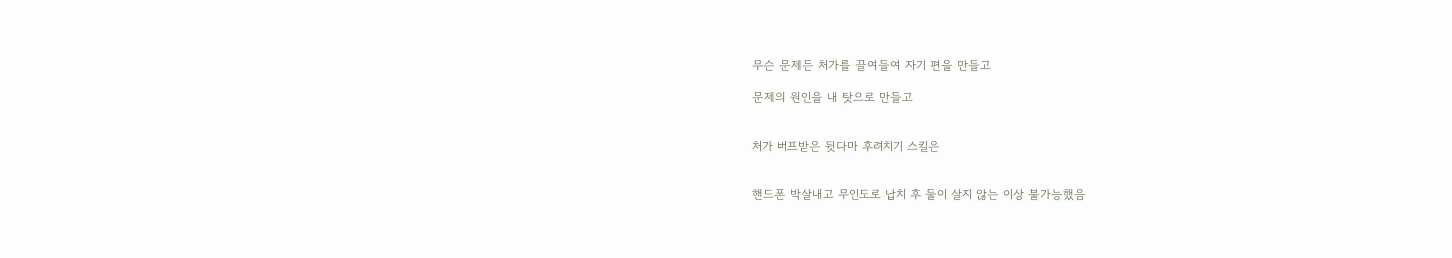무슨 문제든 처가를 끌여들여 자기 편을 만들고

문제의 원인을 내 탓으로 만들고


처가 버프받은 뒷다마 후려치기 스킬은


핸드폰 박살내고 무인도로 납치 후 둘이 살지 않는 이상 불가능했음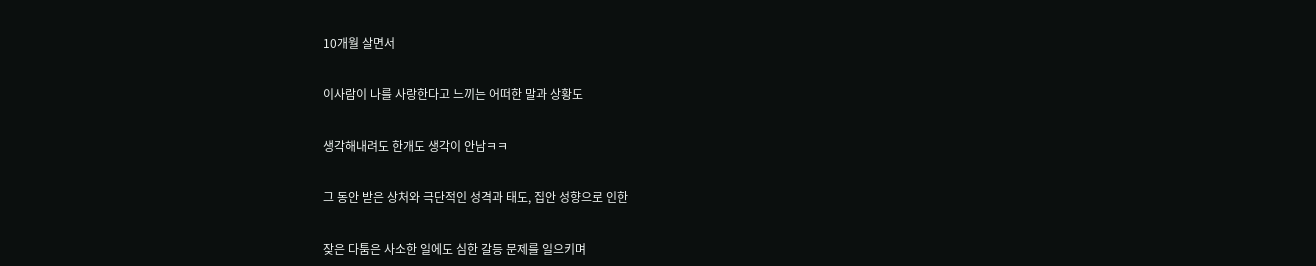10개월 살면서


이사람이 나를 사랑한다고 느끼는 어떠한 말과 상황도


생각해내려도 한개도 생각이 안남ㅋㅋ


그 동안 받은 상처와 극단적인 성격과 태도, 집안 성향으로 인한


잦은 다툼은 사소한 일에도 심한 갈등 문제를 일으키며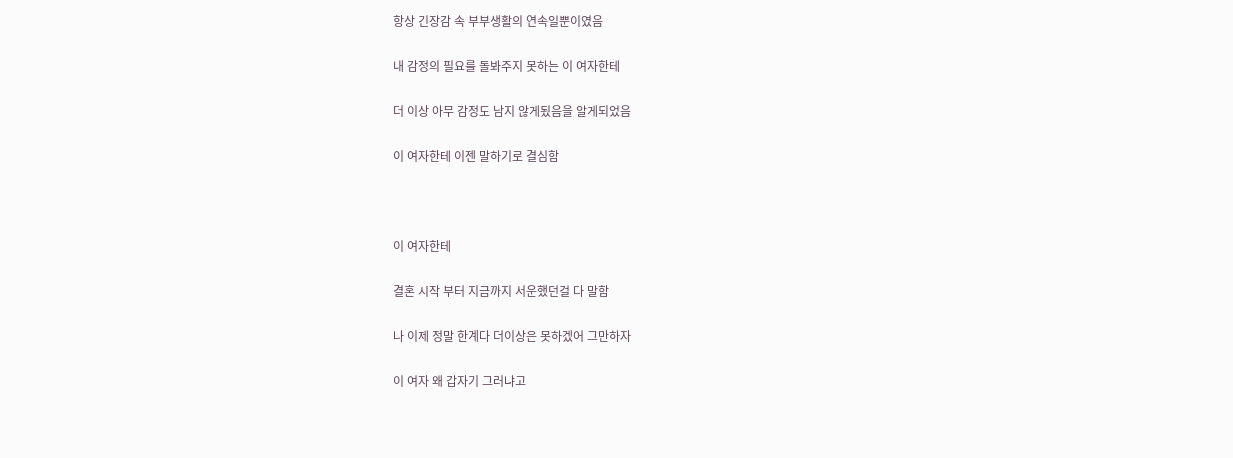항상 긴장감 속 부부생활의 연속일뿐이였음


내 감정의 필요를 돌봐주지 못하는 이 여자한테


더 이상 아무 감정도 남지 않게됬음을 알게되었음


이 여자한테 이젠 말하기로 결심함





이 여자한테


결혼 시작 부터 지금까지 서운했던걸 다 말함


나 이제 정말 한계다 더이상은 못하겠어 그만하자


이 여자 왜 갑자기 그러냐고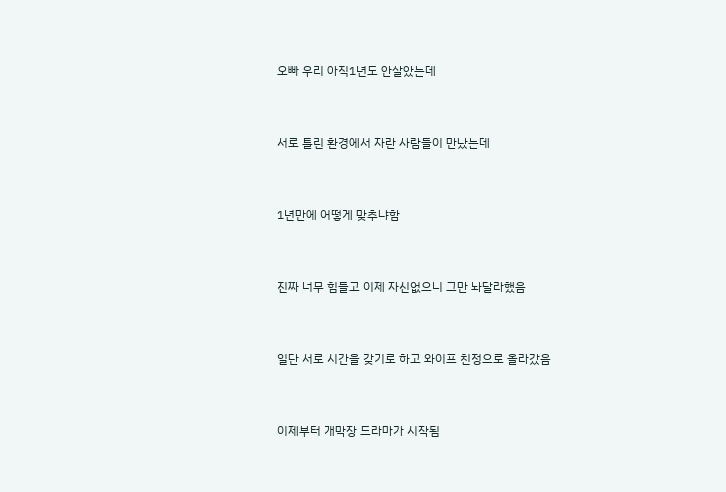오빠 우리 아직1년도 안살았는데


서로 틀린 환경에서 자란 사람들이 만났는데


1년만에 어떻게 맞추냐함


진짜 너무 힘들고 이제 자신없으니 그만 놔달라했음


일단 서로 시간을 갖기로 하고 와이프 친정으로 올라갔음


이제부터 개막장 드라마가 시작됨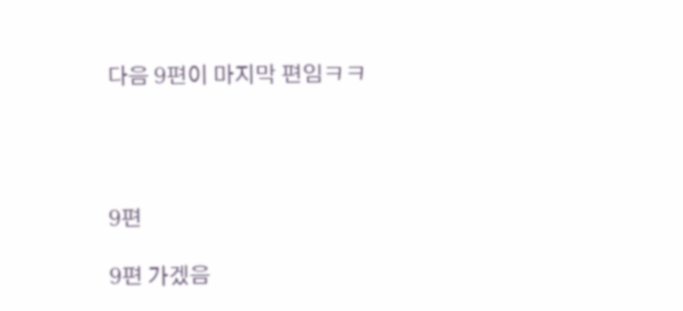다음 9편이 마지막 편임ㅋㅋ




9편

9편 가겠음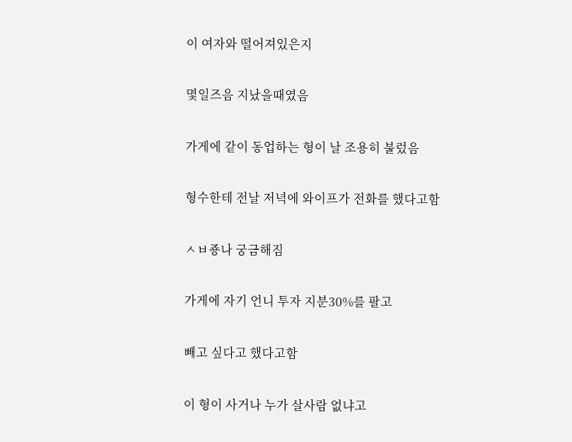이 여자와 떨어져있은지


몇일즈음 지났을때였음


가게에 같이 동업하는 형이 날 조용히 불렀음


형수한테 전날 저녁에 와이프가 전화를 했다고함


ㅅㅂ죵나 궁금해짐


가게에 자기 언니 투자 지분30%를 팔고


빼고 싶다고 했다고함


이 형이 사거나 누가 살사람 없냐고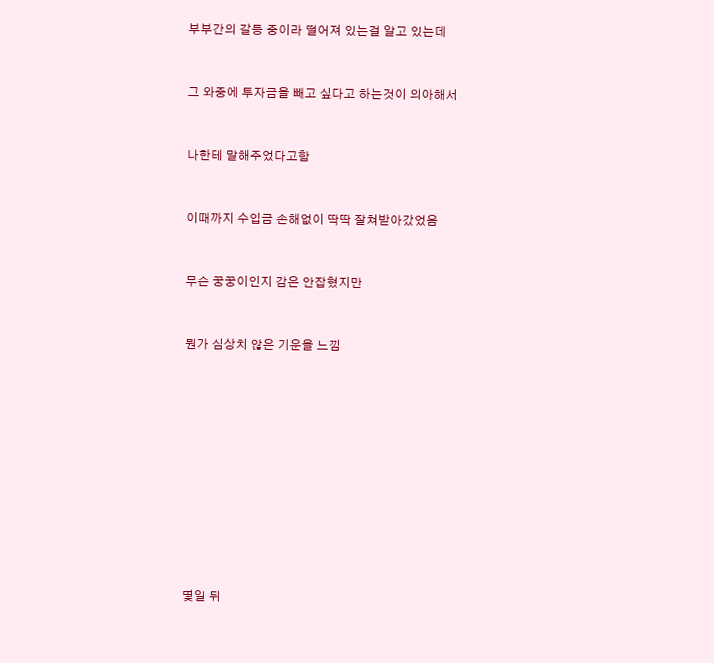부부간의 갈등 중이라 떨어져 있는걸 알고 있는데


그 와중에 투자금을 빼고 싶다고 하는것이 의아해서


나한테 말해주었다고함


이때까지 수입금 손해없이 딱딱 잘쳐받아갔었음


무슨 꿍꿍이인지 감은 안잡혔지만


뭔가 심상치 않은 기운을 느낌











몇일 뒤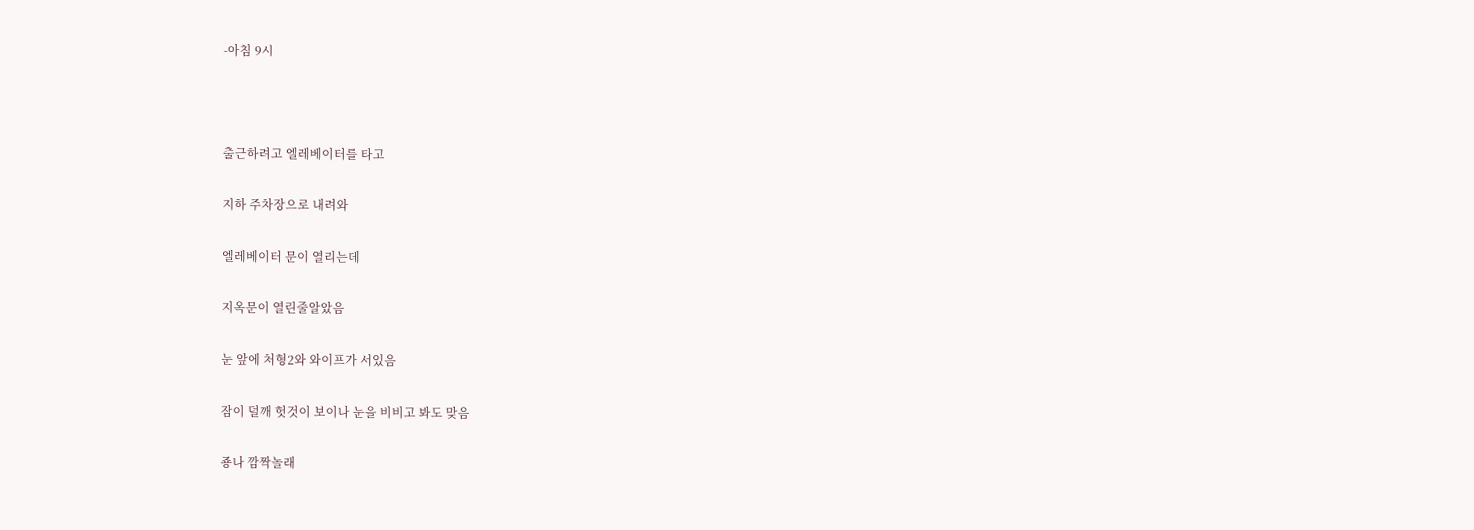-아침 9시





출근하려고 엘레베이터를 타고


지하 주차장으로 내려와


엘레베이터 문이 열리는데


지옥문이 열린줄알았음


눈 앞에 처형2와 와이프가 서있음


잠이 덜깨 헛것이 보이나 눈을 비비고 봐도 맞음


죵나 깜짝놀래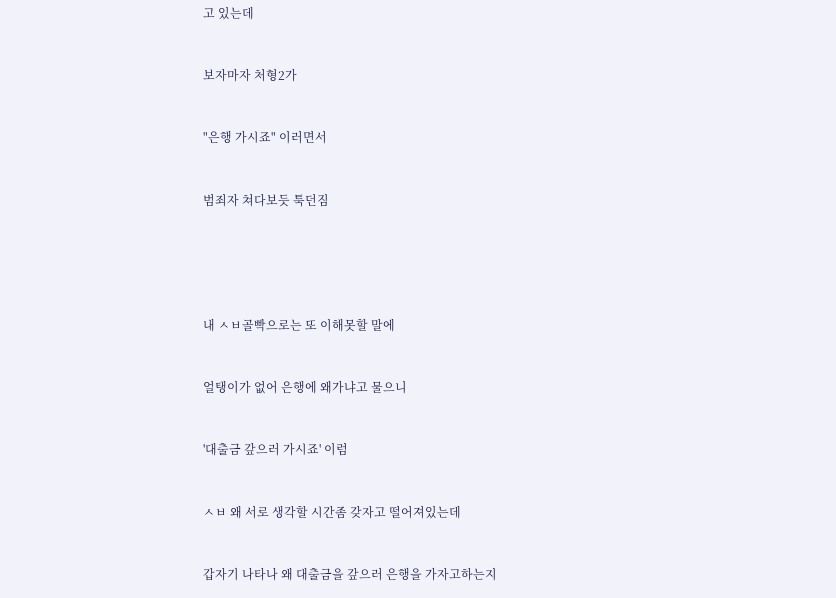고 있는데


보자마자 처형2가


"은행 가시죠" 이러면서


범죄자 쳐다보듯 툭던짐





내 ㅅㅂ골빡으로는 또 이해못할 말에


얼탱이가 없어 은행에 왜가냐고 물으니


'대출금 갚으러 가시죠' 이럼


ㅅㅂ 왜 서로 생각할 시간좀 갖자고 떨어져있는데


갑자기 나타나 왜 대출금을 갚으러 은행을 가자고하는지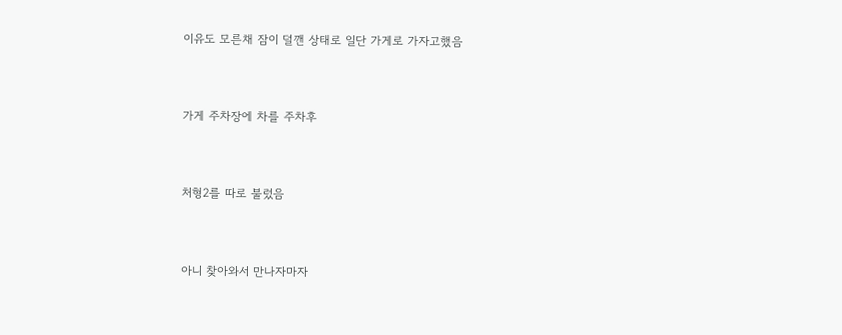이유도 모른채 잠이 덜깬 상태로 일단 가게로 가자고했음


가게 주차장에 차를 주차후


처형2를 따로 불렀음


아니 찾아와서 만나자마자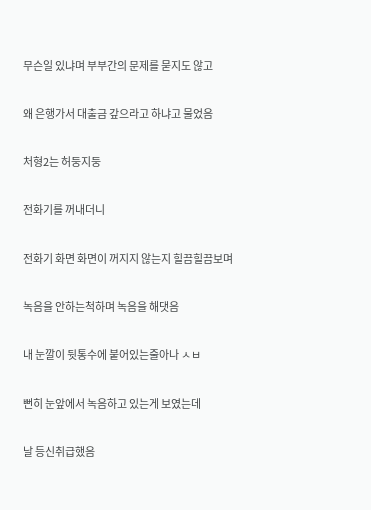무슨일 있냐며 부부간의 문제를 묻지도 않고


왜 은행가서 대출금 갚으라고 하냐고 물었음


처형2는 허둥지둥


전화기를 꺼내더니


전화기 화면 화면이 꺼지지 않는지 힐끔힐끔보며


녹음을 안하는척하며 녹음을 해댓음


내 눈깔이 뒷통수에 붙어있는줄아나 ㅅㅂ


뻔히 눈앞에서 녹음하고 있는게 보였는데


날 등신취급했음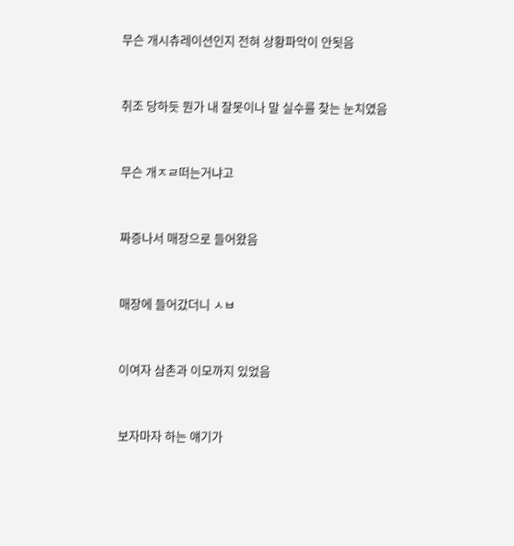무슨 개시츄레이션인지 전혀 상황파악이 안됫음


취조 당하듯 뭔가 내 잘못이나 말 실수를 찾는 눈치였음


무슨 개ㅈㄹ떠는거냐고


짜증나서 매장으로 들어왔음


매장에 들어갔더니 ㅅㅂ


이여자 삼촌과 이모까지 있었음


보자마자 하는 얘기가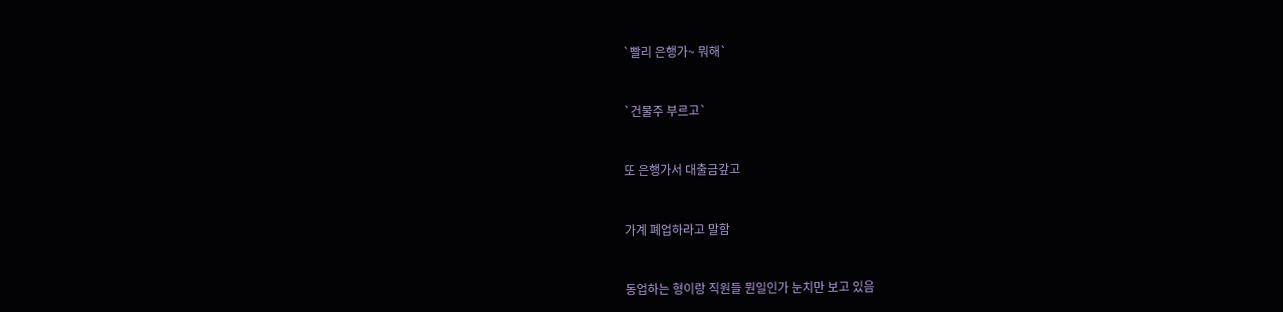`빨리 은행가~ 뭐해`


`건물주 부르고`


또 은행가서 대출금갚고


가계 폐업하라고 말함


동업하는 형이랑 직원들 뭔일인가 눈치만 보고 있음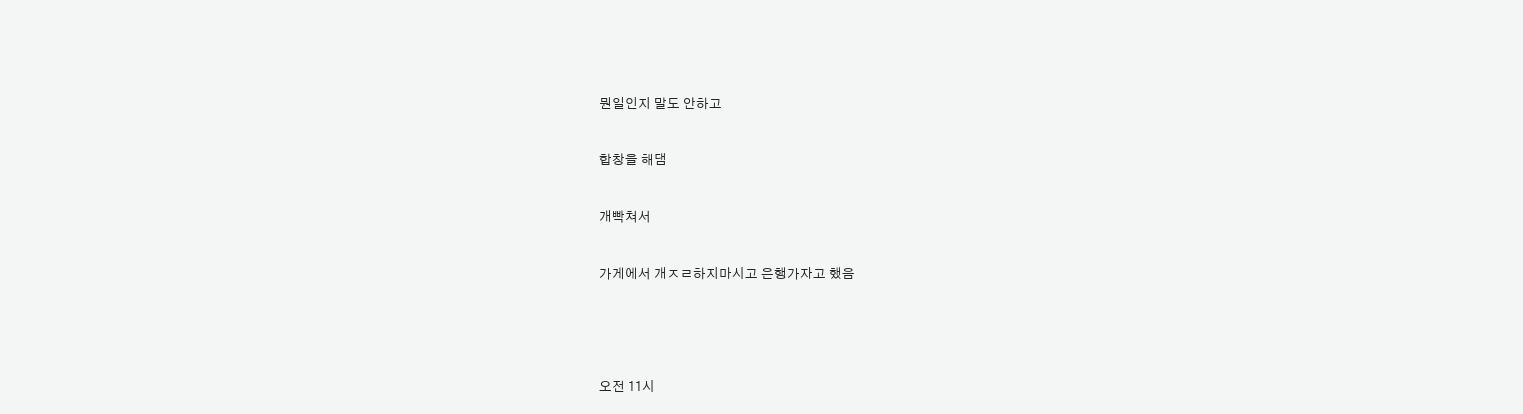뭔일인지 말도 안하고


합창을 해댐


개빡쳐서


가게에서 개ㅈㄹ하지마시고 은행가자고 했음





오전 11시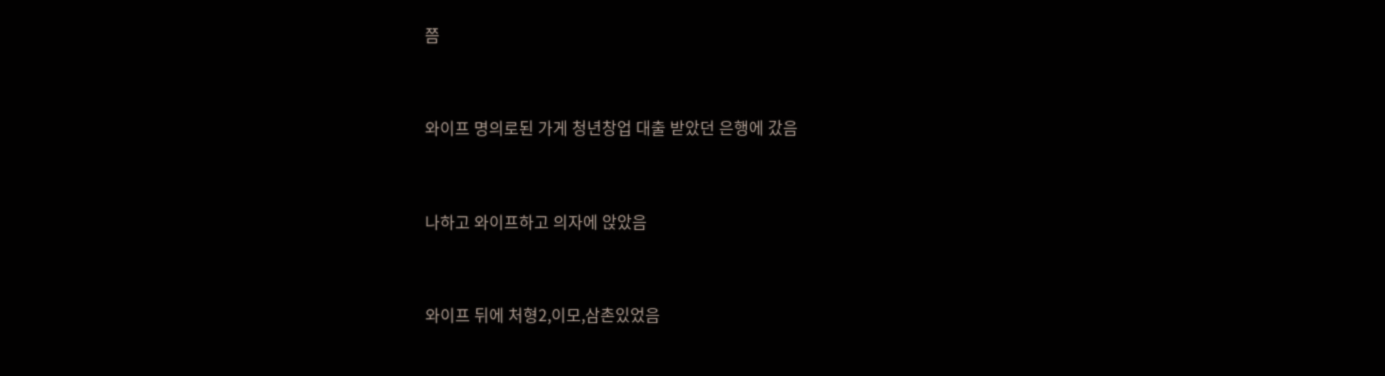쯤


와이프 명의로된 가게 청년창업 대출 받았던 은행에 갔음


나하고 와이프하고 의자에 앉았음


와이프 뒤에 처형2,이모,삼촌있었음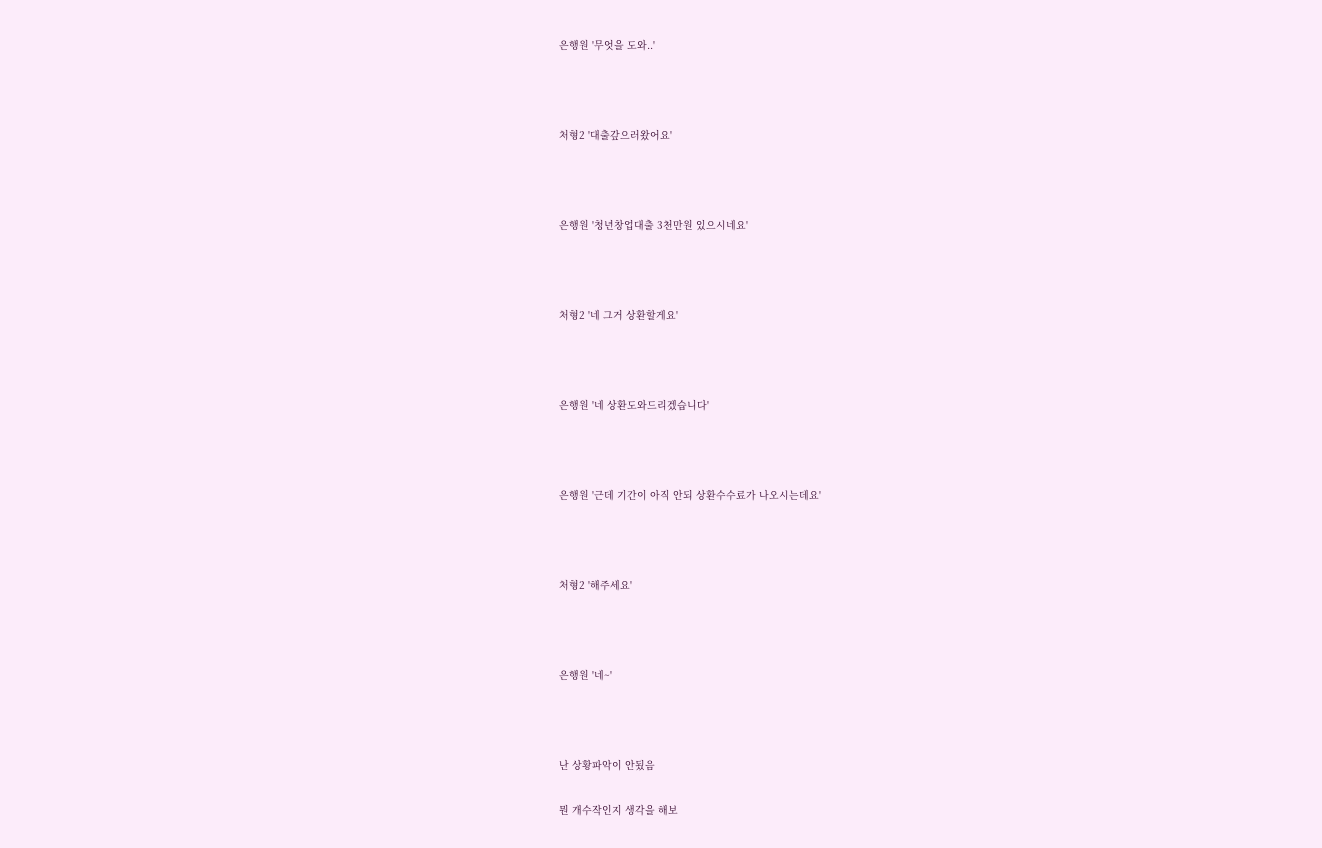은행원 '무엇을 도와..'





처형2 '대출갚으러왔어요'





은행원 '청년창업대출 3천만원 있으시네요'





처형2 '네 그거 상환할게요'





은행원 '네 상환도와드리겠습니다'





은행원 '근데 기간이 아직 안되 상환수수료가 나오시는데요'





처형2 '해주세요'





은행원 '네~'





난 상황파악이 안됬음


뭔 개수작인지 생각을 해보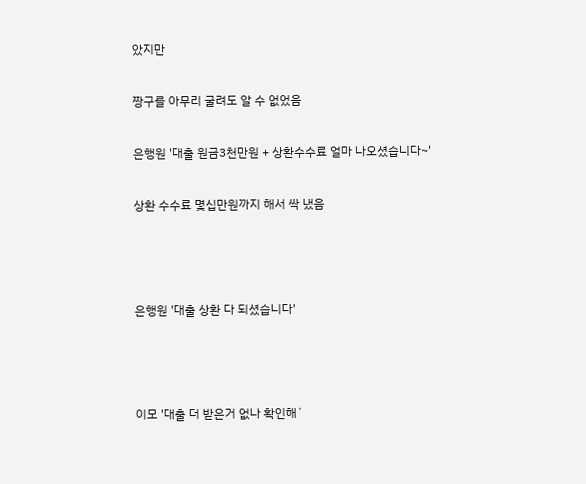았지만


짱구를 아무리 굴려도 알 수 없었음


은행원 '대출 원금3천만원 + 상환수수료 얼마 나오셨습니다~'


상환 수수료 몇십만원까지 해서 싹 냈음





은행원 '대출 상환 다 되셨습니다'





이모 '대출 더 받은거 없나 확인해`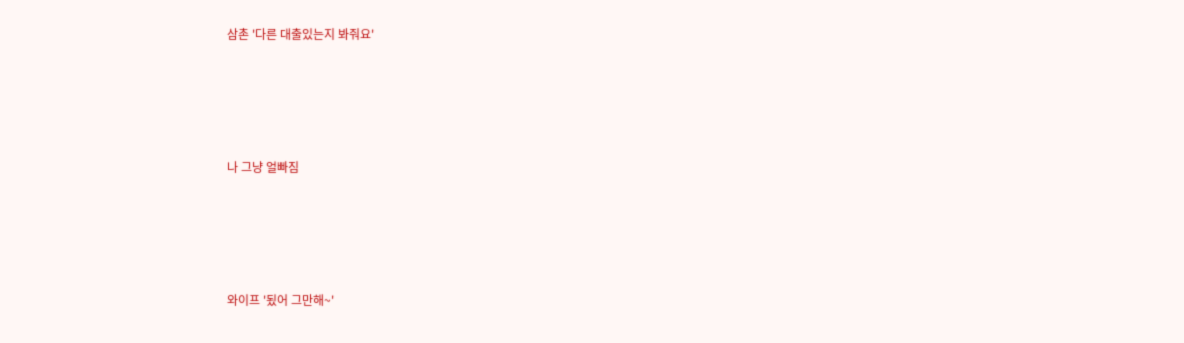삼촌 '다른 대출있는지 봐줘요'





나 그냥 얼빠짐





와이프 '됬어 그만해~'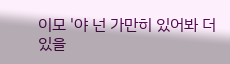이모 '야 넌 가만히 있어봐 더 있을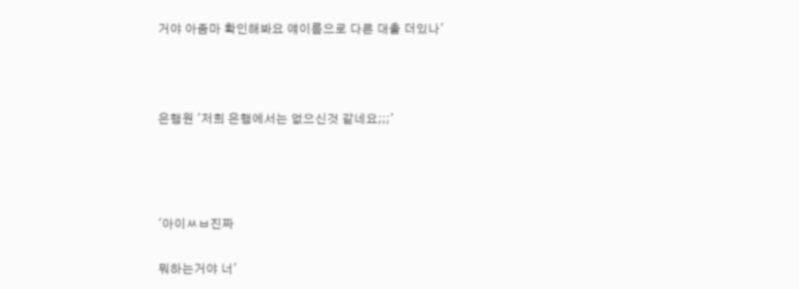거야 아줌마 확인해봐요 얘이름으로 다른 대출 더있나'





은행원 '저희 은행에서는 없으신것 같네요;;;'






'아이ㅆㅂ진짜


뭐하는거야 너'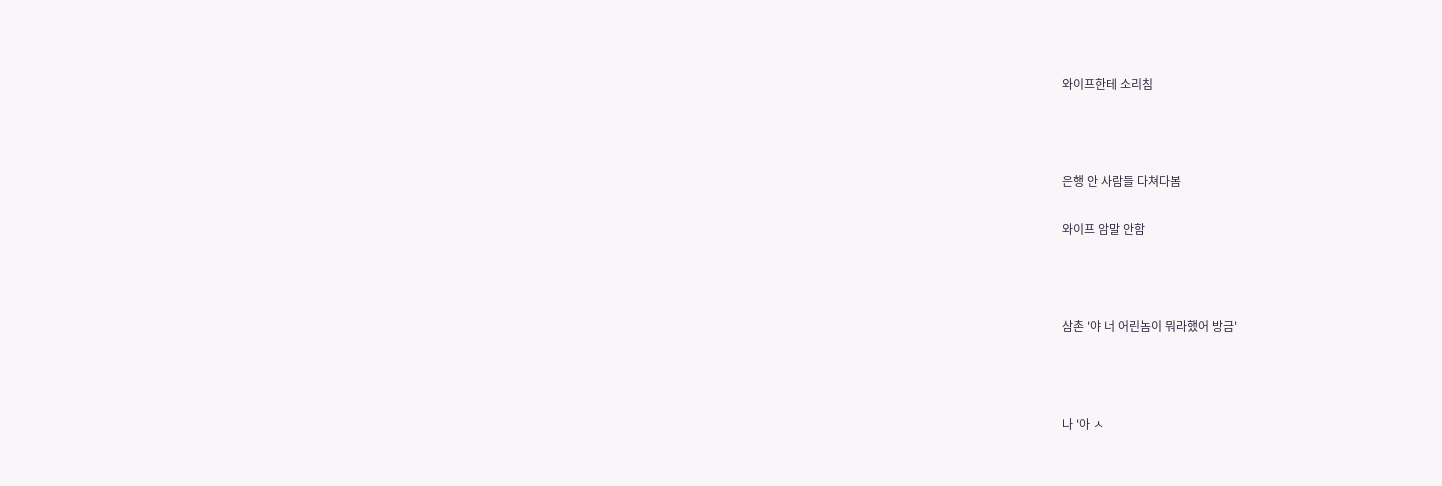와이프한테 소리침





은행 안 사람들 다쳐다봄


와이프 암말 안함





삼촌 '야 너 어린놈이 뭐라했어 방금'





나 '아 ㅅ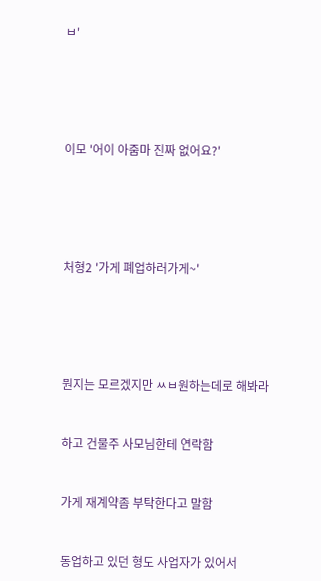ㅂ'





이모 '어이 아줌마 진짜 없어요?'





처형2 '가게 폐업하러가게~'





뭔지는 모르겠지만 ㅆㅂ원하는데로 해봐라


하고 건물주 사모님한테 연락함


가게 재계약좀 부탁한다고 말함


동업하고 있던 형도 사업자가 있어서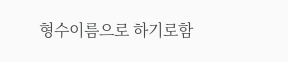형수이름으로 하기로함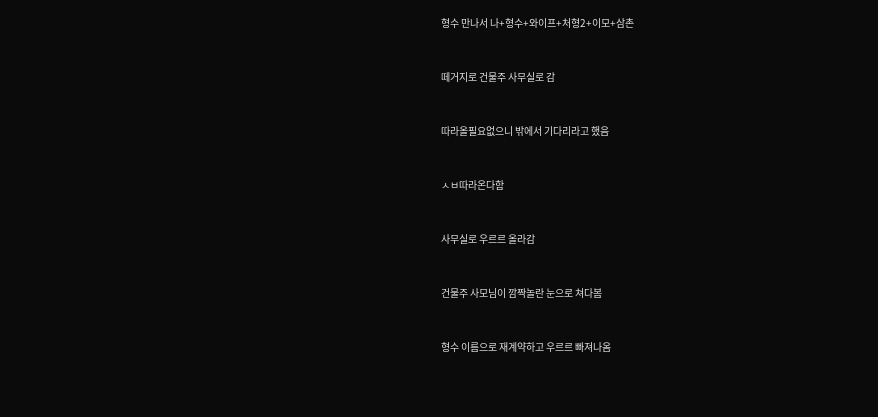형수 만나서 나+형수+와이프+처형2+이모+삼촌


떼거지로 건물주 사무실로 감


따라올필요없으니 밖에서 기다리라고 했음


ㅅㅂ따라온다함


사무실로 우르르 올라감


건물주 사모님이 깜짝놀란 눈으로 쳐다봄


형수 이름으로 재계약하고 우르르 빠져나옴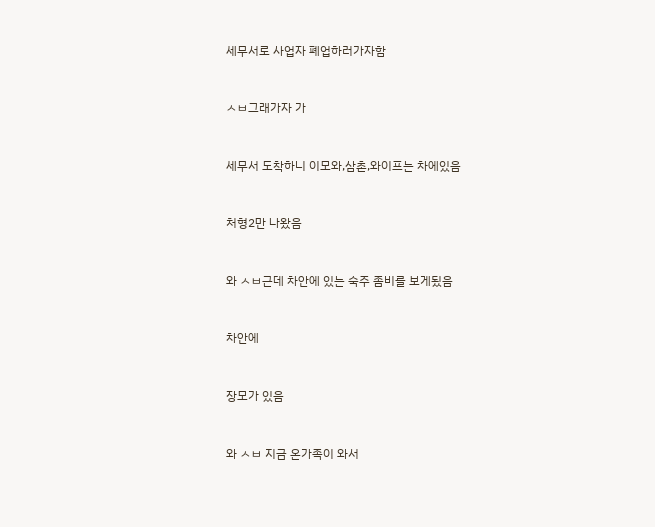세무서로 사업자 폐업하러가자함


ㅅㅂ그래가자 가


세무서 도착하니 이모와,삼촌,와이프는 차에있음


처형2만 나왔음


와 ㅅㅂ근데 차안에 있는 숙주 좀비를 보게됬음


차안에


장모가 있음


와 ㅅㅂ 지금 온가족이 와서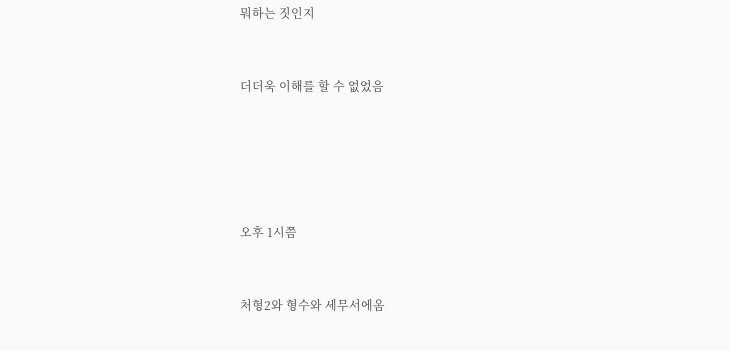뭐하는 짓인지


더더욱 이해를 할 수 없었음





오후 1시쯤


처형2와 형수와 세무서에옴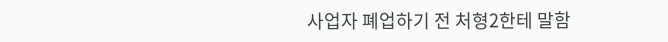사업자 폐업하기 전 처형2한테 말함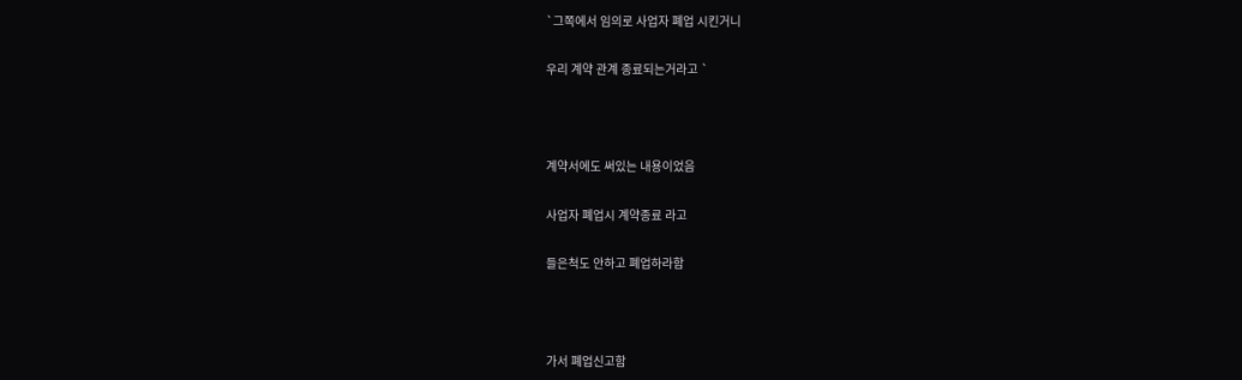`그쪽에서 임의로 사업자 폐업 시킨거니


우리 계약 관계 종료되는거라고 `





계약서에도 써있는 내용이었음


사업자 폐업시 계약종료 라고


들은척도 안하고 폐업하라함





가서 폐업신고함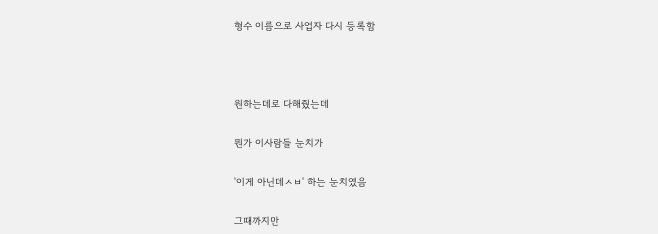형수 이름으로 사업자 다시 등록함





원하는데로 다해줬는데


뭔가 이사람들 눈치가


'이게 아닌데ㅅㅂ' 하는 눈치였음


그때까지만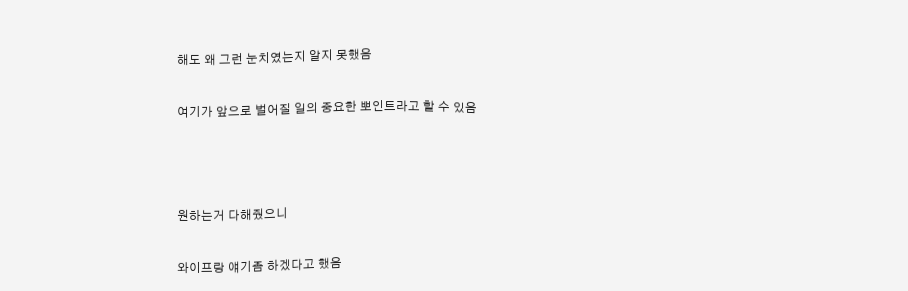해도 왜 그런 눈치였는지 알지 못했음


여기가 앞으로 벌어질 일의 중요한 뽀인트라고 할 수 있음





원하는거 다해줬으니


와이프랑 얘기좀 하겠다고 했음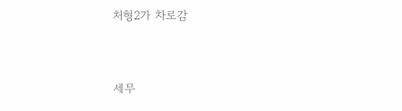처형2가 차로감


세무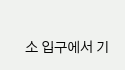소 입구에서 기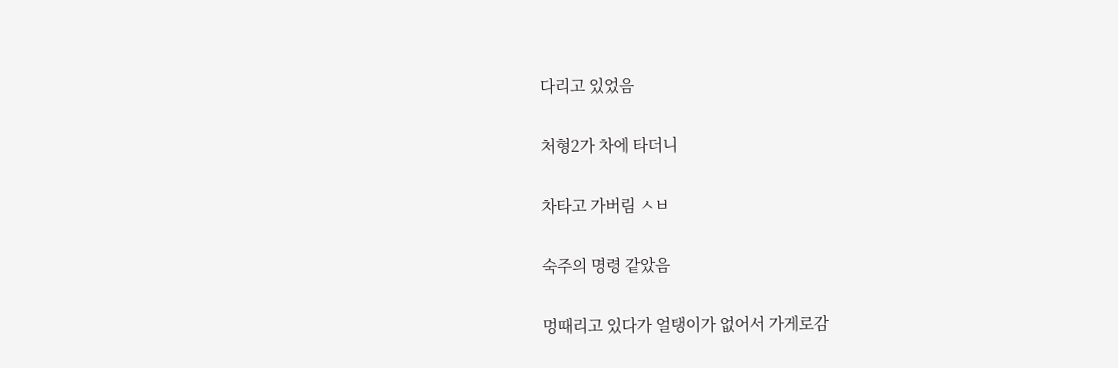다리고 있었음


처형2가 차에 타더니


차타고 가버림 ㅅㅂ


숙주의 명령 같았음


멍때리고 있다가 얼탱이가 없어서 가게로감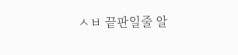ㅅㅂ 끝판일줄 알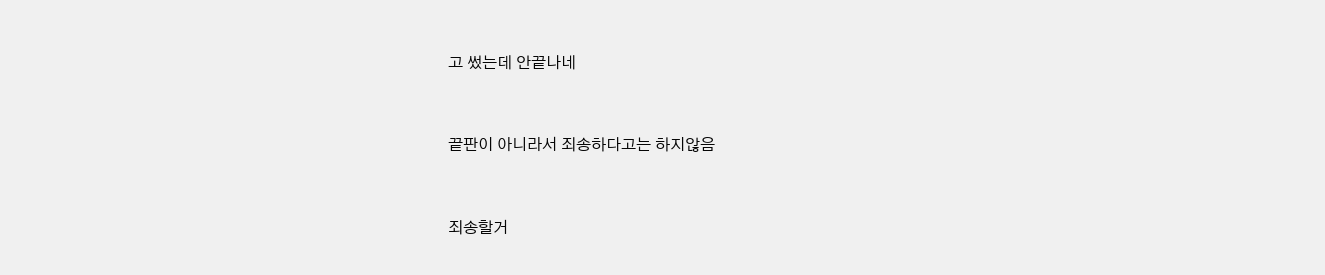고 썼는데 안끝나네


끝판이 아니라서 죄송하다고는 하지않음


죄송할거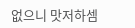없으니 맛저하셈